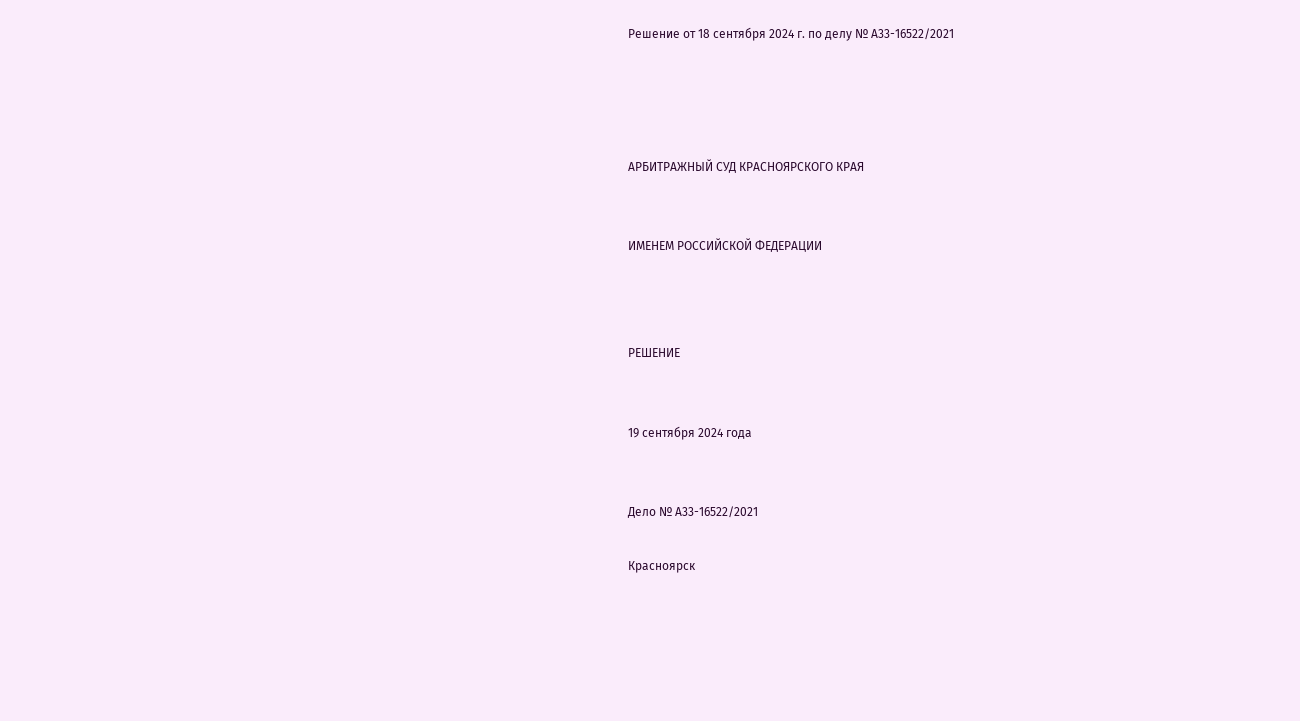Решение от 18 сентября 2024 г. по делу № А33-16522/2021




АРБИТРАЖНЫЙ СУД КРАСНОЯРСКОГО КРАЯ


ИМЕНЕМ РОССИЙСКОЙ ФЕДЕРАЦИИ



РЕШЕНИЕ


19 сентября 2024 года


Дело № А33-16522/2021

Красноярск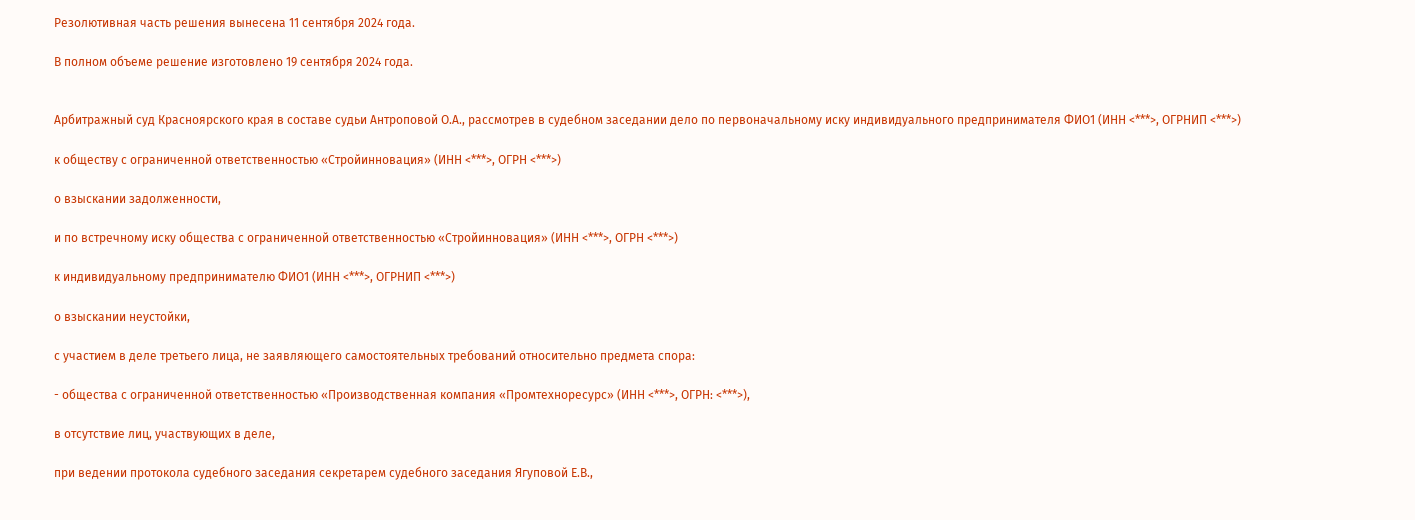Резолютивная часть решения вынесена 11 сентября 2024 года.

В полном объеме решение изготовлено 19 сентября 2024 года.


Арбитражный суд Красноярского края в составе судьи Антроповой О.А., рассмотрев в судебном заседании дело по первоначальному иску индивидуального предпринимателя ФИО1 (ИНН <***>, ОГРНИП <***>)

к обществу с ограниченной ответственностью «Стройинновация» (ИНН <***>, ОГРН <***>)

о взыскании задолженности,

и по встречному иску общества с ограниченной ответственностью «Стройинновация» (ИНН <***>, ОГРН <***>)

к индивидуальному предпринимателю ФИО1 (ИНН <***>, ОГРНИП <***>)

о взыскании неустойки,

с участием в деле третьего лица, не заявляющего самостоятельных требований относительно предмета спора:

- общества с ограниченной ответственностью «Производственная компания «Промтехноресурс» (ИНН <***>, ОГРН: <***>),

в отсутствие лиц, участвующих в деле,

при ведении протокола судебного заседания секретарем судебного заседания Ягуповой Е.В.,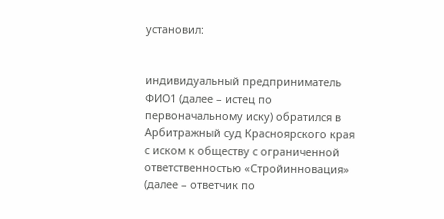установил:


индивидуальный предприниматель ФИО1 (далее – истец по первоначальному иску) обратился в Арбитражный суд Красноярского края с иском к обществу с ограниченной ответственностью «Стройинновация» (далее – ответчик по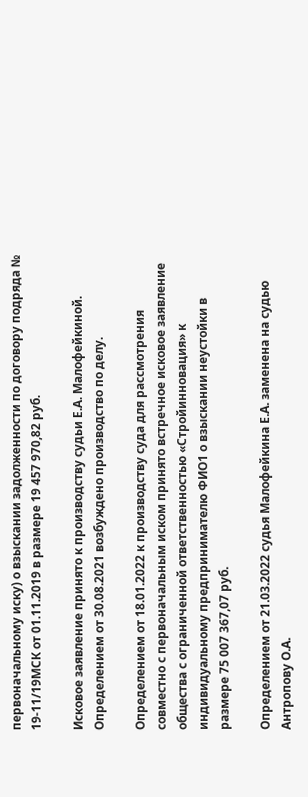первоначальному иску) о взыскании задолженности по договору подряда № 19-11/19МСК от 01.11.2019 в размере 19 457 970,82 руб.

Исковое заявление принято к производству судьи Е.А. Малофейкиной. Определением от 30.08.2021 возбуждено производство по делу.

Определением от 18.01.2022 к производству суда для рассмотрения совместно с первоначальным иском принято встречное исковое заявление общества с ограниченной ответственностью «Стройинновация» к индивидуальному предпринимателю ФИО1 о взыскании неустойки в размере 75 007 367,07 руб.

Определением от 21.03.2022 судья Малофейкина Е.А. заменена на судью Антропову О.А.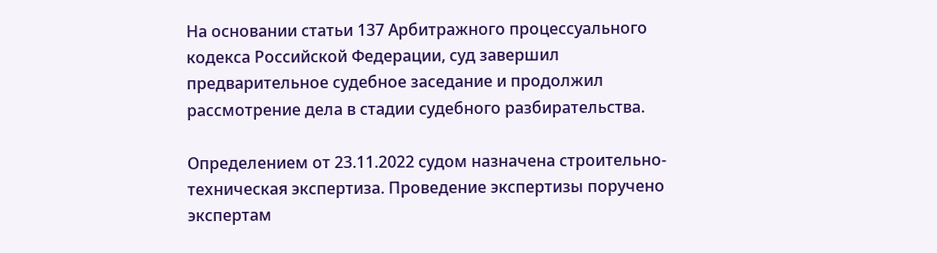На основании статьи 137 Арбитражного процессуального кодекса Российской Федерации, суд завершил предварительное судебное заседание и продолжил рассмотрение дела в стадии судебного разбирательства.

Определением от 23.11.2022 судом назначена строительно-техническая экспертиза. Проведение экспертизы поручено экспертам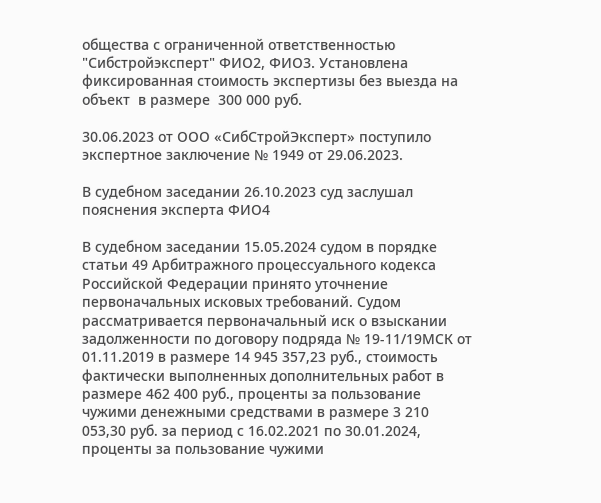общества с ограниченной ответственностью "Сибстройэксперт" ФИО2, ФИО3. Установлена фиксированная стоимость экспертизы без выезда на объект  в размере  300 000 руб.

30.06.2023 от ООО «СибСтройЭксперт» поступило экспертное заключение № 1949 от 29.06.2023.

В судебном заседании 26.10.2023 суд заслушал пояснения эксперта ФИО4

В судебном заседании 15.05.2024 судом в порядке статьи 49 Арбитражного процессуального кодекса Российской Федерации принято уточнение первоначальных исковых требований. Судом рассматривается первоначальный иск о взыскании задолженности по договору подряда № 19-11/19МСК от 01.11.2019 в размере 14 945 357,23 руб., стоимость фактически выполненных дополнительных работ в размере 462 400 руб., проценты за пользование чужими денежными средствами в размере 3 210 053,30 руб. за период с 16.02.2021 по 30.01.2024, проценты за пользование чужими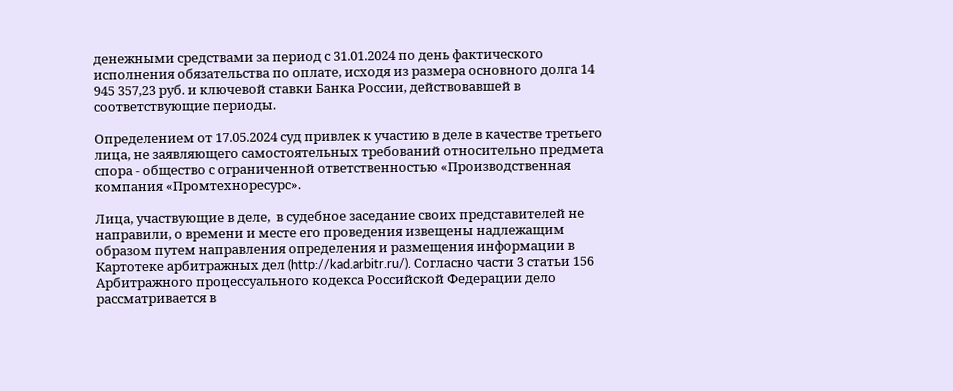денежными средствами за период с 31.01.2024 по день фактического исполнения обязательства по оплате, исходя из размера основного долга 14 945 357,23 руб. и ключевой ставки Банка России, действовавшей в соответствующие периоды.

Определением от 17.05.2024 суд привлек к участию в деле в качестве третьего лица, не заявляющего самостоятельных требований относительно предмета спора - общество с ограниченной ответственностью «Производственная компания «Промтехноресурс».

Лица, участвующие в деле,  в судебное заседание своих представителей не направили, о времени и месте его проведения извещены надлежащим образом путем направления определения и размещения информации в Картотеке арбитражных дел (http://kad.arbitr.ru/). Согласно части 3 статьи 156 Арбитражного процессуального кодекса Российской Федерации дело рассматривается в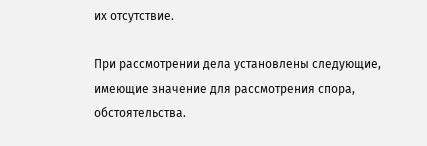их отсутствие.

При рассмотрении дела установлены следующие, имеющие значение для рассмотрения спора, обстоятельства.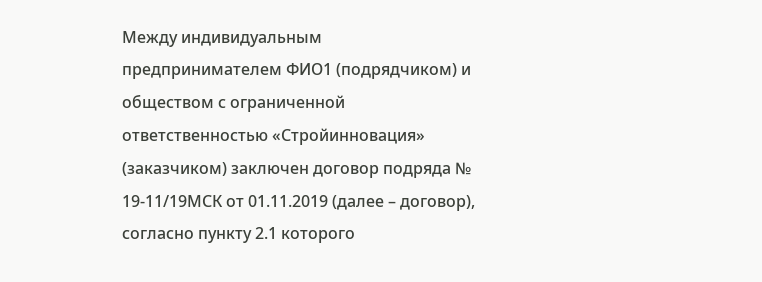Между индивидуальным предпринимателем ФИО1 (подрядчиком) и обществом с ограниченной ответственностью «Стройинновация» (заказчиком) заключен договор подряда № 19-11/19МСК от 01.11.2019 (далее – договор), согласно пункту 2.1 которого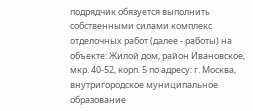подрядчик обязуется выполнить собственными силами комплекс отделочных работ (далее - работы) на объекте: Жилой дом, район Ивановское, мкр. 40-52, корп. 5 по адресу: г. Москва, внутригородское муниципальное образование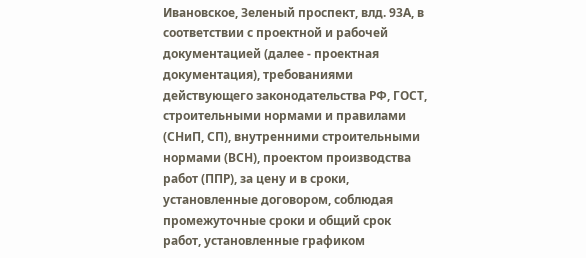Ивановское, Зеленый проспект, влд. 93А, в соответствии с проектной и рабочей документацией (далее - проектная документация), требованиями действующего законодательства РФ, ГОСТ, строительными нормами и правилами (СНиП, СП), внутренними строительными нормами (ВСН), проектом производства работ (ППР), за цену и в сроки, установленные договором, соблюдая промежуточные сроки и общий срок работ, установленные графиком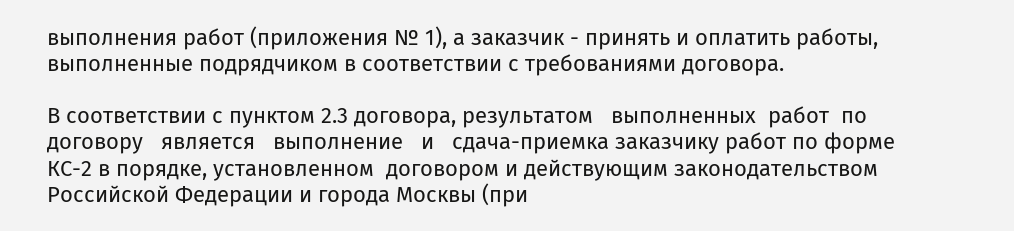выполнения работ (приложения № 1), а заказчик - принять и оплатить работы, выполненные подрядчиком в соответствии с требованиями договора.

В соответствии с пунктом 2.3 договора, результатом   выполненных  работ  по  договору   является   выполнение   и   сдача-приемка заказчику работ по форме КС-2 в порядке, установленном  договором и действующим законодательством Российской Федерации и города Москвы (при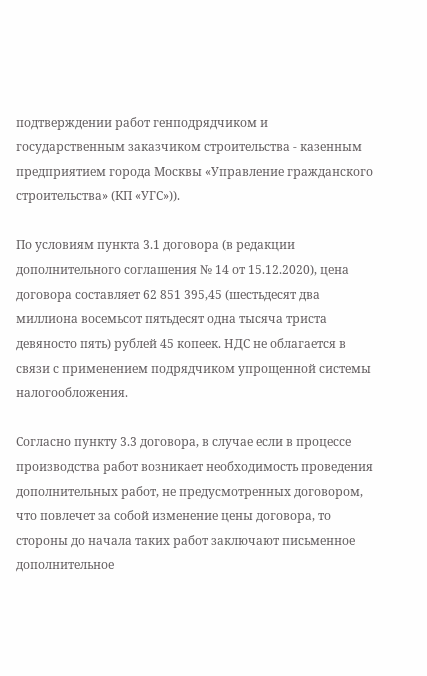подтверждении работ генподрядчиком и государственным заказчиком строительства - казенным предприятием города Москвы «Управление гражданского строительства» (КП «УГС»)).

По условиям пункта 3.1 договора (в редакции дополнительного соглашения № 14 от 15.12.2020), цена договора составляет 62 851 395,45 (шестьдесят два миллиона восемьсот пятьдесят одна тысяча триста девяносто пять) рублей 45 копеек. НДС не облагается в связи с применением подрядчиком упрощенной системы налогообложения.

Согласно пункту 3.3 договора, в случае если в процессе производства работ возникает необходимость проведения дополнительных работ, не предусмотренных договором, что повлечет за собой изменение цены договора, то стороны до начала таких работ заключают письменное дополнительное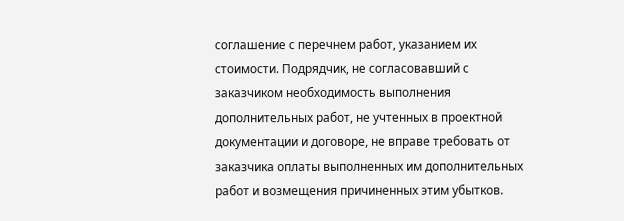соглашение с перечнем работ, указанием их стоимости. Подрядчик, не согласовавший с заказчиком необходимость выполнения дополнительных работ, не учтенных в проектной документации и договоре, не вправе требовать от заказчика оплаты выполненных им дополнительных работ и возмещения причиненных этим убытков.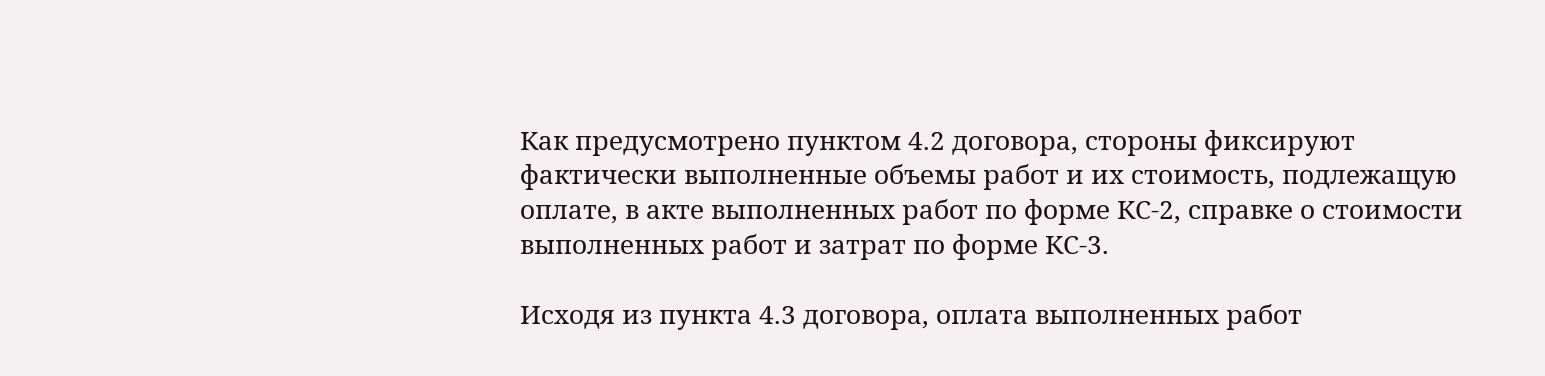Как предусмотрено пунктом 4.2 договора, стороны фиксируют фактически выполненные объемы работ и их стоимость, подлежащую оплате, в акте выполненных работ по форме КС-2, справке о стоимости выполненных работ и затрат по форме КС-3.

Исходя из пункта 4.3 договора, оплата выполненных работ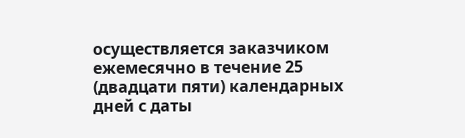осуществляется заказчиком ежемесячно в течение 25 (двадцати пяти) календарных дней с даты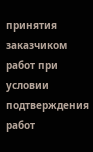принятия заказчиком работ при условии подтверждения работ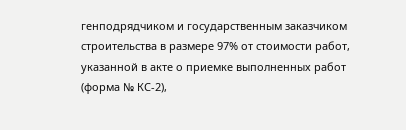генподрядчиком и государственным заказчиком строительства в размере 97% от стоимости работ, указанной в акте о приемке выполненных работ (форма № КС-2),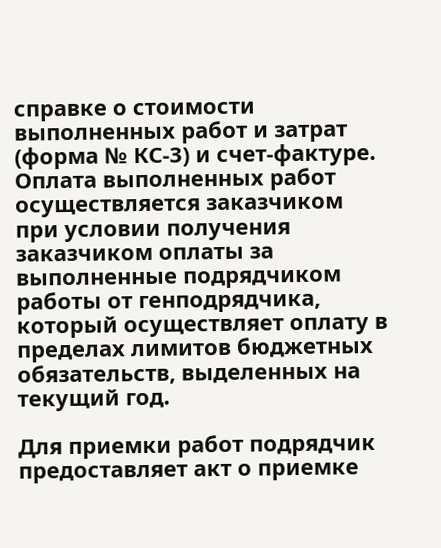справке о стоимости выполненных работ и затрат (форма № КС-3) и счет-фактуре. Оплата выполненных работ осуществляется заказчиком при условии получения заказчиком оплаты за выполненные подрядчиком работы от генподрядчика, который осуществляет оплату в пределах лимитов бюджетных обязательств, выделенных на текущий год.

Для приемки работ подрядчик предоставляет акт о приемке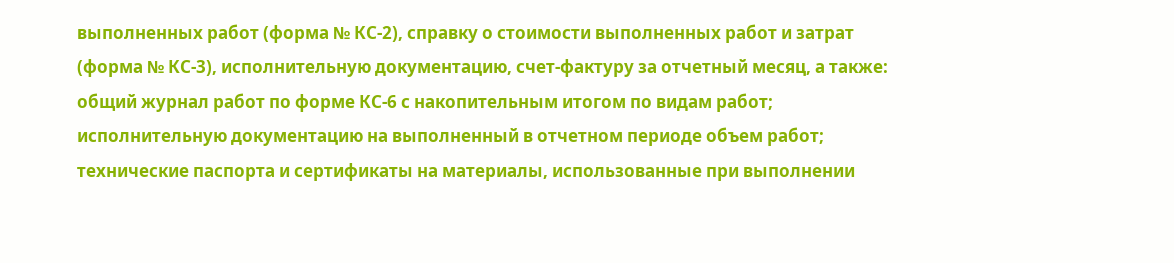выполненных работ (форма № КС-2), справку о стоимости выполненных работ и затрат (форма № КС-3), исполнительную документацию, счет-фактуру за отчетный месяц, а также: общий журнал работ по форме КС-6 с накопительным итогом по видам работ; исполнительную документацию на выполненный в отчетном периоде объем работ; технические паспорта и сертификаты на материалы, использованные при выполнении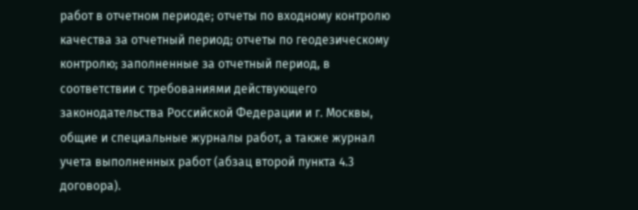работ в отчетном периоде; отчеты по входному контролю качества за отчетный период; отчеты по геодезическому контролю; заполненные за отчетный период, в соответствии с требованиями действующего законодательства Российской Федерации и г. Москвы, общие и специальные журналы работ, а также журнал учета выполненных работ (абзац второй пункта 4.3 договора).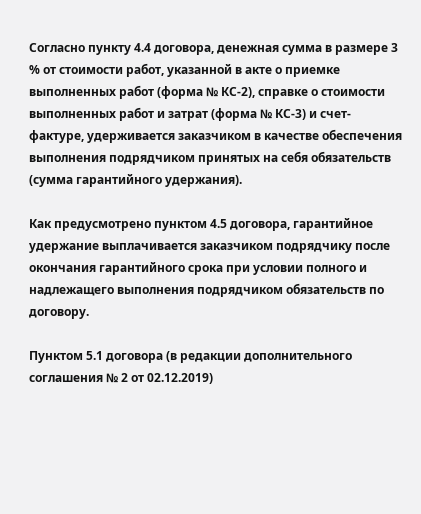Согласно пункту 4.4 договора, денежная сумма в размере 3 % от стоимости работ, указанной в акте о приемке выполненных работ (форма № КС-2), справке о стоимости выполненных работ и затрат (форма № КС-3) и счет-фактуре, удерживается заказчиком в качестве обеспечения выполнения подрядчиком принятых на себя обязательств (сумма гарантийного удержания).

Как предусмотрено пунктом 4.5 договора, гарантийное удержание выплачивается заказчиком подрядчику после окончания гарантийного срока при условии полного и надлежащего выполнения подрядчиком обязательств по договору.

Пунктом 5.1 договора (в редакции дополнительного соглашения № 2 от 02.12.2019)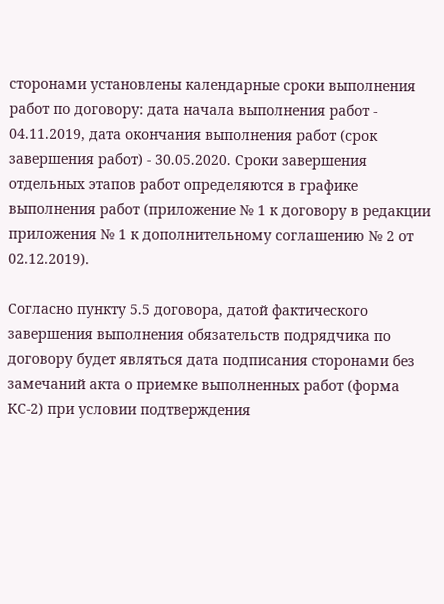сторонами установлены календарные сроки выполнения работ по договору: дата начала выполнения работ - 04.11.2019, дата окончания выполнения работ (срок завершения работ) - 30.05.2020. Сроки завершения отдельных этапов работ определяются в графике выполнения работ (приложение № 1 к договору в редакции приложения № 1 к дополнительному соглашению № 2 от 02.12.2019).

Согласно пункту 5.5 договора, датой фактического завершения выполнения обязательств подрядчика по договору будет являться дата подписания сторонами без замечаний акта о приемке выполненных работ (форма КС-2) при условии подтверждения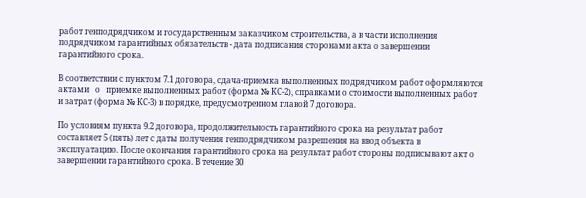работ генподрядчиком и государственным заказчиком строительства, а в части исполнения подрядчиком гарантийных обязательств - дата подписания сторонами акта о завершении гарантийного срока.

В соответствии с пунктом 7.1 договора, сдача-приемка выполненных подрядчиком работ оформляются   актами   о   приемке выполненных работ (форма № КС-2), справками о стоимости выполненных работ и затрат (форма № КС-3) в порядке, предусмотренном главой 7 договора.

По условиям пункта 9.2 договора, продолжительность гарантийного срока на результат работ составляет 5 (пять) лет с даты получения генподрядчиком разрешения на ввод объекта в эксплуатацию. После окончания гарантийного срока на результат работ стороны подписывают акт о завершении гарантийного срока. В течение 30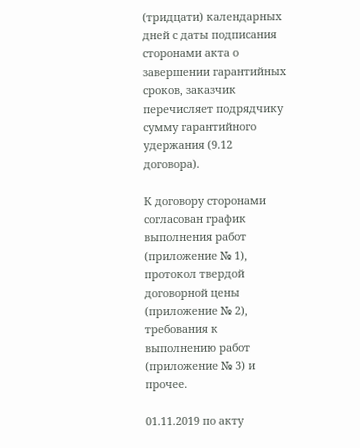(тридцати) календарных дней с даты подписания сторонами акта о завершении гарантийных сроков, заказчик перечисляет подрядчику сумму гарантийного удержания (9.12 договора).

К договору сторонами согласован график выполнения работ (приложение № 1), протокол твердой договорной цены (приложение № 2), требования к выполнению работ (приложение № 3) и прочее.

01.11.2019 по акту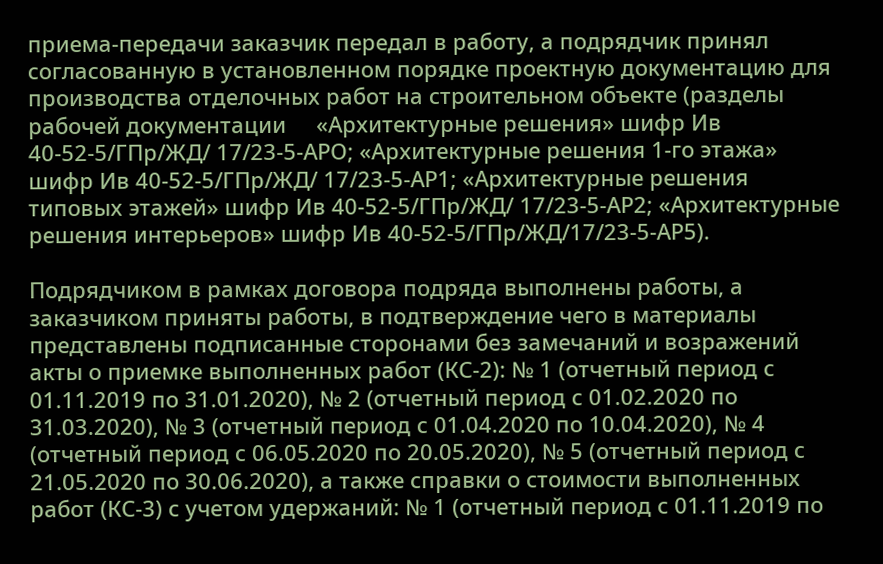приема-передачи заказчик передал в работу, а подрядчик принял согласованную в установленном порядке проектную документацию для производства отделочных работ на строительном объекте (разделы рабочей документации     «Архитектурные решения» шифр Ив 40-52-5/ГПр/ЖД/ 17/23-5-АРО; «Архитектурные решения 1-го этажа» шифр Ив 40-52-5/ГПр/ЖД/ 17/23-5-АР1; «Архитектурные решения типовых этажей» шифр Ив 40-52-5/ГПр/ЖД/ 17/23-5-АР2; «Архитектурные решения интерьеров» шифр Ив 40-52-5/ГПр/ЖД/17/23-5-АР5).

Подрядчиком в рамках договора подряда выполнены работы, а заказчиком приняты работы, в подтверждение чего в материалы представлены подписанные сторонами без замечаний и возражений акты о приемке выполненных работ (КС-2): № 1 (отчетный период с 01.11.2019 по 31.01.2020), № 2 (отчетный период с 01.02.2020 по 31.03.2020), № 3 (отчетный период с 01.04.2020 по 10.04.2020), № 4 (отчетный период с 06.05.2020 по 20.05.2020), № 5 (отчетный период с 21.05.2020 по 30.06.2020), а также справки о стоимости выполненных работ (КС-3) с учетом удержаний: № 1 (отчетный период с 01.11.2019 по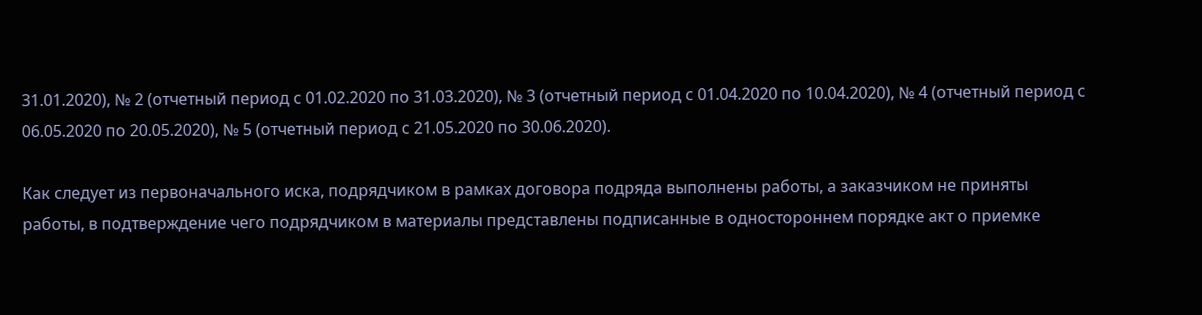31.01.2020), № 2 (отчетный период с 01.02.2020 по 31.03.2020), № 3 (отчетный период с 01.04.2020 по 10.04.2020), № 4 (отчетный период с 06.05.2020 по 20.05.2020), № 5 (отчетный период с 21.05.2020 по 30.06.2020).

Как следует из первоначального иска, подрядчиком в рамках договора подряда выполнены работы, а заказчиком не приняты работы, в подтверждение чего подрядчиком в материалы представлены подписанные в одностороннем порядке акт о приемке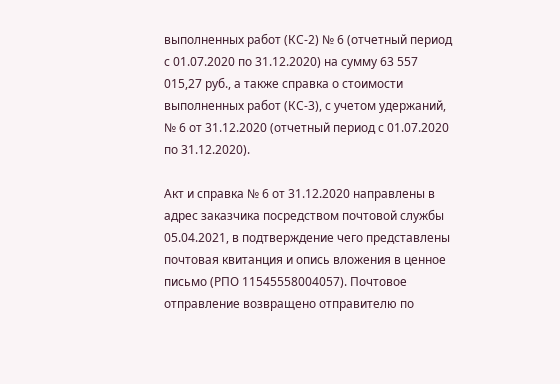выполненных работ (КС-2) № 6 (отчетный период с 01.07.2020 по 31.12.2020) на сумму 63 557 015,27 руб., а также справка о стоимости выполненных работ (КС-3), с учетом удержаний, № 6 от 31.12.2020 (отчетный период с 01.07.2020 по 31.12.2020).

Акт и справка № 6 от 31.12.2020 направлены в адрес заказчика посредством почтовой службы 05.04.2021, в подтверждение чего представлены почтовая квитанция и опись вложения в ценное письмо (РПО 11545558004057). Почтовое отправление возвращено отправителю по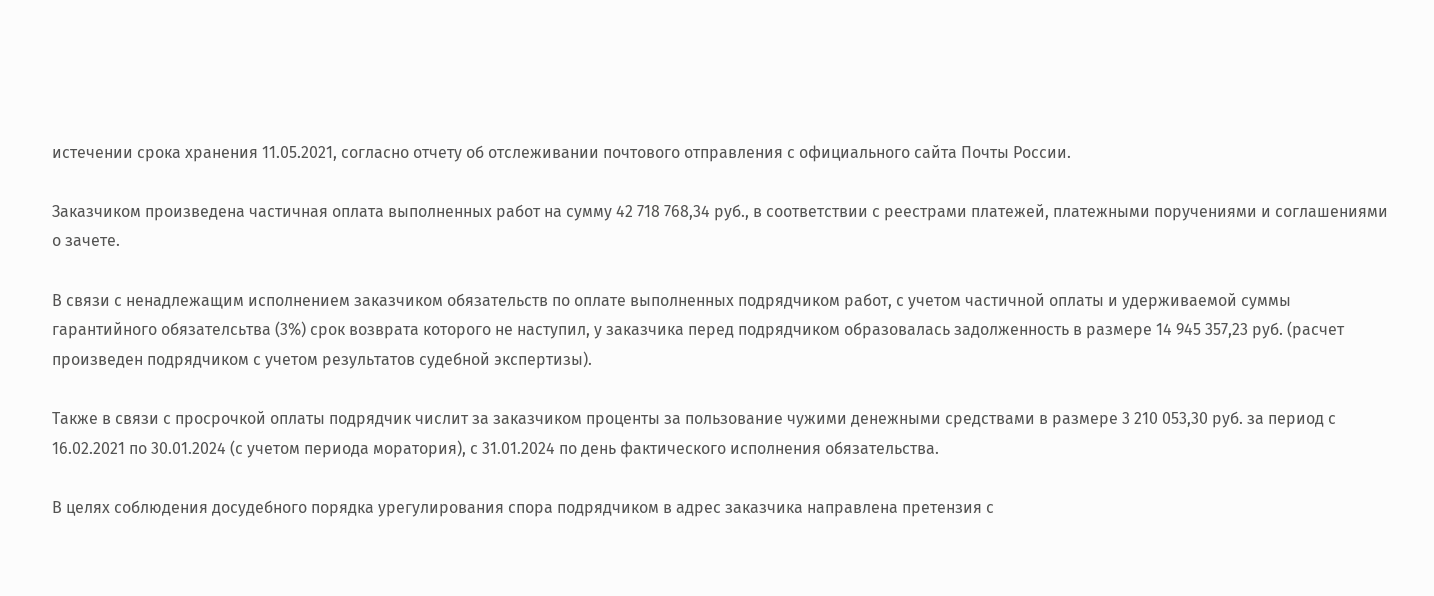истечении срока хранения 11.05.2021, согласно отчету об отслеживании почтового отправления с официального сайта Почты России.

Заказчиком произведена частичная оплата выполненных работ на сумму 42 718 768,34 руб., в соответствии с реестрами платежей, платежными поручениями и соглашениями о зачете.

В связи с ненадлежащим исполнением заказчиком обязательств по оплате выполненных подрядчиком работ, с учетом частичной оплаты и удерживаемой суммы гарантийного обязателсьтва (3%) срок возврата которого не наступил, у заказчика перед подрядчиком образовалась задолженность в размере 14 945 357,23 руб. (расчет произведен подрядчиком с учетом результатов судебной экспертизы).

Также в связи с просрочкой оплаты подрядчик числит за заказчиком проценты за пользование чужими денежными средствами в размере 3 210 053,30 руб. за период с 16.02.2021 по 30.01.2024 (с учетом периода моратория), с 31.01.2024 по день фактического исполнения обязательства.

В целях соблюдения досудебного порядка урегулирования спора подрядчиком в адрес заказчика направлена претензия с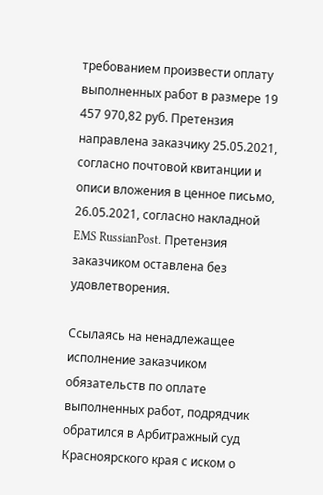требованием произвести оплату выполненных работ в размере 19 457 970,82 руб. Претензия направлена заказчику 25.05.2021, согласно почтовой квитанции и описи вложения в ценное письмо, 26.05.2021, согласно накладной EMS RussianPost. Претензия заказчиком оставлена без удовлетворения.

Ссылаясь на ненадлежащее исполнение заказчиком обязательств по оплате выполненных работ, подрядчик обратился в Арбитражный суд Красноярского края с иском о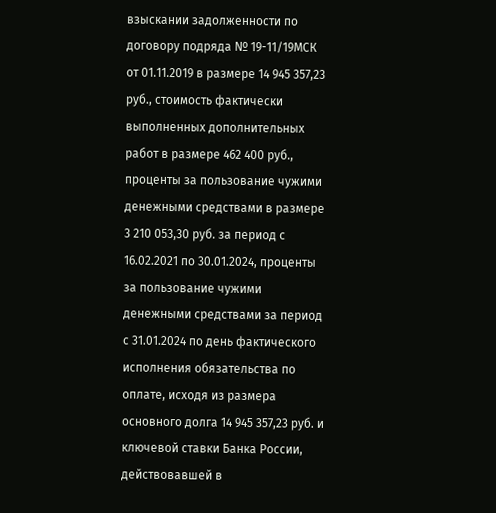взыскании задолженности по договору подряда № 19-11/19МСК от 01.11.2019 в размере 14 945 357,23 руб., стоимость фактически выполненных дополнительных работ в размере 462 400 руб., проценты за пользование чужими денежными средствами в размере 3 210 053,30 руб. за период с 16.02.2021 по 30.01.2024, проценты за пользование чужими денежными средствами за период с 31.01.2024 по день фактического исполнения обязательства по оплате, исходя из размера основного долга 14 945 357,23 руб. и ключевой ставки Банка России, действовавшей в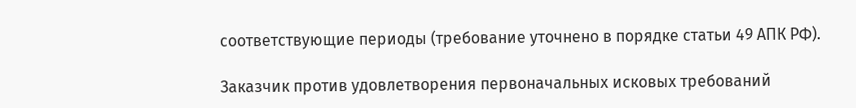соответствующие периоды (требование уточнено в порядке статьи 49 АПК РФ).

Заказчик против удовлетворения первоначальных исковых требований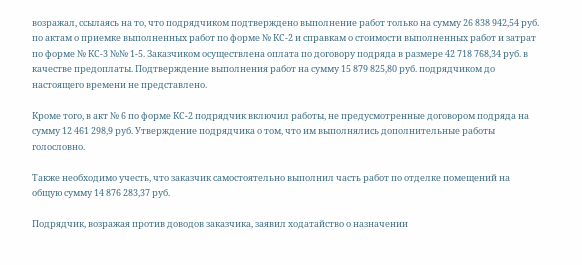возражал, ссылаясь на то, что подрядчиком подтверждено выполнение работ только на сумму 26 838 942,54 руб. по актам о приемке выполненных работ по форме № КС-2 и справкам о стоимости выполненных работ и затрат по форме № КС-3 №№ 1-5. Заказчиком осуществлена оплата по договору подряда в размере 42 718 768,34 руб. в качестве предоплаты. Подтверждение выполнения работ на сумму 15 879 825,80 руб. подрядчиком до настоящего времени не представлено.

Кроме того, в акт № 6 по форме КС-2 подрядчик включил работы, не предусмотренные договором подряда на сумму 12 461 298,9 руб. Утверждение подрядчика о том, что им выполнялись дополнительные работы голословно.

Также необходимо учесть, что заказчик самостоятельно выполнил часть работ по отделке помещений на общую сумму 14 876 283,37 руб.

Подрядчик, возражая против доводов заказчика, заявил ходатайство о назначении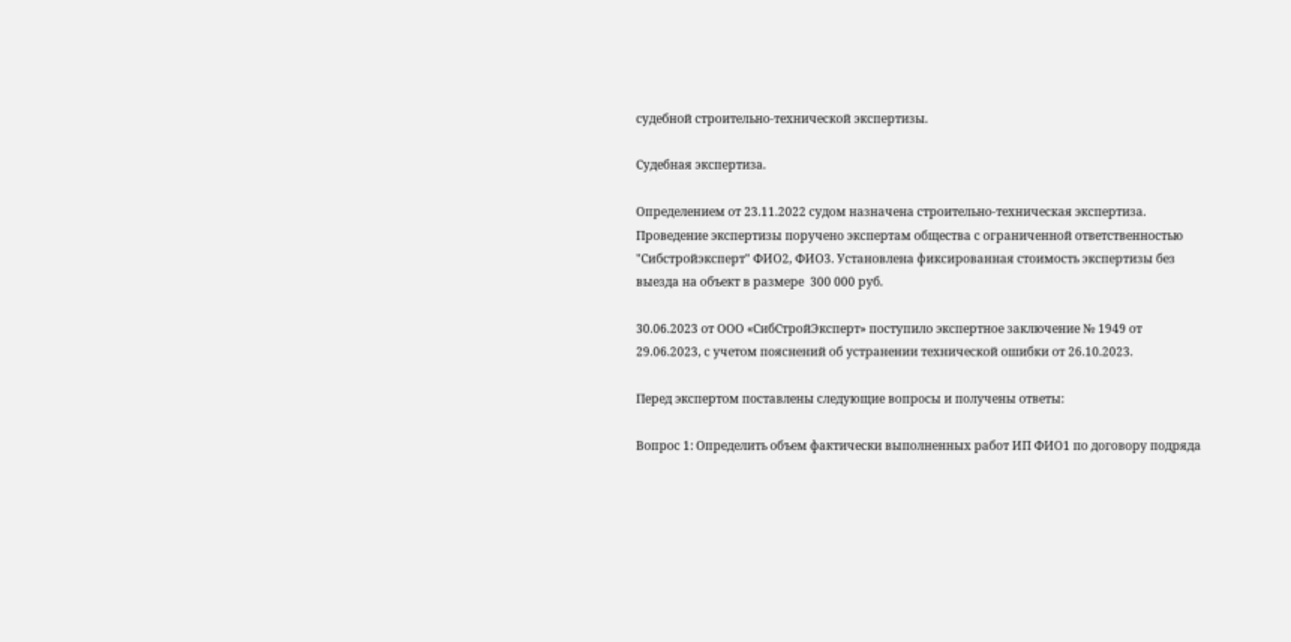судебной строительно-технической экспертизы.

Судебная экспертиза.

Определением от 23.11.2022 судом назначена строительно-техническая экспертиза. Проведение экспертизы поручено экспертам общества с ограниченной ответственностью "Сибстройэксперт" ФИО2, ФИО3. Установлена фиксированная стоимость экспертизы без выезда на объект в размере  300 000 руб.

30.06.2023 от ООО «СибСтройЭксперт» поступило экспертное заключение № 1949 от 29.06.2023, с учетом пояснений об устранении технической ошибки от 26.10.2023.

Перед экспертом поставлены следующие вопросы и получены ответы:

Вопрос 1: Определить объем фактически выполненных работ ИП ФИО1 по договору подряда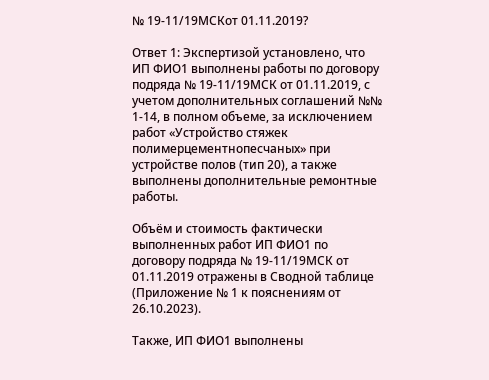№ 19-11/19МСКот 01.11.2019?

Ответ 1: Экспертизой установлено, что ИП ФИО1 выполнены работы по договору подряда № 19-11/19МСК от 01.11.2019, с учетом дополнительных соглашений №№ 1-14, в полном объеме, за исключением работ «Устройство стяжек полимерцементнопесчаных» при устройстве полов (тип 20), а также выполнены дополнительные ремонтные работы.

Объём и стоимость фактически выполненных работ ИП ФИО1 по договору подряда № 19-11/19МСК от 01.11.2019 отражены в Сводной таблице (Приложение № 1 к пояснениям от 26.10.2023).

Также, ИП ФИО1 выполнены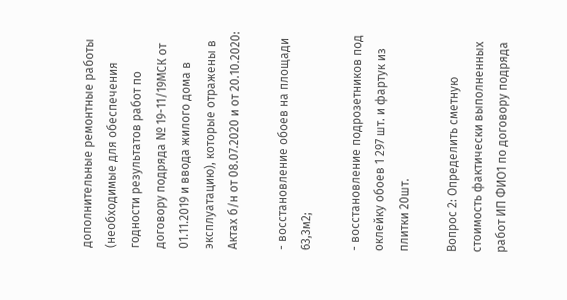дополнительные ремонтные работы (необходимые для обеспечения годности результатов работ по договору подряда № 19-11/19МСК от 01.11.2019 и ввода жилого дома в эксплуатацию), которые отражены в Актах б/н от 08.07.2020 и от 20.10.2020:

- восстановление обоев на площади 63,3м2;

- восстановление подрозетников под оклейку обоев 1 297 шт. и фартук из плитки 20шт.

Вопрос 2: Определить сметную стоимость фактически выполненных работ ИП ФИО1 по договору подряда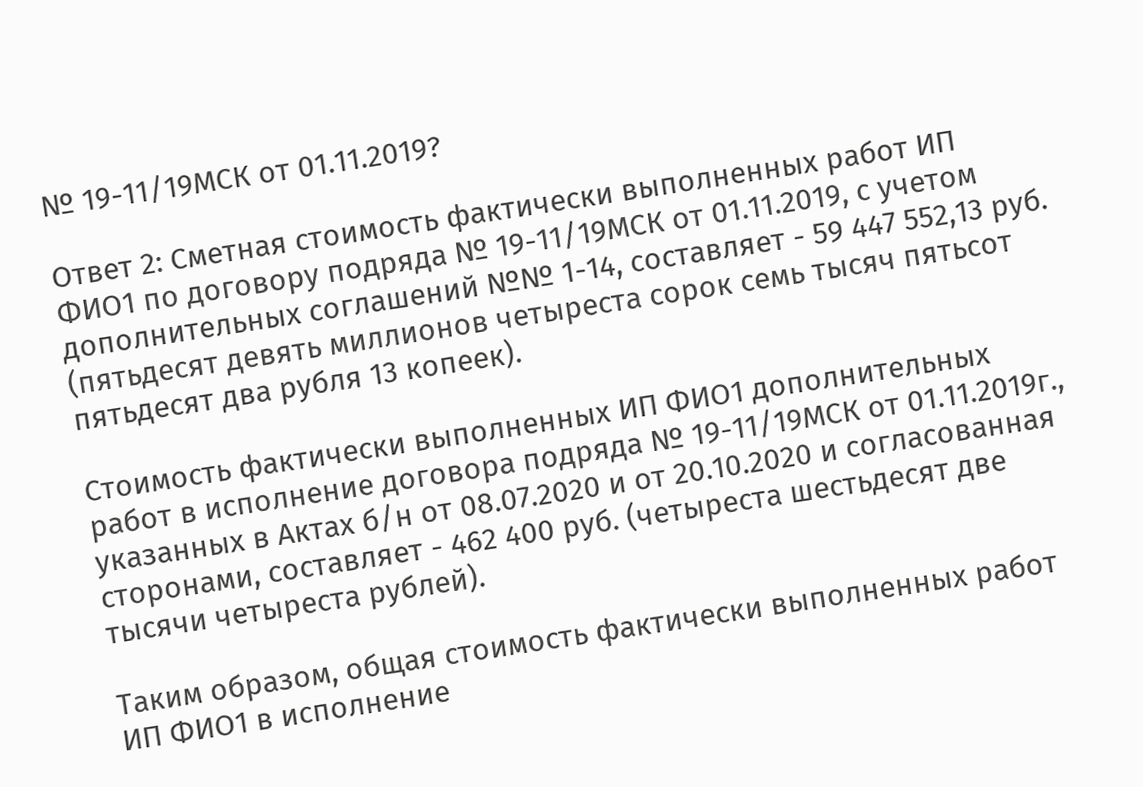№ 19-11/19МСК от 01.11.2019?

Ответ 2: Сметная стоимость фактически выполненных работ ИП ФИО1 по договору подряда № 19-11/19МСК от 01.11.2019, с учетом дополнительных соглашений №№ 1-14, составляет - 59 447 552,13 руб. (пятьдесят девять миллионов четыреста сорок семь тысяч пятьсот пятьдесят два рубля 13 копеек).

Стоимость фактически выполненных ИП ФИО1 дополнительных работ в исполнение договора подряда № 19-11/19МСК от 01.11.2019г., указанных в Актах б/н от 08.07.2020 и от 20.10.2020 и согласованная сторонами, составляет - 462 400 руб. (четыреста шестьдесят две тысячи четыреста рублей).

Таким образом, общая стоимость фактически выполненных работ ИП ФИО1 в исполнение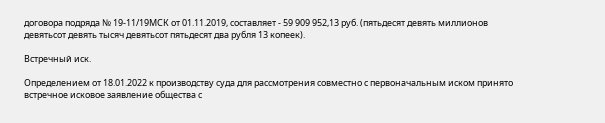договора подряда № 19-11/19МСК от 01.11.2019, составляет - 59 909 952,13 руб. (пятьдесят девять миллионов девятьсот девять тысяч девятьсот пятьдесят два рубля 13 копеек).

Встречный иск.

Определением от 18.01.2022 к производству суда для рассмотрения совместно с первоначальным иском принято встречное исковое заявление общества с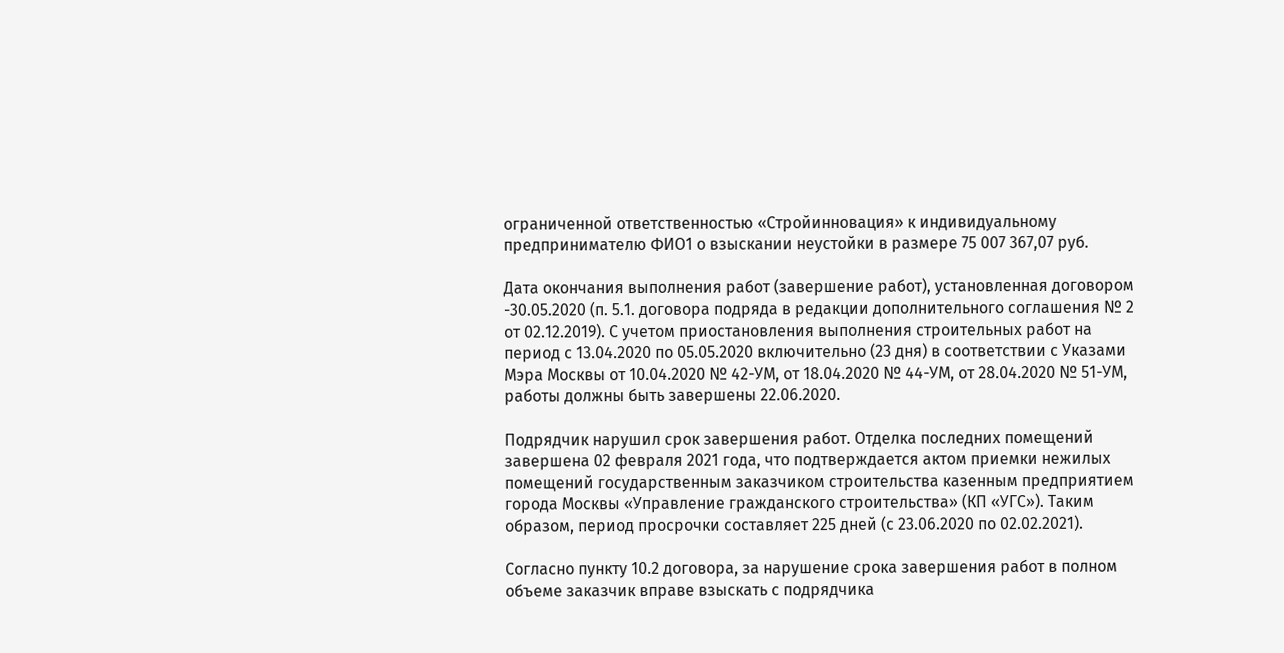ограниченной ответственностью «Стройинновация» к индивидуальному предпринимателю ФИО1 о взыскании неустойки в размере 75 007 367,07 руб.

Дата окончания выполнения работ (завершение работ), установленная договором -30.05.2020 (п. 5.1. договора подряда в редакции дополнительного соглашения № 2 от 02.12.2019). С учетом приостановления выполнения строительных работ на период с 13.04.2020 по 05.05.2020 включительно (23 дня) в соответствии с Указами Мэра Москвы от 10.04.2020 № 42-УМ, от 18.04.2020 № 44-УМ, от 28.04.2020 № 51-УМ, работы должны быть завершены 22.06.2020.

Подрядчик нарушил срок завершения работ. Отделка последних помещений завершена 02 февраля 2021 года, что подтверждается актом приемки нежилых помещений государственным заказчиком строительства казенным предприятием города Москвы «Управление гражданского строительства» (КП «УГС»). Таким образом, период просрочки составляет 225 дней (с 23.06.2020 по 02.02.2021).

Согласно пункту 10.2 договора, за нарушение срока завершения работ в полном объеме заказчик вправе взыскать с подрядчика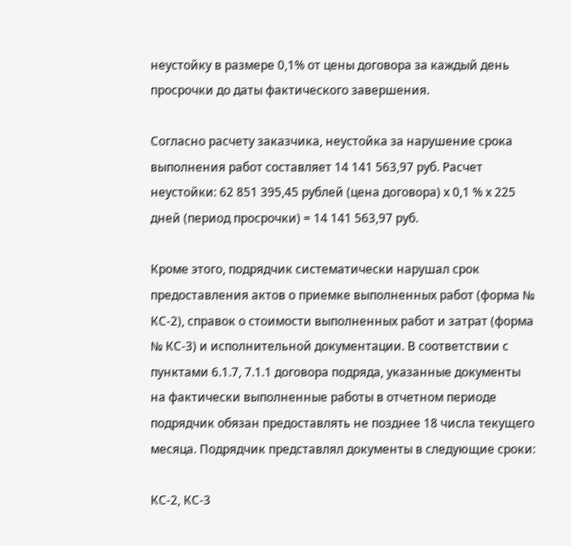неустойку в размере 0,1% от цены договора за каждый день просрочки до даты фактического завершения.

Согласно расчету заказчика, неустойка за нарушение срока выполнения работ составляет 14 141 563,97 руб. Расчет неустойки: 62 851 395,45 рублей (цена договора) х 0,1 % х 225 дней (период просрочки) = 14 141 563,97 руб.

Кроме этого, подрядчик систематически нарушал срок предоставления актов о приемке выполненных работ (форма № КС-2), справок о стоимости выполненных работ и затрат (форма № КС-3) и исполнительной документации. В соответствии с пунктами 6.1.7, 7.1.1 договора подряда, указанные документы на фактически выполненные работы в отчетном периоде подрядчик обязан предоставлять не позднее 18 числа текущего месяца. Подрядчик представлял документы в следующие сроки:

КС-2, КС-3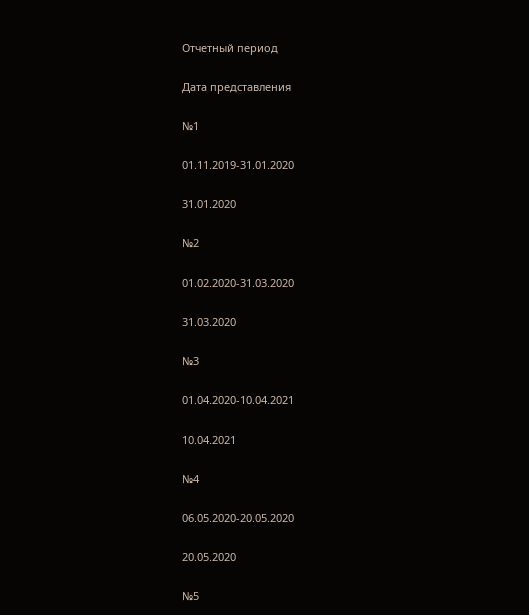Отчетный период

Дата представления

№1

01.11.2019-31.01.2020

31.01.2020

№2

01.02.2020-31.03.2020

31.03.2020

№3

01.04.2020-10.04.2021

10.04.2021

№4

06.05.2020-20.05.2020

20.05.2020

№5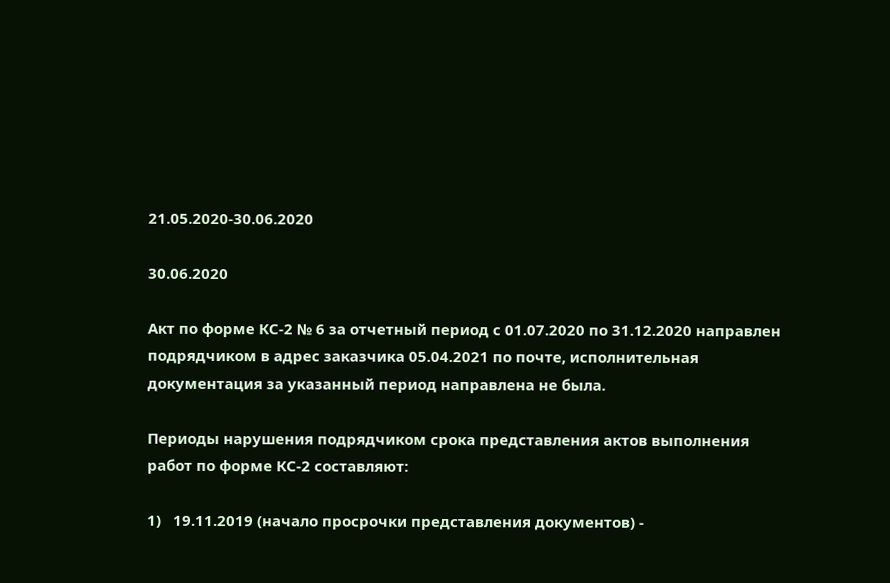21.05.2020-30.06.2020

30.06.2020

Акт по форме КС-2 № 6 за отчетный период с 01.07.2020 по 31.12.2020 направлен подрядчиком в адрес заказчика 05.04.2021 по почте, исполнительная документация за указанный период направлена не была.

Периоды нарушения подрядчиком срока представления актов выполнения работ по форме КС-2 составляют:

1)   19.11.2019 (начало просрочки представления документов) -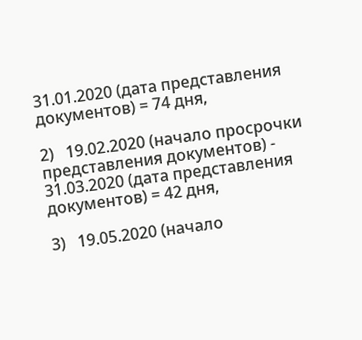31.01.2020 (дата представления документов) = 74 дня,

2)   19.02.2020 (начало просрочки представления документов) - 31.03.2020 (дата представления документов) = 42 дня,

3)   19.05.2020 (начало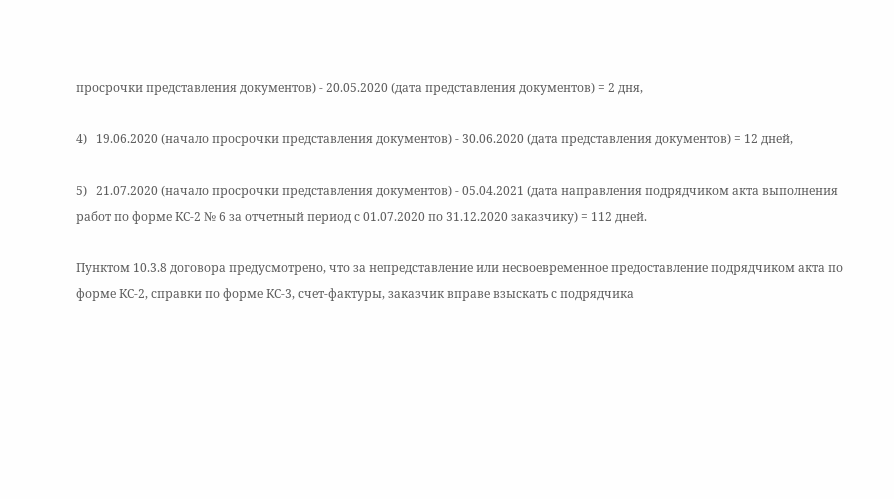просрочки представления документов) - 20.05.2020 (дата представления документов) = 2 дня,

4)   19.06.2020 (начало просрочки представления документов) - 30.06.2020 (дата представления документов) = 12 дней,

5)   21.07.2020 (начало просрочки представления документов) - 05.04.2021 (дата направления подрядчиком акта выполнения работ по форме КС-2 № 6 за отчетный период с 01.07.2020 по 31.12.2020 заказчику) = 112 дней.

Пунктом 10.3.8 договора предусмотрено, что за непредставление или несвоевременное предоставление подрядчиком акта по форме КС-2, справки по форме КС-3, счет-фактуры, заказчик вправе взыскать с подрядчика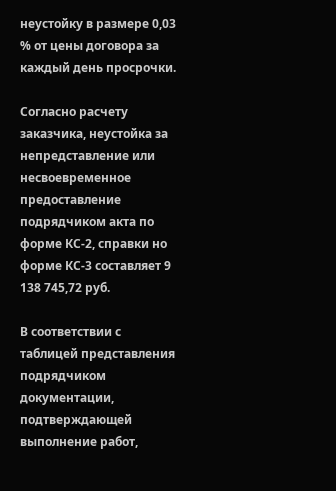неустойку в размере 0,03 % от цены договора за каждый день просрочки.

Согласно расчету заказчика, неустойка за непредставление или несвоевременное предоставление подрядчиком акта по форме КС-2, справки но форме КС-3 составляет 9 138 745,72 руб.

В соответствии с таблицей представления подрядчиком документации, подтверждающей выполнение работ,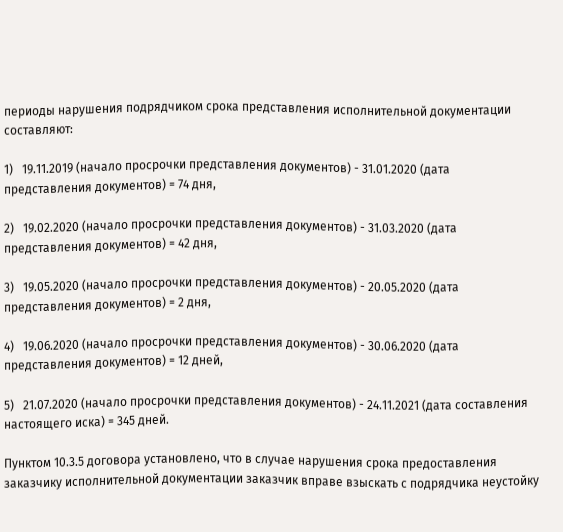периоды нарушения подрядчиком срока представления исполнительной документации составляют:

1)   19.11.2019 (начало просрочки представления документов) - 31.01.2020 (дата представления документов) = 74 дня,

2)   19.02.2020 (начало просрочки представления документов) - 31.03.2020 (дата представления документов) = 42 дня,

3)   19.05.2020 (начало просрочки представления документов) - 20.05.2020 (дата представления документов) = 2 дня,

4)   19.06.2020 (начало просрочки представления документов) - 30.06.2020 (дата представления документов) = 12 дней,

5)   21.07.2020 (начало просрочки представления документов) - 24.11.2021 (дата составления настоящего иска) = 345 дней.

Пунктом 10.3.5 договора установлено, что в случае нарушения срока предоставления заказчику исполнительной документации заказчик вправе взыскать с подрядчика неустойку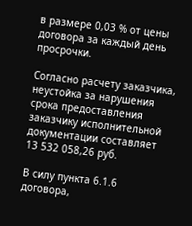в размере 0,03 % от цены договора за каждый день просрочки.

Согласно расчету заказчика, неустойка за нарушения срока предоставления заказчику исполнительной документации составляет 13 532 058,26 руб.

В силу пункта 6.1.6 договора,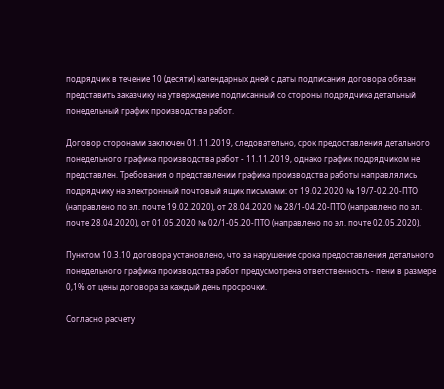подрядчик в течение 10 (десяти) календарных дней с даты подписания договора обязан представить заказчику на утверждение подписанный со стороны подрядчика детальный понедельный график производства работ.

Договор сторонами заключен 01.11.2019, следовательно, срок предоставления детального понедельного графика производства работ - 11.11.2019, однако график подрядчиком не представлен. Требования о представлении графика производства работы направлялись подрядчику на электронный почтовый ящик письмами: от 19.02.2020 № 19/7-02.20-ПТО (направлено по эл. почте 19.02.2020), от 28.04.2020 № 28/1-04.20-ПТО (направлено по эл. почте 28.04.2020), от 01.05.2020 № 02/1-05.20-ПТО (направлено по эл. почте 02.05.2020).

Пунктом 10.3.10 договора установлено, что за нарушение срока предоставления детального понедельного графика производства работ предусмотрена ответственность - пени в размере 0,1% от цены договора за каждый день просрочки.

Согласно расчету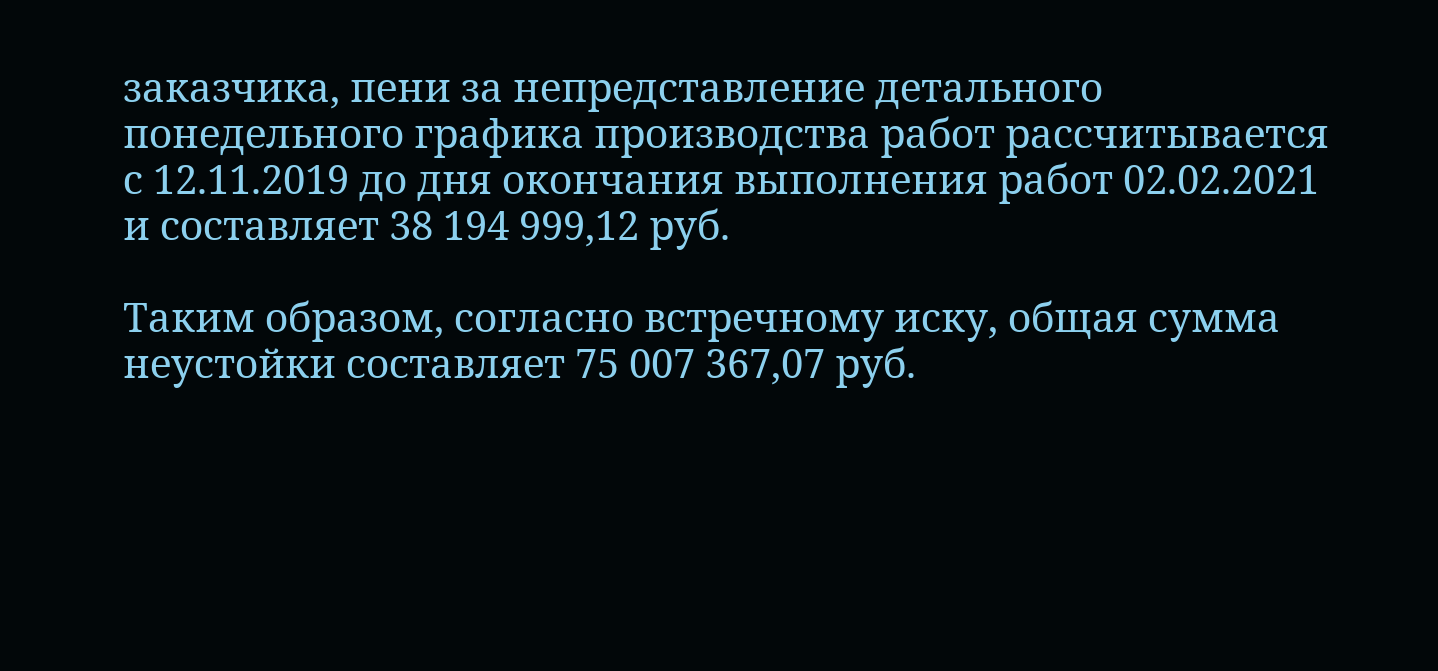заказчика, пени за непредставление детального понедельного графика производства работ рассчитывается с 12.11.2019 до дня окончания выполнения работ 02.02.2021  и составляет 38 194 999,12 руб.

Таким образом, согласно встречному иску, общая сумма неустойки составляет 75 007 367,07 руб.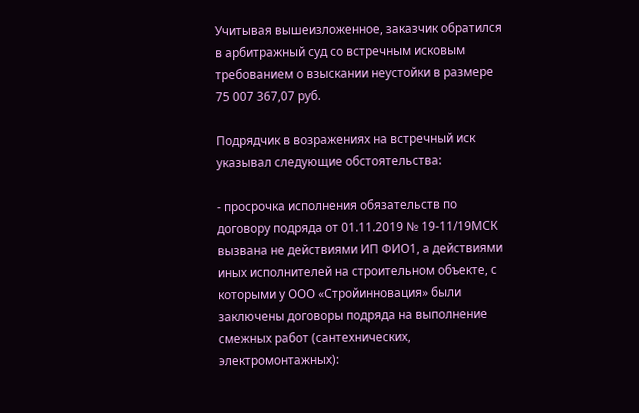Учитывая вышеизложенное, заказчик обратился в арбитражный суд со встречным исковым требованием о взыскании неустойки в размере 75 007 367,07 руб.

Подрядчик в возражениях на встречный иск указывал следующие обстоятельства:

- просрочка исполнения обязательств по договору подряда от 01.11.2019 № 19-11/19МСК вызвана не действиями ИП ФИО1, а действиями иных исполнителей на строительном объекте, с которыми у ООО «Стройинновация» были заключены договоры подряда на выполнение смежных работ (сантехнических, электромонтажных):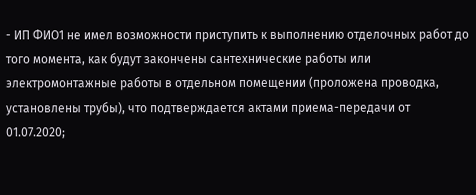- ИП ФИО1 не имел возможности приступить к выполнению отделочных работ до того момента, как будут закончены сантехнические работы или электромонтажные работы в отдельном помещении (проложена проводка, установлены трубы), что подтверждается актами приема-передачи от 01.07.2020;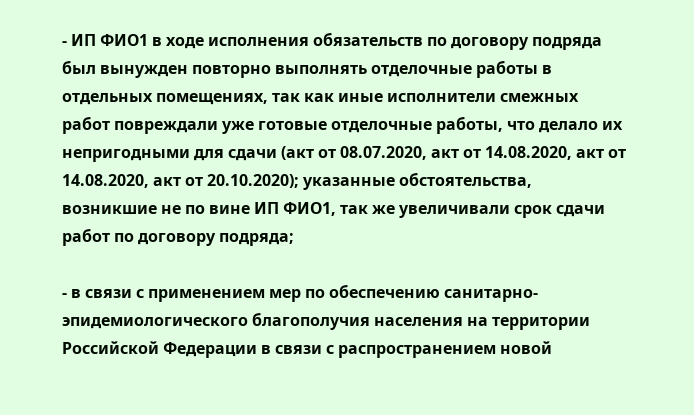- ИП ФИО1 в ходе исполнения обязательств по договору подряда был вынужден повторно выполнять отделочные работы в отдельных помещениях, так как иные исполнители смежных работ повреждали уже готовые отделочные работы, что делало их непригодными для сдачи (акт от 08.07.2020, акт от 14.08.2020, акт от 14.08.2020, акт от 20.10.2020); указанные обстоятельства, возникшие не по вине ИП ФИО1, так же увеличивали срок сдачи работ по договору подряда;

- в связи с применением мер по обеспечению санитарно-эпидемиологического благополучия населения на территории Российской Федерации в связи с распространением новой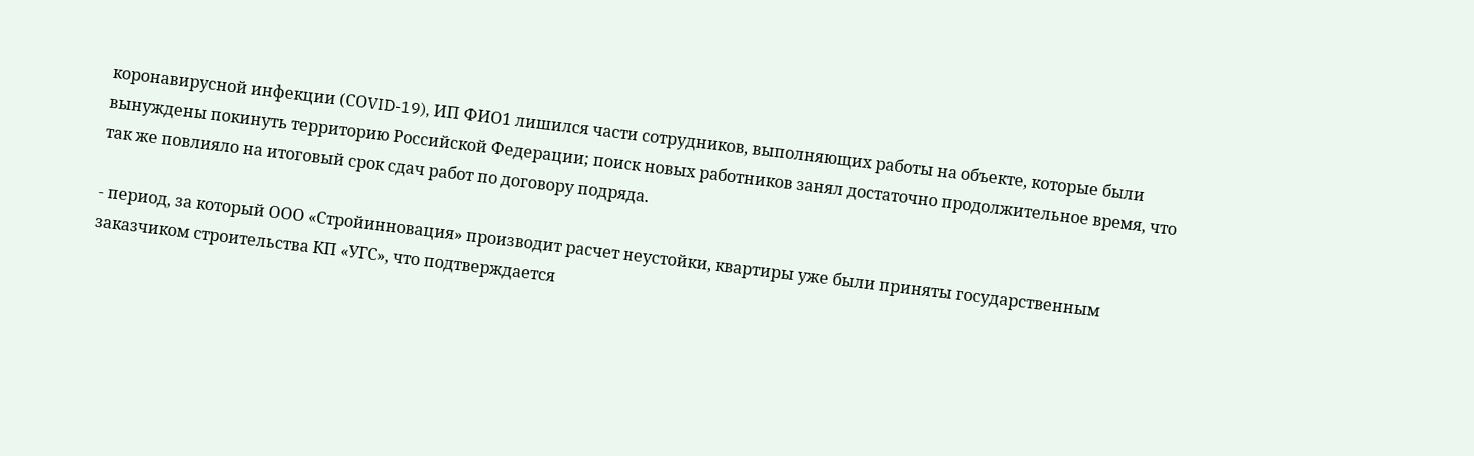коронавирусной инфекции (СОVID-19), ИП ФИО1 лишился части сотрудников, выполняющих работы на объекте, которые были вынуждены покинуть территорию Российской Федерации; поиск новых работников занял достаточно продолжительное время, что так же повлияло на итоговый срок сдач работ по договору подряда.

- период, за который ООО «Стройинновация» производит расчет неустойки, квартиры уже были приняты государственным заказчиком строительства КП «УГС», что подтверждается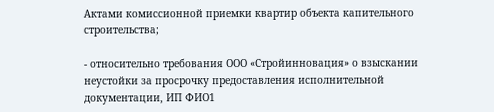Актами комиссионной приемки квартир объекта капительного строительства;

- относительно требования ООО «Стройинновация» о взыскании неустойки за просрочку предоставления исполнительной документации, ИП ФИО1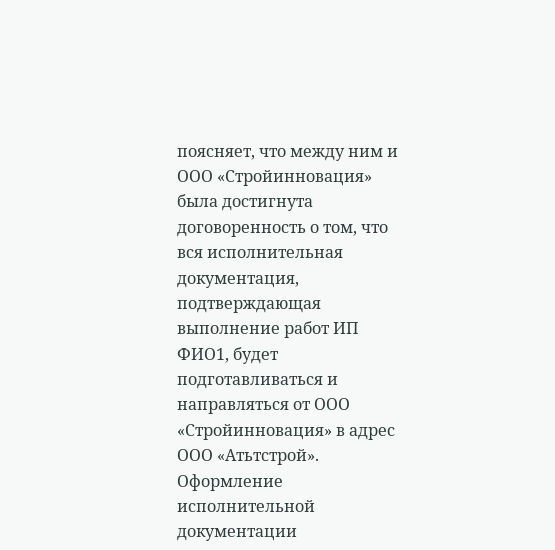поясняет, что между ним и ООО «Стройинновация» была достигнута договоренность о том, что вся исполнительная документация, подтверждающая выполнение работ ИП ФИО1, будет подготавливаться и направляться от ООО «Стройинновация» в адрес ООО «Атьтстрой». Оформление исполнительной документации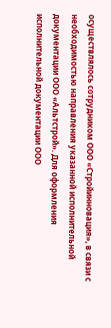осуществлялось сотрудником ООО «Стройинновация», в связи с необходимостью направления указанной исполнительной документации ООО «Альтстрой». Для оформления исполнительной документации ООО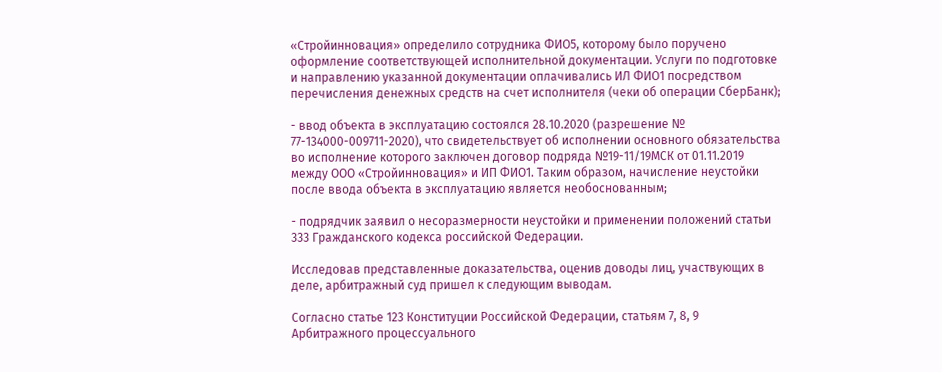«Стройинновация» определило сотрудника ФИО5, которому было поручено оформление соответствующей исполнительной документации. Услуги по подготовке и направлению указанной документации оплачивались ИЛ ФИО1 посредством перечисления денежных средств на счет исполнителя (чеки об операции СберБанк);

- ввод объекта в эксплуатацию состоялся 28.10.2020 (разрешение № 77-134000-009711-2020), что свидетельствует об исполнении основного обязательства во исполнение которого заключен договор подряда №19-11/19МСК от 01.11.2019 между ООО «Стройинновация» и ИП ФИО1. Таким образом, начисление неустойки после ввода объекта в эксплуатацию является необоснованным;

- подрядчик заявил о несоразмерности неустойки и применении положений статьи 333 Гражданского кодекса российской Федерации.

Исследовав представленные доказательства, оценив доводы лиц, участвующих в деле, арбитражный суд пришел к следующим выводам.

Согласно статье 123 Конституции Российской Федерации, статьям 7, 8, 9 Арбитражного процессуального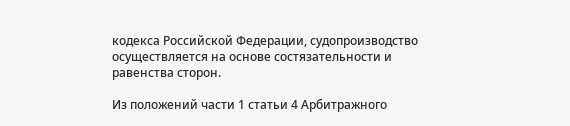кодекса Российской Федерации, судопроизводство осуществляется на основе состязательности и равенства сторон.

Из положений части 1 статьи 4 Арбитражного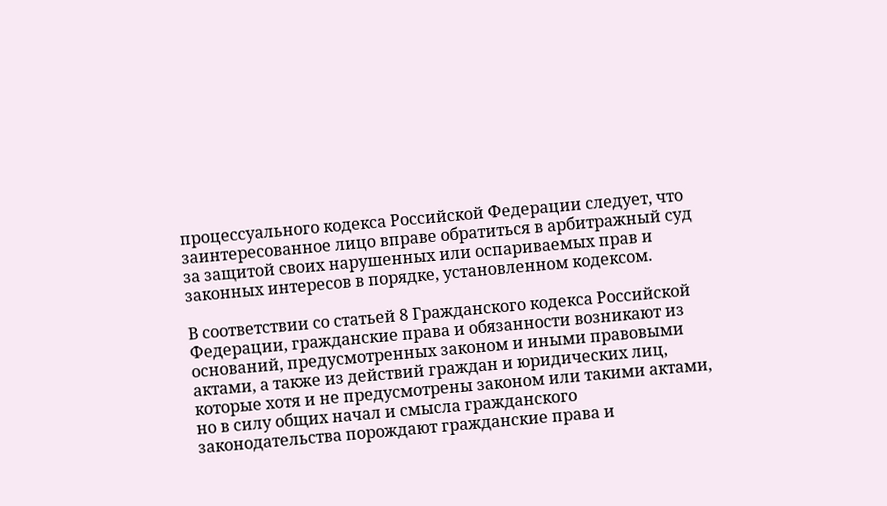процессуального кодекса Российской Федерации следует, что заинтересованное лицо вправе обратиться в арбитражный суд за защитой своих нарушенных или оспариваемых прав и законных интересов в порядке, установленном кодексом.

В соответствии со статьей 8 Гражданского кодекса Российской Федерации, гражданские права и обязанности возникают из оснований, предусмотренных законом и иными правовыми актами, а также из действий граждан и юридических лиц, которые хотя и не предусмотрены законом или такими актами, но в силу общих начал и смысла гражданского законодательства порождают гражданские права и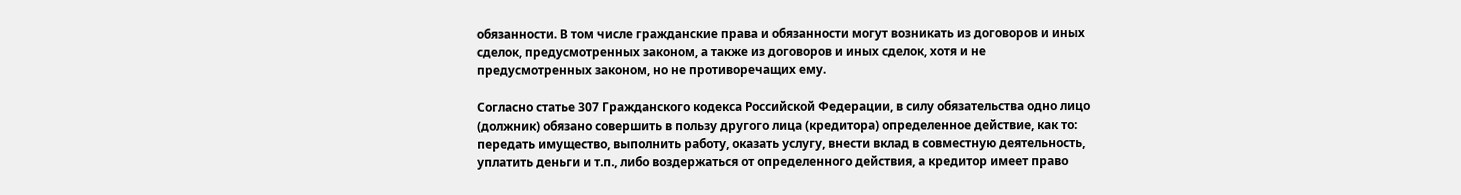обязанности. В том числе гражданские права и обязанности могут возникать из договоров и иных сделок, предусмотренных законом, а также из договоров и иных сделок, хотя и не предусмотренных законом, но не противоречащих ему.

Согласно статье 307 Гражданского кодекса Российской Федерации, в силу обязательства одно лицо (должник) обязано совершить в пользу другого лица (кредитора) определенное действие, как то: передать имущество, выполнить работу, оказать услугу, внести вклад в совместную деятельность, уплатить деньги и т.п., либо воздержаться от определенного действия, а кредитор имеет право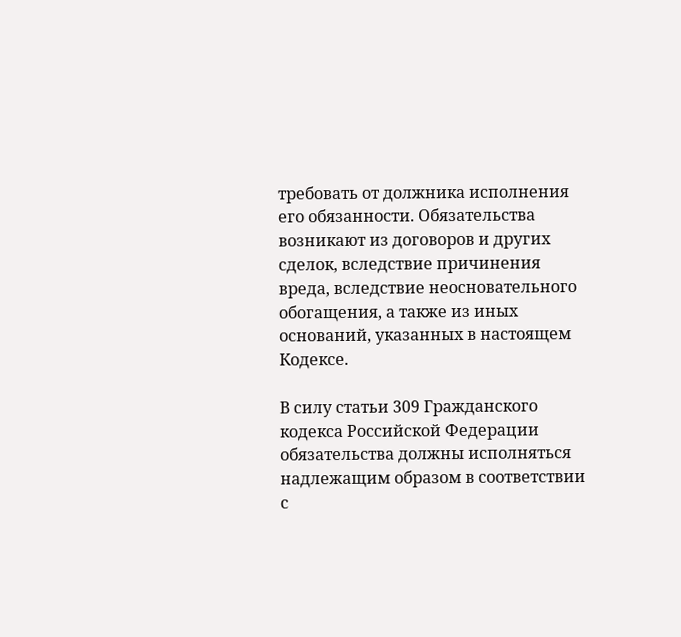требовать от должника исполнения его обязанности. Обязательства возникают из договоров и других сделок, вследствие причинения вреда, вследствие неосновательного обогащения, а также из иных оснований, указанных в настоящем Кодексе.

В силу статьи 309 Гражданского кодекса Российской Федерации обязательства должны исполняться надлежащим образом в соответствии с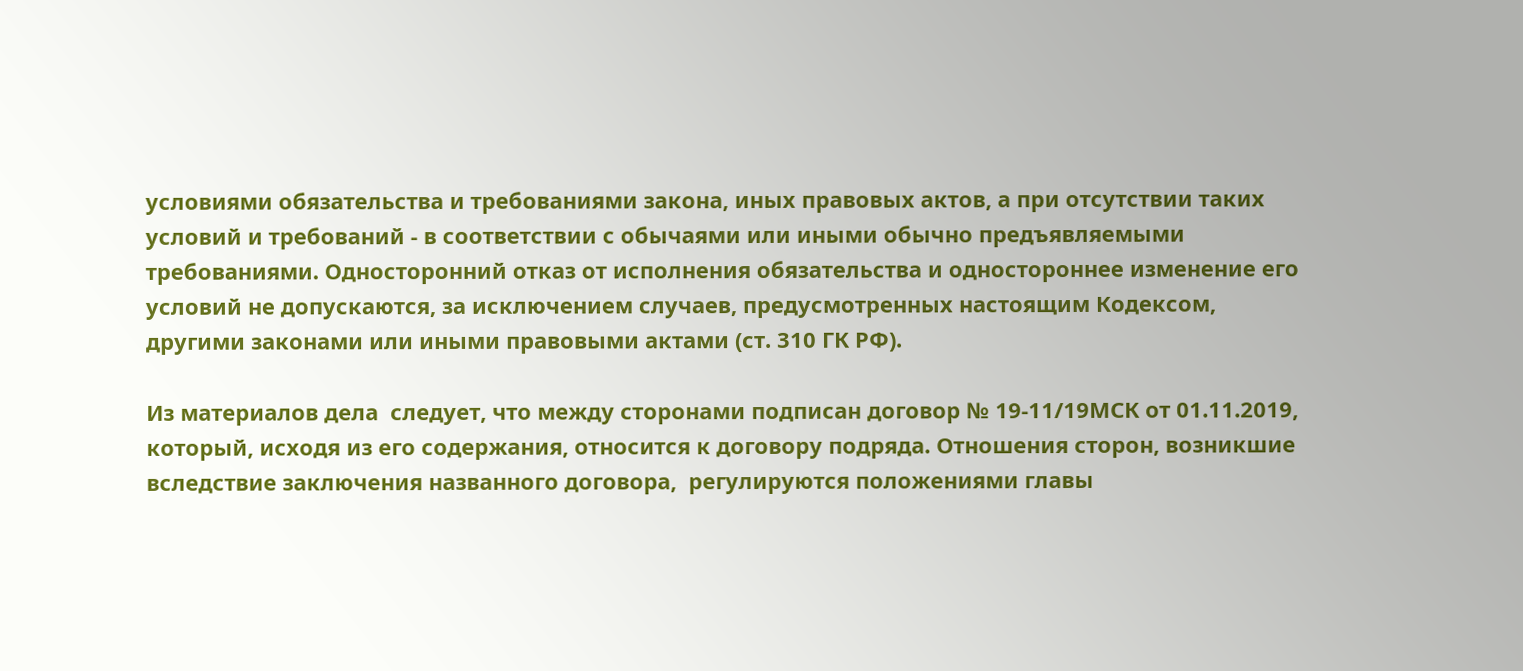условиями обязательства и требованиями закона, иных правовых актов, а при отсутствии таких условий и требований - в соответствии с обычаями или иными обычно предъявляемыми требованиями. Односторонний отказ от исполнения обязательства и одностороннее изменение его условий не допускаются, за исключением случаев, предусмотренных настоящим Кодексом, другими законами или иными правовыми актами (ст. 310 ГК РФ).

Из материалов дела  следует, что между сторонами подписан договор № 19-11/19МСК от 01.11.2019, который, исходя из его содержания, относится к договору подряда. Отношения сторон, возникшие вследствие заключения названного договора,  регулируются положениями главы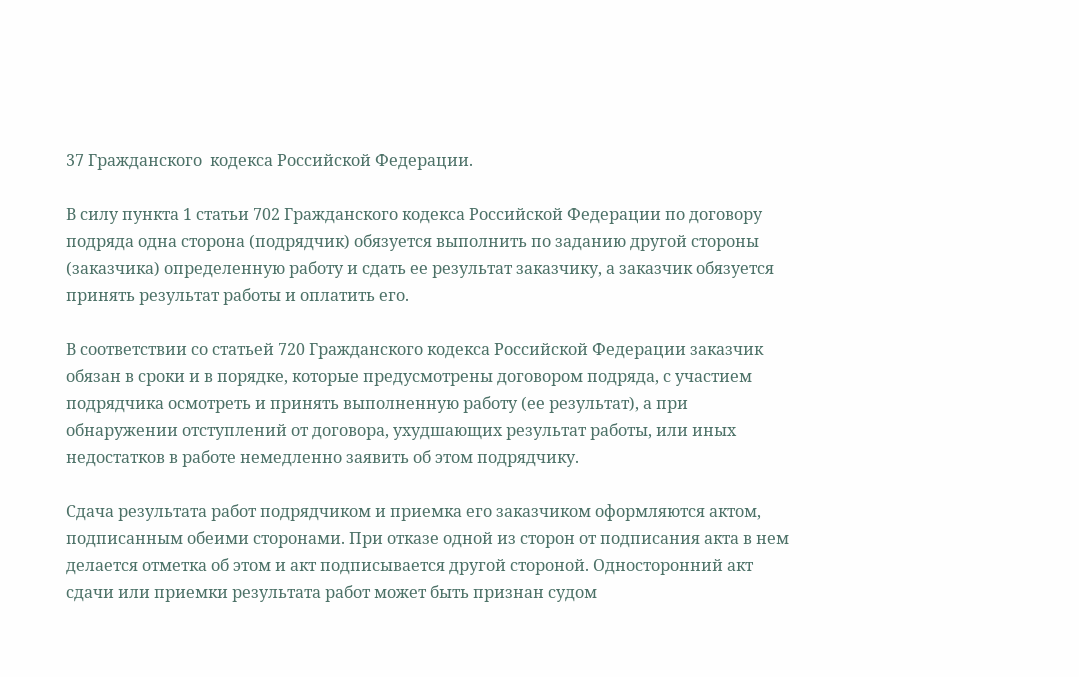37 Гражданского  кодекса Российской Федерации.

В силу пункта 1 статьи 702 Гражданского кодекса Российской Федерации по договору подряда одна сторона (подрядчик) обязуется выполнить по заданию другой стороны (заказчика) определенную работу и сдать ее результат заказчику, а заказчик обязуется принять результат работы и оплатить его.

В соответствии со статьей 720 Гражданского кодекса Российской Федерации заказчик обязан в сроки и в порядке, которые предусмотрены договором подряда, с участием подрядчика осмотреть и принять выполненную работу (ее результат), а при обнаружении отступлений от договора, ухудшающих результат работы, или иных недостатков в работе немедленно заявить об этом подрядчику.

Сдача результата работ подрядчиком и приемка его заказчиком оформляются актом, подписанным обеими сторонами. При отказе одной из сторон от подписания акта в нем делается отметка об этом и акт подписывается другой стороной. Односторонний акт сдачи или приемки результата работ может быть признан судом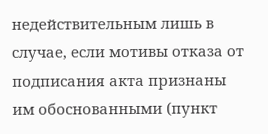недействительным лишь в случае, если мотивы отказа от подписания акта признаны им обоснованными (пункт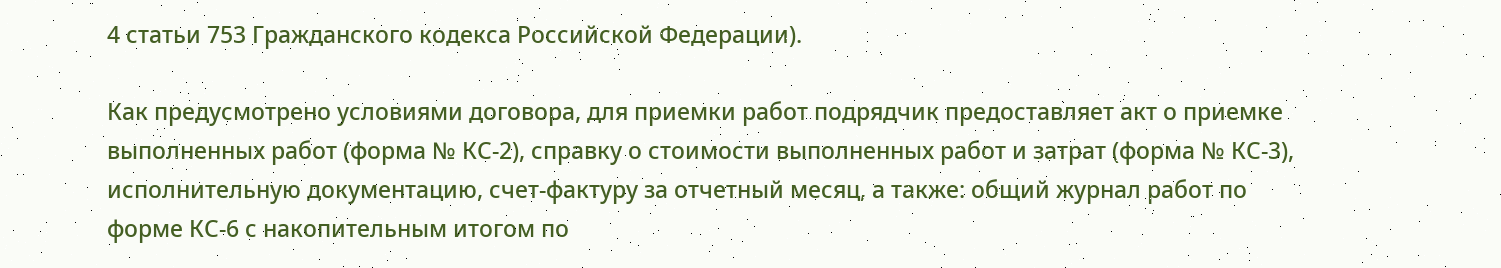4 статьи 753 Гражданского кодекса Российской Федерации).

Как предусмотрено условиями договора, для приемки работ подрядчик предоставляет акт о приемке выполненных работ (форма № КС-2), справку о стоимости выполненных работ и затрат (форма № КС-3), исполнительную документацию, счет-фактуру за отчетный месяц, а также: общий журнал работ по форме КС-6 с накопительным итогом по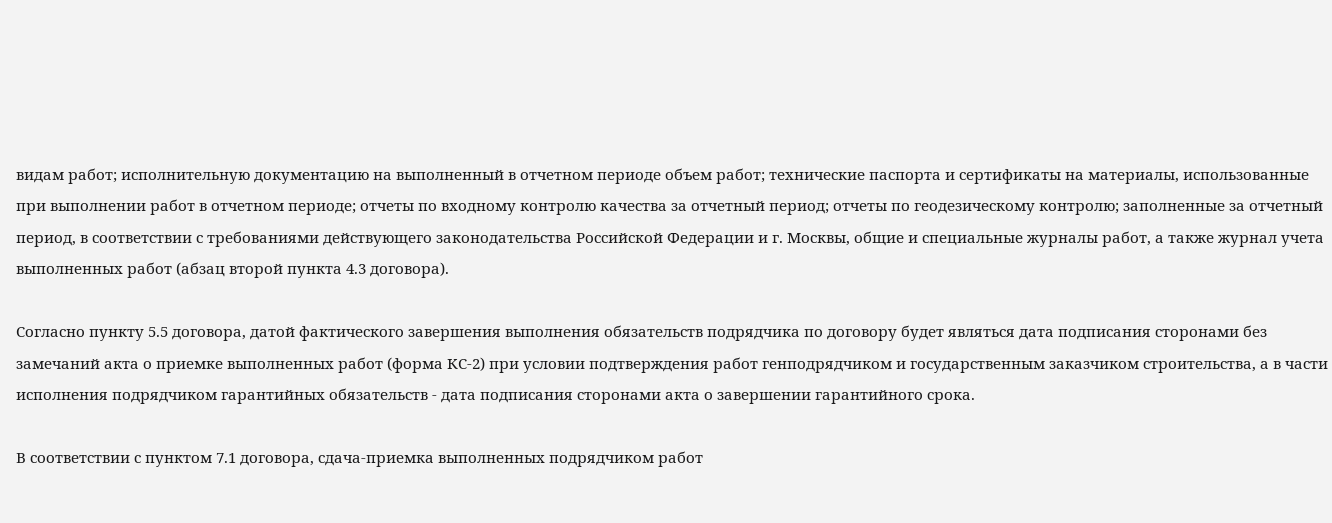видам работ; исполнительную документацию на выполненный в отчетном периоде объем работ; технические паспорта и сертификаты на материалы, использованные при выполнении работ в отчетном периоде; отчеты по входному контролю качества за отчетный период; отчеты по геодезическому контролю; заполненные за отчетный период, в соответствии с требованиями действующего законодательства Российской Федерации и г. Москвы, общие и специальные журналы работ, а также журнал учета выполненных работ (абзац второй пункта 4.3 договора).

Согласно пункту 5.5 договора, датой фактического завершения выполнения обязательств подрядчика по договору будет являться дата подписания сторонами без замечаний акта о приемке выполненных работ (форма КС-2) при условии подтверждения работ генподрядчиком и государственным заказчиком строительства, а в части исполнения подрядчиком гарантийных обязательств - дата подписания сторонами акта о завершении гарантийного срока.

В соответствии с пунктом 7.1 договора, сдача-приемка выполненных подрядчиком работ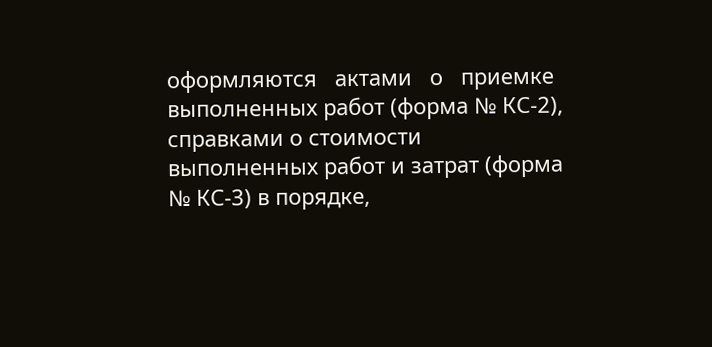оформляются   актами   о   приемке выполненных работ (форма № КС-2), справками о стоимости выполненных работ и затрат (форма № КС-3) в порядке,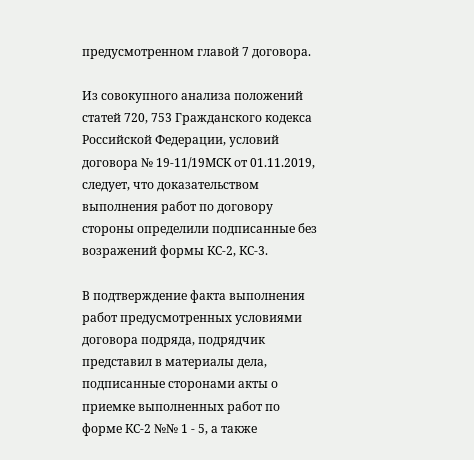предусмотренном главой 7 договора.

Из совокупного анализа положений статей 720, 753 Гражданского кодекса Российской Федерации, условий договора № 19-11/19МСК от 01.11.2019, следует, что доказательством выполнения работ по договору стороны определили подписанные без возражений формы КС-2, КС-3.

В подтверждение факта выполнения работ предусмотренных условиями договора подряда, подрядчик представил в материалы дела, подписанные сторонами акты о приемке выполненных работ по форме КС-2 №№ 1 - 5, а также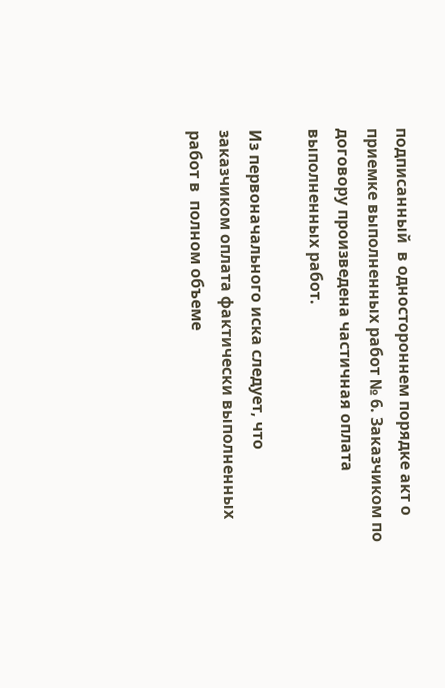подписанный  в одностороннем порядке акт о приемке выполненных работ № 6. Заказчиком по договору произведена частичная оплата выполненных работ.

Из первоначального иска следует, что заказчиком оплата фактически выполненных работ в  полном объеме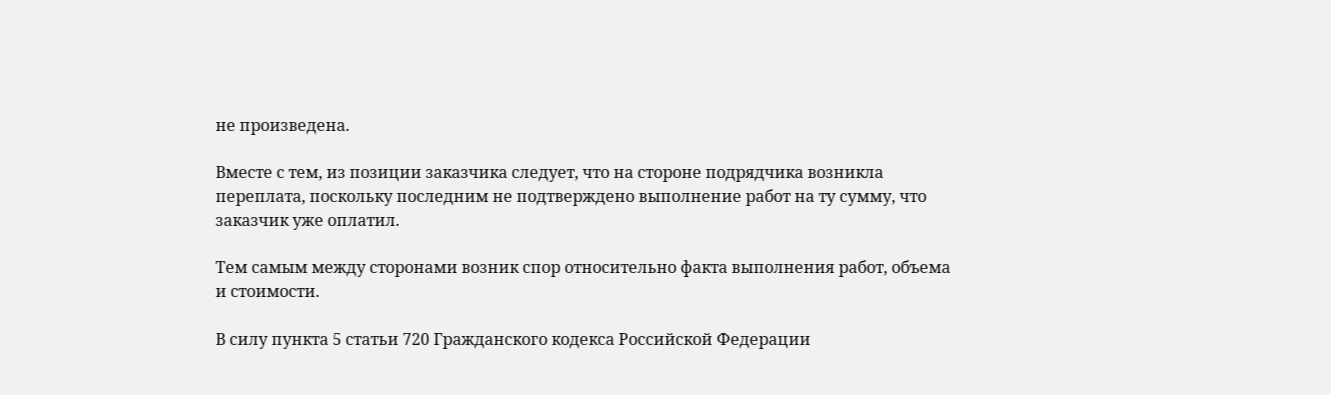не произведена.

Вместе с тем, из позиции заказчика следует, что на стороне подрядчика возникла переплата, поскольку последним не подтверждено выполнение работ на ту сумму, что заказчик уже оплатил.

Тем самым между сторонами возник спор относительно факта выполнения работ, объема и стоимости.

В силу пункта 5 статьи 720 Гражданского кодекса Российской Федерации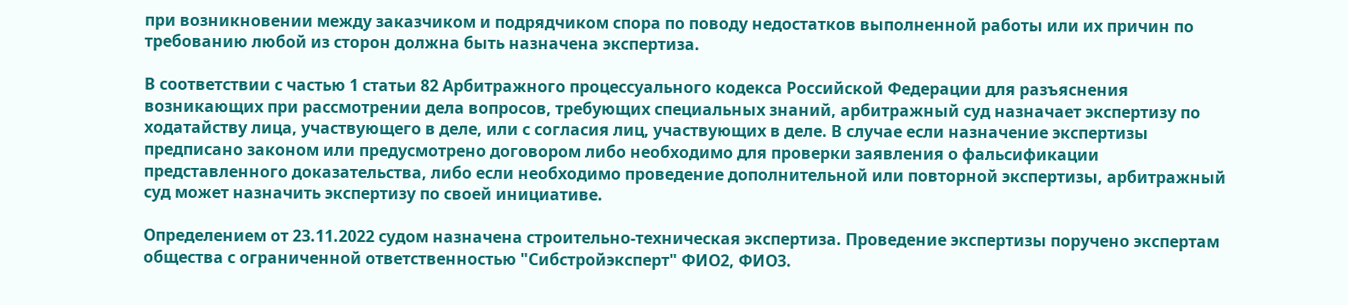при возникновении между заказчиком и подрядчиком спора по поводу недостатков выполненной работы или их причин по требованию любой из сторон должна быть назначена экспертиза.

В соответствии с частью 1 статьи 82 Арбитражного процессуального кодекса Российской Федерации для разъяснения возникающих при рассмотрении дела вопросов, требующих специальных знаний, арбитражный суд назначает экспертизу по ходатайству лица, участвующего в деле, или с согласия лиц, участвующих в деле. В случае если назначение экспертизы предписано законом или предусмотрено договором либо необходимо для проверки заявления о фальсификации представленного доказательства, либо если необходимо проведение дополнительной или повторной экспертизы, арбитражный суд может назначить экспертизу по своей инициативе.

Определением от 23.11.2022 судом назначена строительно-техническая экспертиза. Проведение экспертизы поручено экспертам общества с ограниченной ответственностью "Сибстройэксперт" ФИО2, ФИО3.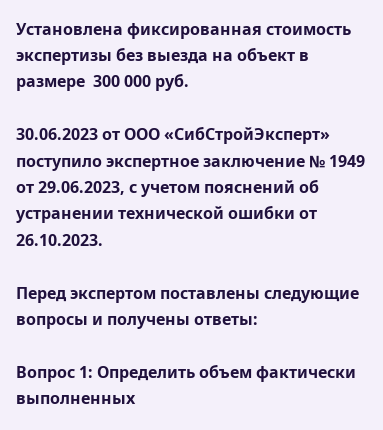Установлена фиксированная стоимость экспертизы без выезда на объект в размере  300 000 руб.

30.06.2023 от ООО «СибСтройЭксперт» поступило экспертное заключение № 1949 от 29.06.2023, с учетом пояснений об устранении технической ошибки от 26.10.2023.

Перед экспертом поставлены следующие вопросы и получены ответы:

Вопрос 1: Определить объем фактически выполненных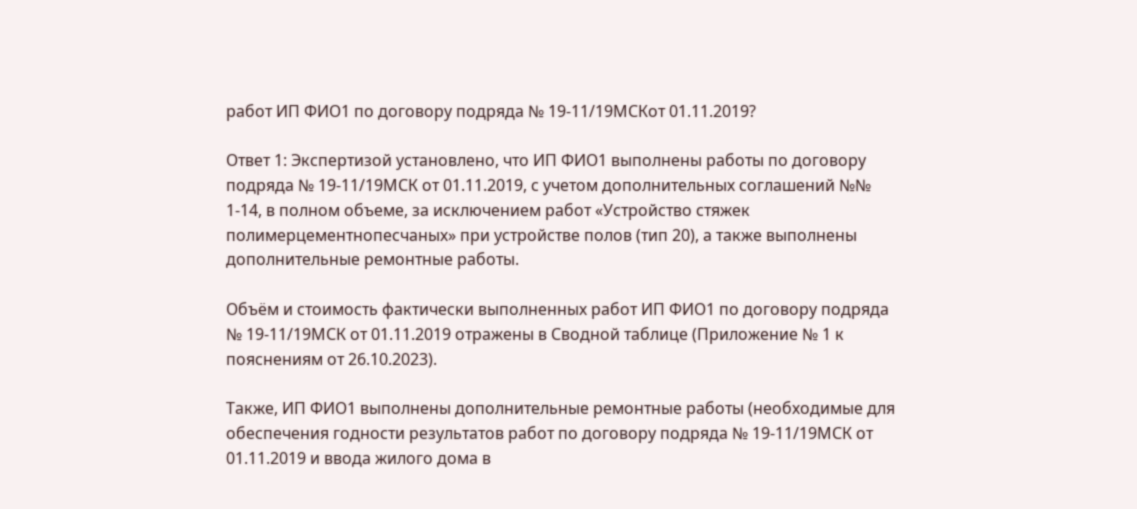работ ИП ФИО1 по договору подряда № 19-11/19МСКот 01.11.2019?

Ответ 1: Экспертизой установлено, что ИП ФИО1 выполнены работы по договору подряда № 19-11/19МСК от 01.11.2019, с учетом дополнительных соглашений №№ 1-14, в полном объеме, за исключением работ «Устройство стяжек полимерцементнопесчаных» при устройстве полов (тип 20), а также выполнены дополнительные ремонтные работы.

Объём и стоимость фактически выполненных работ ИП ФИО1 по договору подряда № 19-11/19МСК от 01.11.2019 отражены в Сводной таблице (Приложение № 1 к пояснениям от 26.10.2023).

Также, ИП ФИО1 выполнены дополнительные ремонтные работы (необходимые для обеспечения годности результатов работ по договору подряда № 19-11/19МСК от 01.11.2019 и ввода жилого дома в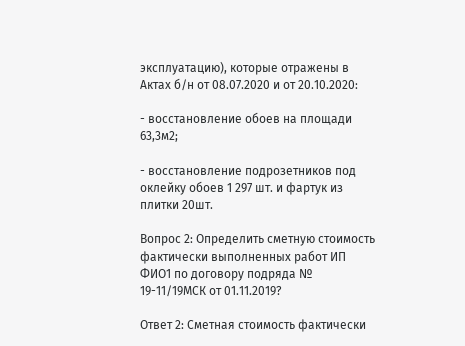эксплуатацию), которые отражены в Актах б/н от 08.07.2020 и от 20.10.2020:

- восстановление обоев на площади 63,3м2;

- восстановление подрозетников под оклейку обоев 1 297 шт. и фартук из плитки 20шт.

Вопрос 2: Определить сметную стоимость фактически выполненных работ ИП ФИО1 по договору подряда № 19-11/19МСК от 01.11.2019?

Ответ 2: Сметная стоимость фактически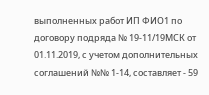выполненных работ ИП ФИО1 по договору подряда № 19-11/19МСК от 01.11.2019, с учетом дополнительных соглашений №№ 1-14, составляет - 59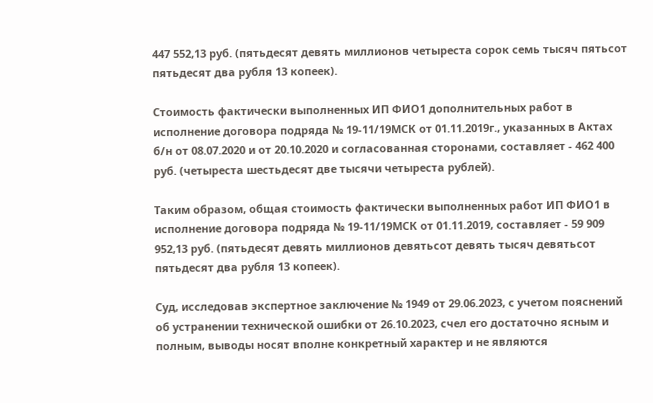447 552,13 руб. (пятьдесят девять миллионов четыреста сорок семь тысяч пятьсот пятьдесят два рубля 13 копеек).

Стоимость фактически выполненных ИП ФИО1 дополнительных работ в исполнение договора подряда № 19-11/19МСК от 01.11.2019г., указанных в Актах б/н от 08.07.2020 и от 20.10.2020 и согласованная сторонами, составляет - 462 400 руб. (четыреста шестьдесят две тысячи четыреста рублей).

Таким образом, общая стоимость фактически выполненных работ ИП ФИО1 в исполнение договора подряда № 19-11/19МСК от 01.11.2019, составляет - 59 909 952,13 руб. (пятьдесят девять миллионов девятьсот девять тысяч девятьсот пятьдесят два рубля 13 копеек).

Суд, исследовав экспертное заключение № 1949 от 29.06.2023, с учетом пояснений об устранении технической ошибки от 26.10.2023, счел его достаточно ясным и полным, выводы носят вполне конкретный характер и не являются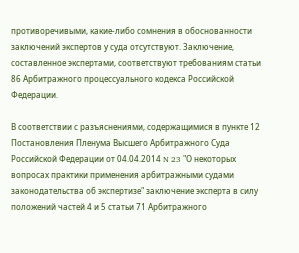противоречивыми, какие-либо сомнения в обоснованности заключений экспертов у суда отсутствуют. Заключение, составленное экспертами, соответствуют требованиям статьи 86 Арбитражного процессуального кодекса Российской Федерации.

В соответствии с разъяснениями, содержащимися в пункте 12 Постановления Пленума Высшего Арбитражного Суда Российской Федерации от 04.04.2014 N 23 "О некоторых вопросах практики применения арбитражными судами законодательства об экспертизе" заключение эксперта в силу положений частей 4 и 5 статьи 71 Арбитражного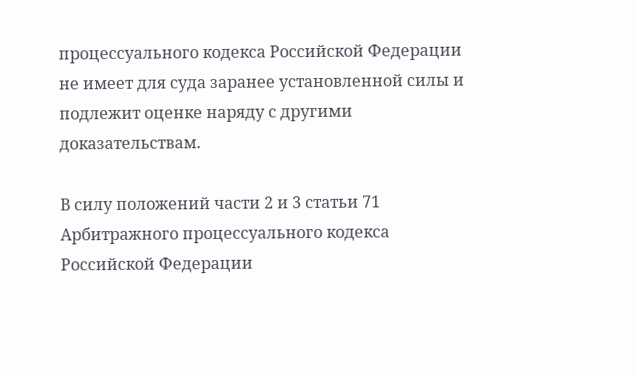процессуального кодекса Российской Федерации не имеет для суда заранее установленной силы и подлежит оценке наряду с другими доказательствам.

В силу положений части 2 и 3 статьи 71 Арбитражного процессуального кодекса Российской Федерации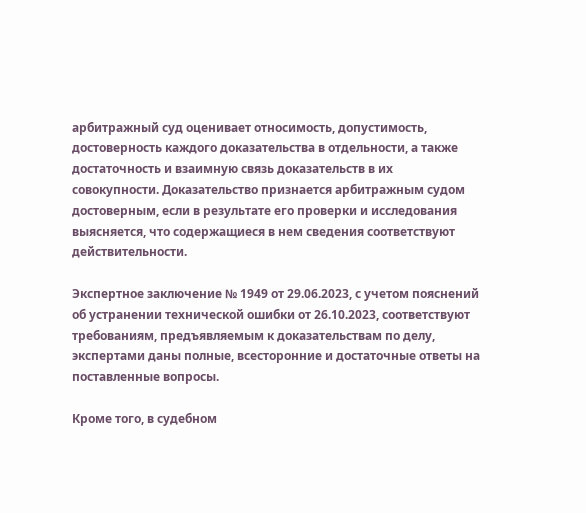арбитражный суд оценивает относимость, допустимость, достоверность каждого доказательства в отдельности, а также достаточность и взаимную связь доказательств в их совокупности. Доказательство признается арбитражным судом достоверным, если в результате его проверки и исследования выясняется, что содержащиеся в нем сведения соответствуют действительности.

Экспертное заключение № 1949 от 29.06.2023, с учетом пояснений об устранении технической ошибки от 26.10.2023, соответствуют требованиям, предъявляемым к доказательствам по делу, экспертами даны полные, всесторонние и достаточные ответы на поставленные вопросы.

Кроме того, в судебном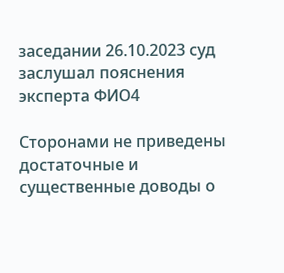заседании 26.10.2023 суд заслушал пояснения эксперта ФИО4

Сторонами не приведены достаточные и существенные доводы о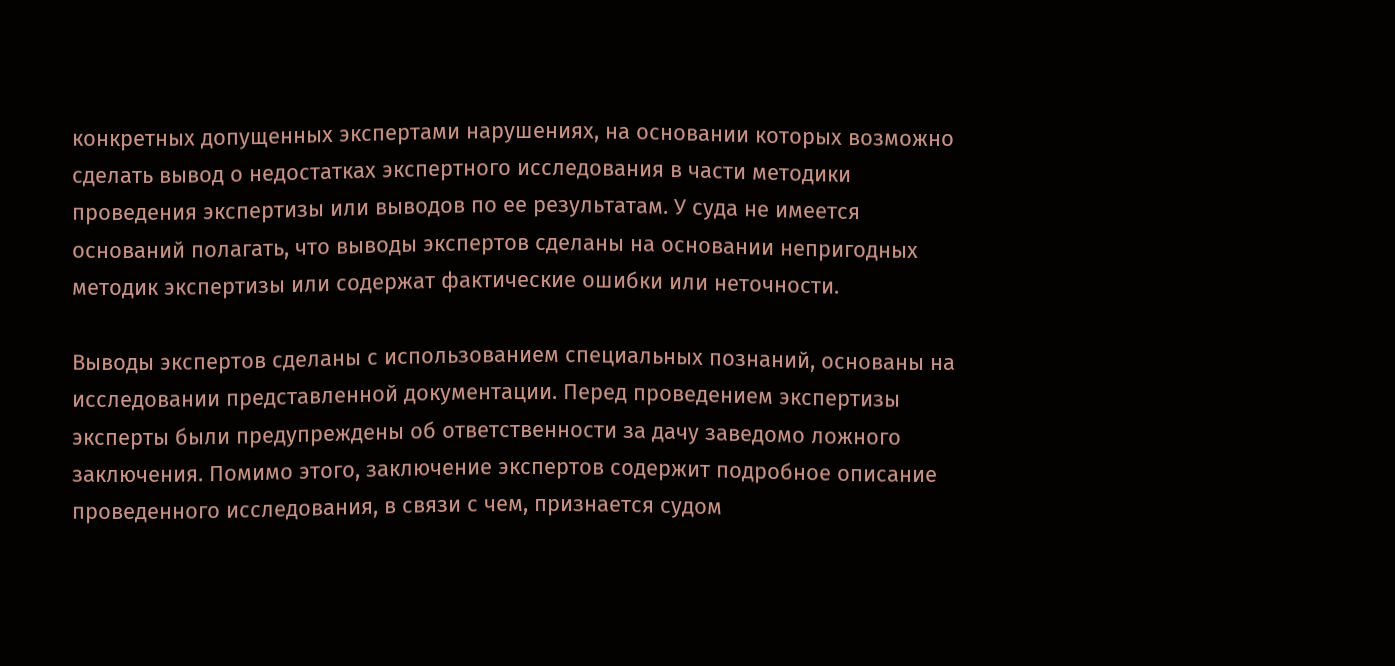конкретных допущенных экспертами нарушениях, на основании которых возможно сделать вывод о недостатках экспертного исследования в части методики проведения экспертизы или выводов по ее результатам. У суда не имеется оснований полагать, что выводы экспертов сделаны на основании непригодных методик экспертизы или содержат фактические ошибки или неточности.

Выводы экспертов сделаны с использованием специальных познаний, основаны на исследовании представленной документации. Перед проведением экспертизы эксперты были предупреждены об ответственности за дачу заведомо ложного заключения. Помимо этого, заключение экспертов содержит подробное описание проведенного исследования, в связи с чем, признается судом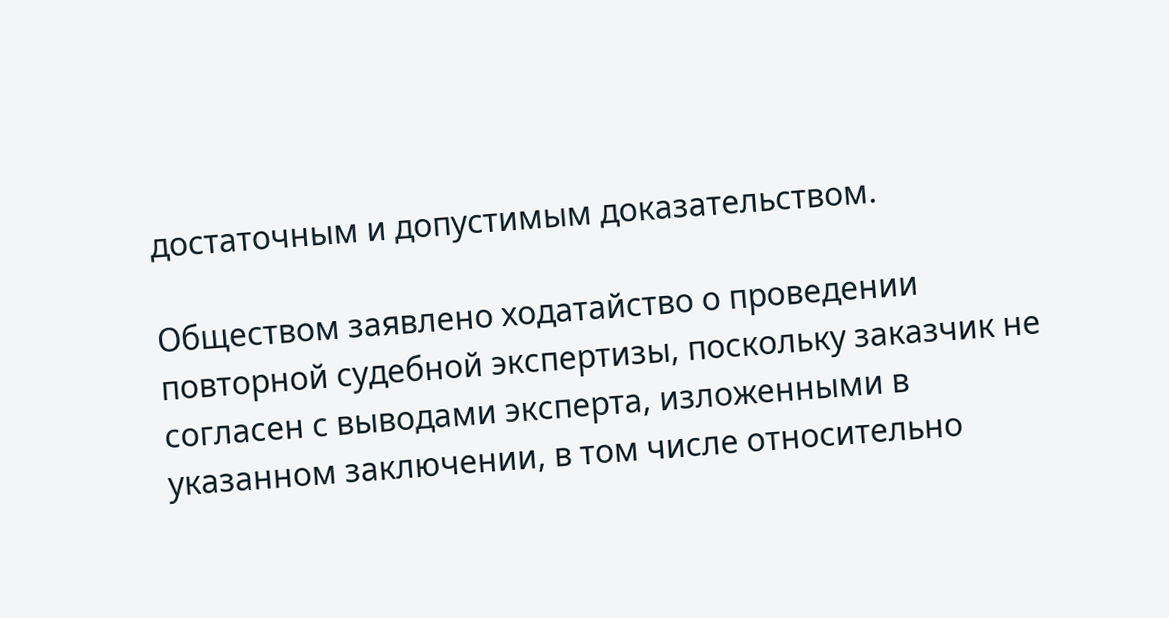достаточным и допустимым доказательством.

Обществом заявлено ходатайство о проведении повторной судебной экспертизы, поскольку заказчик не согласен с выводами эксперта, изложенными в указанном заключении, в том числе относительно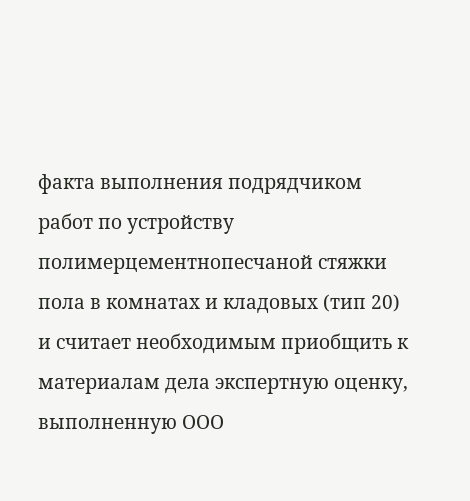факта выполнения подрядчиком работ по устройству полимерцементнопесчаной стяжки пола в комнатах и кладовых (тип 20) и считает необходимым приобщить к материалам дела экспертную оценку, выполненную ООО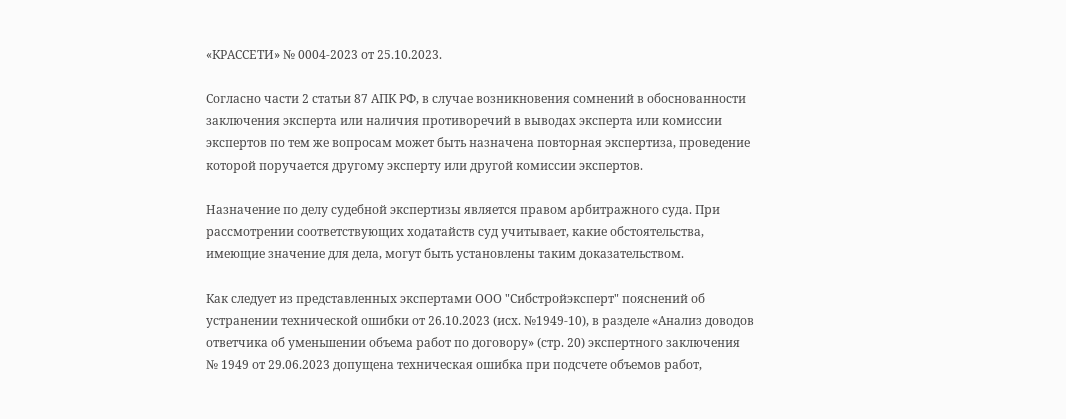«КРАССЕТИ» № 0004-2023 от 25.10.2023.

Согласно части 2 статьи 87 АПК РФ, в случае возникновения сомнений в обоснованности заключения эксперта или наличия противоречий в выводах эксперта или комиссии экспертов по тем же вопросам может быть назначена повторная экспертиза, проведение которой поручается другому эксперту или другой комиссии экспертов.

Назначение по делу судебной экспертизы является правом арбитражного суда. При рассмотрении соответствующих ходатайств суд учитывает, какие обстоятельства, имеющие значение для дела, могут быть установлены таким доказательством.

Как следует из представленных экспертами ООО "Сибстройэксперт" пояснений об устранении технической ошибки от 26.10.2023 (исх. №1949-10), в разделе «Анализ доводов ответчика об уменьшении объема работ по договору» (стр. 20) экспертного заключения № 1949 от 29.06.2023 допущена техническая ошибка при подсчете объемов работ,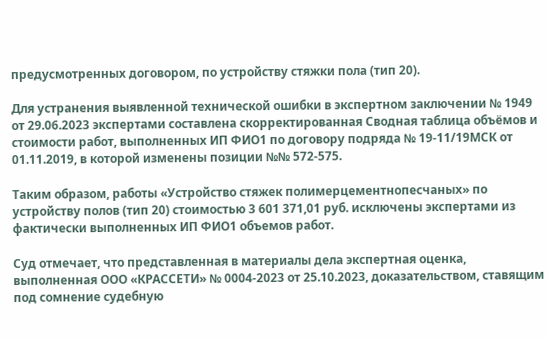предусмотренных договором, по устройству стяжки пола (тип 20).

Для устранения выявленной технической ошибки в экспертном заключении № 1949 от 29.06.2023 экспертами составлена скорректированная Сводная таблица объёмов и стоимости работ, выполненных ИП ФИО1 по договору подряда № 19-11/19МСК от 01.11.2019, в которой изменены позиции №№ 572-575.

Таким образом, работы «Устройство стяжек полимерцементнопесчаных» по устройству полов (тип 20) стоимостью 3 601 371,01 руб. исключены экспертами из фактически выполненных ИП ФИО1 объемов работ.

Суд отмечает, что представленная в материалы дела экспертная оценка, выполненная ООО «КРАССЕТИ» № 0004-2023 от 25.10.2023, доказательством, ставящим под сомнение судебную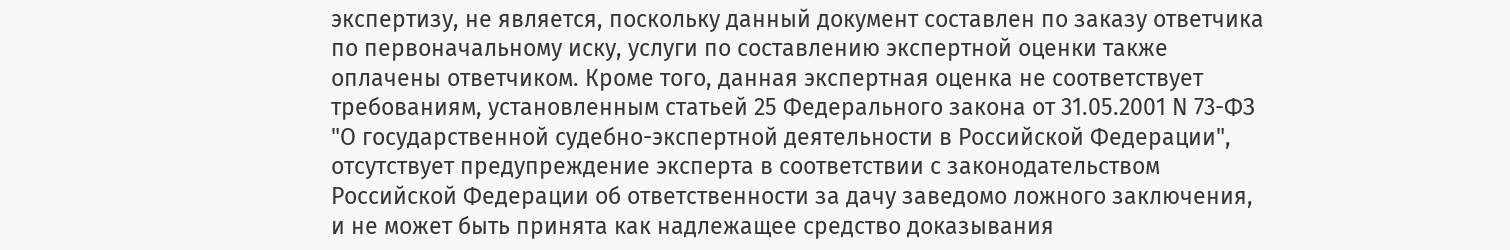экспертизу, не является, поскольку данный документ составлен по заказу ответчика по первоначальному иску, услуги по составлению экспертной оценки также оплачены ответчиком. Кроме того, данная экспертная оценка не соответствует требованиям, установленным статьей 25 Федерального закона от 31.05.2001 N 73-ФЗ "О государственной судебно-экспертной деятельности в Российской Федерации", отсутствует предупреждение эксперта в соответствии с законодательством Российской Федерации об ответственности за дачу заведомо ложного заключения, и не может быть принята как надлежащее средство доказывания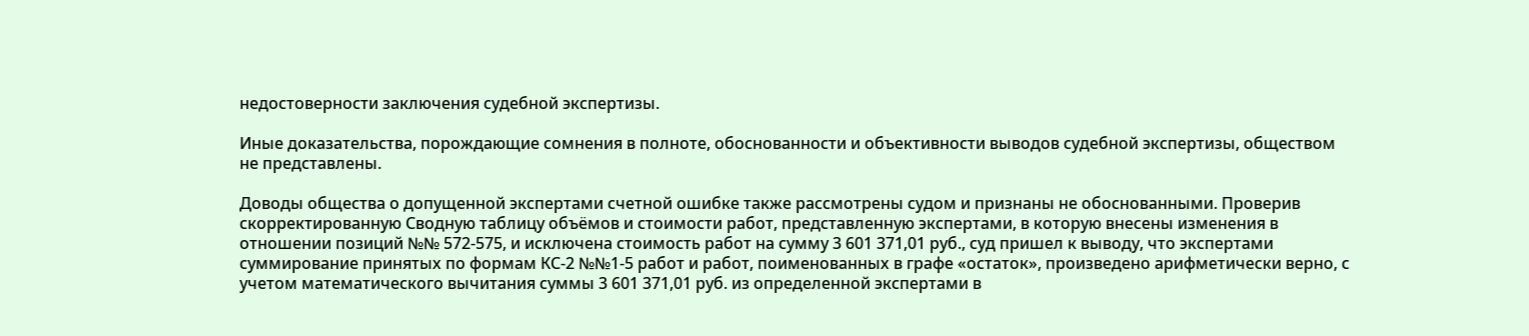недостоверности заключения судебной экспертизы.

Иные доказательства, порождающие сомнения в полноте, обоснованности и объективности выводов судебной экспертизы, обществом не представлены.

Доводы общества о допущенной экспертами счетной ошибке также рассмотрены судом и признаны не обоснованными. Проверив скорректированную Сводную таблицу объёмов и стоимости работ, представленную экспертами, в которую внесены изменения в отношении позиций №№ 572-575, и исключена стоимость работ на сумму 3 601 371,01 руб., суд пришел к выводу, что экспертами суммирование принятых по формам КС-2 №№1-5 работ и работ, поименованных в графе «остаток», произведено арифметически верно, с учетом математического вычитания суммы 3 601 371,01 руб. из определенной экспертами в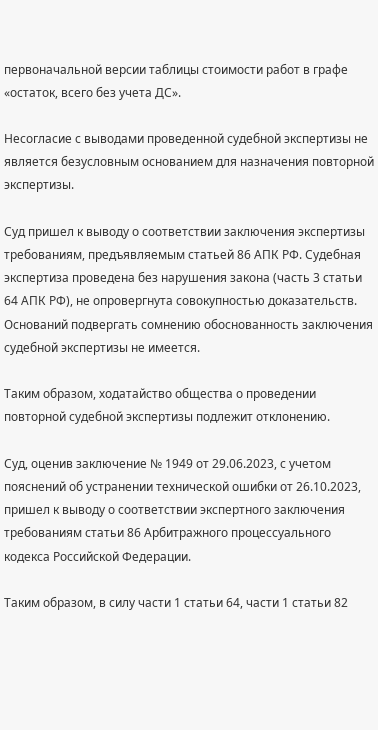первоначальной версии таблицы стоимости работ в графе «остаток, всего без учета ДС».

Несогласие с выводами проведенной судебной экспертизы не является безусловным основанием для назначения повторной экспертизы.

Суд пришел к выводу о соответствии заключения экспертизы требованиям, предъявляемым статьей 86 АПК РФ. Судебная экспертиза проведена без нарушения закона (часть 3 статьи 64 АПК РФ), не опровергнута совокупностью доказательств. Оснований подвергать сомнению обоснованность заключения судебной экспертизы не имеется.

Таким образом, ходатайство общества о проведении повторной судебной экспертизы подлежит отклонению.

Суд, оценив заключение № 1949 от 29.06.2023, с учетом пояснений об устранении технической ошибки от 26.10.2023, пришел к выводу о соответствии экспертного заключения требованиям статьи 86 Арбитражного процессуального кодекса Российской Федерации.

Таким образом, в силу части 1 статьи 64, части 1 статьи 82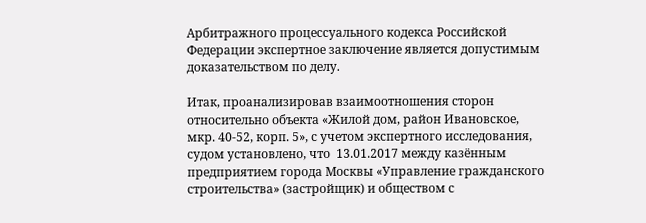Арбитражного процессуального кодекса Российской Федерации экспертное заключение является допустимым доказательством по делу.

Итак, проанализировав взаимоотношения сторон относительно объекта «Жилой дом, район Ивановское, мкр. 40-52, корп. 5», с учетом экспертного исследования, судом установлено, что  13.01.2017 между казённым предприятием города Москвы «Управление гражданского строительства» (застройщик) и обществом с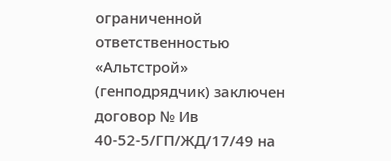ограниченной ответственностью «Альтстрой» (генподрядчик) заключен договор № Ив 40-52-5/ГП/ЖД/17/49 на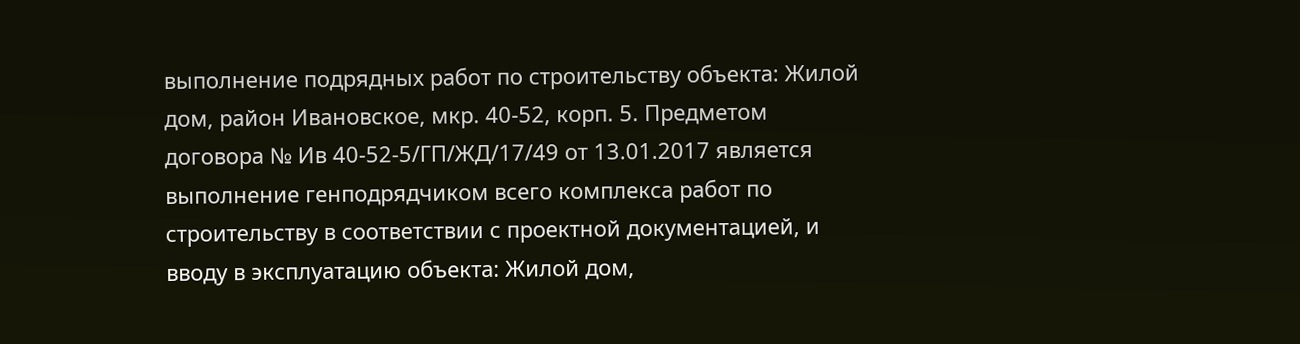выполнение подрядных работ по строительству объекта: Жилой дом, район Ивановское, мкр. 40-52, корп. 5. Предметом договора № Ив 40-52-5/ГП/ЖД/17/49 от 13.01.2017 является выполнение генподрядчиком всего комплекса работ по строительству в соответствии с проектной документацией, и вводу в эксплуатацию объекта: Жилой дом,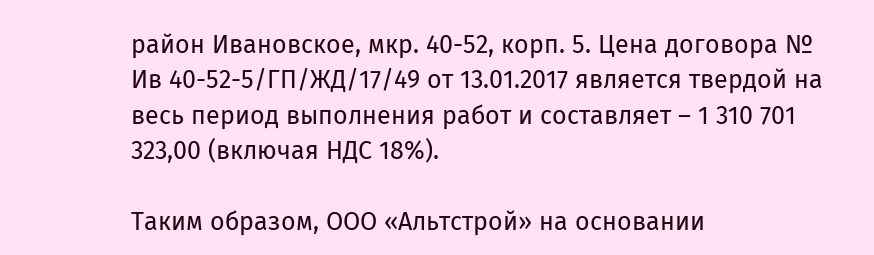район Ивановское, мкр. 40-52, корп. 5. Цена договора № Ив 40-52-5/ГП/ЖД/17/49 от 13.01.2017 является твердой на весь период выполнения работ и составляет – 1 310 701 323,00 (включая НДС 18%).

Таким образом, ООО «Альтстрой» на основании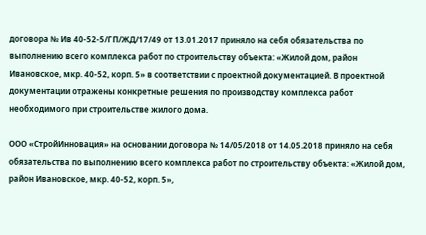договора № Ив 40-52-5/ГП/ЖД/17/49 от 13.01.2017 приняло на себя обязательства по выполнению всего комплекса работ по строительству объекта: «Жилой дом, район Ивановское, мкр. 40-52, корп. 5» в соответствии с проектной документацией. В проектной документации отражены конкретные решения по производству комплекса работ необходимого при строительстве жилого дома.

ООО «СтройИнновация» на основании договора № 14/05/2018 от 14.05.2018 приняло на себя обязательства по выполнению всего комплекса работ по строительству объекта: «Жилой дом, район Ивановское, мкр. 40-52, корп. 5»,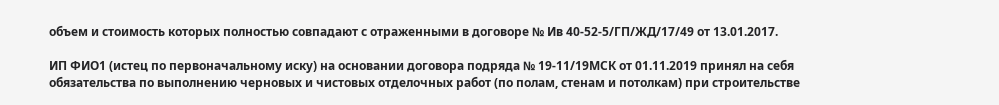объем и стоимость которых полностью совпадают с отраженными в договоре № Ив 40-52-5/ГП/ЖД/17/49 от 13.01.2017.

ИП ФИО1 (истец по первоначальному иску) на основании договора подряда № 19-11/19МСК от 01.11.2019 принял на себя обязательства по выполнению черновых и чистовых отделочных работ (по полам, стенам и потолкам) при строительстве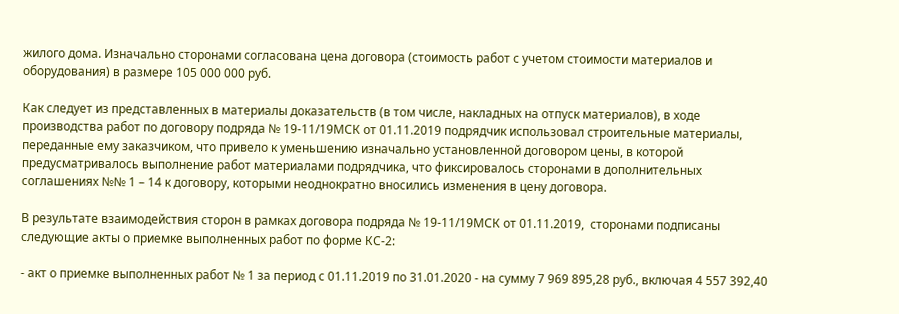жилого дома. Изначально сторонами согласована цена договора (стоимость работ с учетом стоимости материалов и оборудования) в размере 105 000 000 руб.

Как следует из представленных в материалы доказательств (в том числе, накладных на отпуск материалов), в ходе производства работ по договору подряда № 19-11/19МСК от 01.11.2019 подрядчик использовал строительные материалы, переданные ему заказчиком, что привело к уменьшению изначально установленной договором цены, в которой предусматривалось выполнение работ материалами подрядчика, что фиксировалось сторонами в дополнительных соглашениях №№ 1 – 14 к договору, которыми неоднократно вносились изменения в цену договора.

В результате взаимодействия сторон в рамках договора подряда № 19-11/19МСК от 01.11.2019,  сторонами подписаны следующие акты о приемке выполненных работ по форме КС-2:

- акт о приемке выполненных работ № 1 за период с 01.11.2019 по 31.01.2020 - на сумму 7 969 895,28 руб., включая 4 557 392,40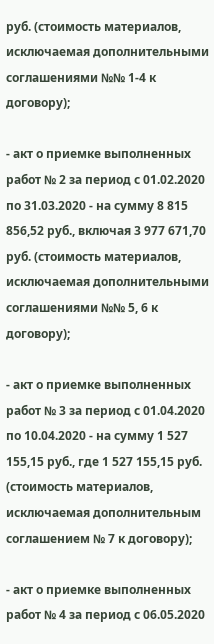руб. (стоимость материалов, исключаемая дополнительными соглашениями №№ 1-4 к договору);

- акт о приемке выполненных работ № 2 за период с 01.02.2020 по 31.03.2020 - на сумму 8 815 856,52 руб., включая 3 977 671,70 руб. (стоимость материалов, исключаемая дополнительными соглашениями №№ 5, 6 к договору);

- акт о приемке выполненных работ № 3 за период с 01.04.2020 по 10.04.2020 - на сумму 1 527 155,15 руб., где 1 527 155,15 руб. (стоимость материалов, исключаемая дополнительным соглашением № 7 к договору);

- акт о приемке выполненных работ № 4 за период с 06.05.2020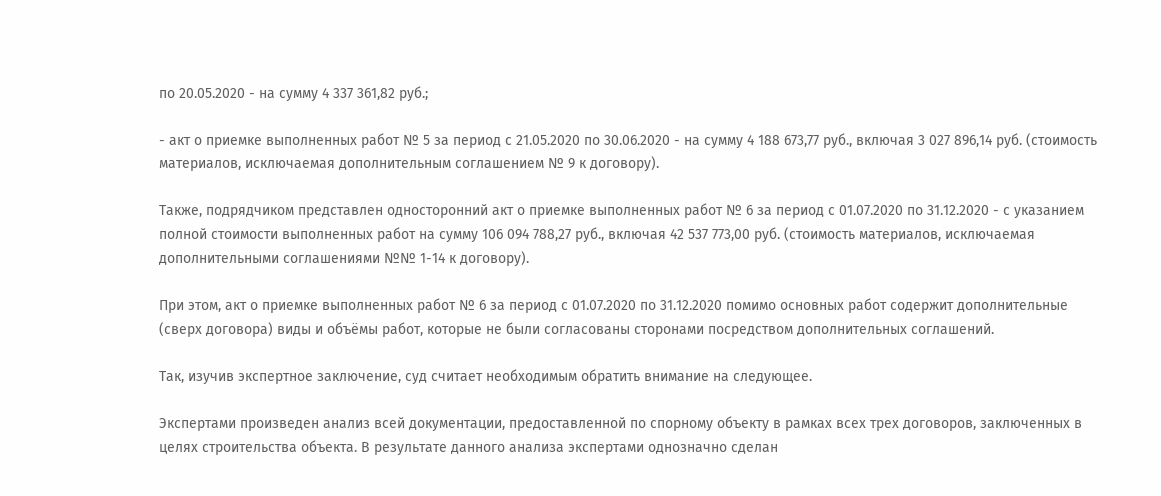по 20.05.2020 - на сумму 4 337 361,82 руб.;

- акт о приемке выполненных работ № 5 за период с 21.05.2020 по 30.06.2020 - на сумму 4 188 673,77 руб., включая 3 027 896,14 руб. (стоимость материалов, исключаемая дополнительным соглашением № 9 к договору).

Также, подрядчиком представлен односторонний акт о приемке выполненных работ № 6 за период с 01.07.2020 по 31.12.2020 - с указанием полной стоимости выполненных работ на сумму 106 094 788,27 руб., включая 42 537 773,00 руб. (стоимость материалов, исключаемая дополнительными соглашениями №№ 1-14 к договору).

При этом, акт о приемке выполненных работ № 6 за период с 01.07.2020 по 31.12.2020 помимо основных работ содержит дополнительные (сверх договора) виды и объёмы работ, которые не были согласованы сторонами посредством дополнительных соглашений.

Так, изучив экспертное заключение, суд считает необходимым обратить внимание на следующее.

Экспертами произведен анализ всей документации, предоставленной по спорному объекту в рамках всех трех договоров, заключенных в целях строительства объекта. В результате данного анализа экспертами однозначно сделан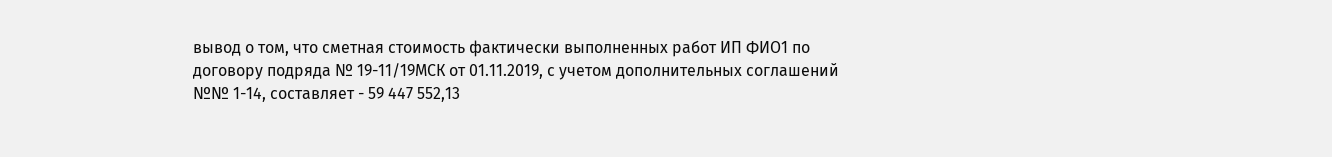вывод о том, что сметная стоимость фактически выполненных работ ИП ФИО1 по договору подряда № 19-11/19МСК от 01.11.2019, с учетом дополнительных соглашений №№ 1-14, составляет - 59 447 552,13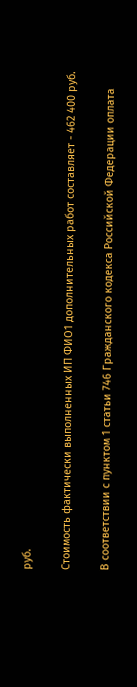руб.

Стоимость фактически выполненных ИП ФИО1 дополнительных работ составляет - 462 400 руб.

В соответствии с пунктом 1 статьи 746 Гражданского кодекса Российской Федерации оплата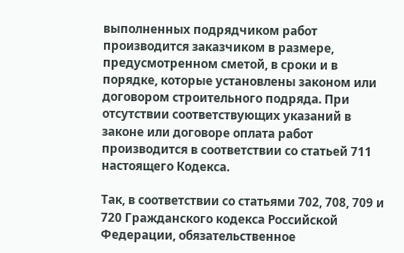выполненных подрядчиком работ производится заказчиком в размере, предусмотренном сметой, в сроки и в порядке, которые установлены законом или договором строительного подряда. При отсутствии соответствующих указаний в законе или договоре оплата работ производится в соответствии со статьей 711 настоящего Кодекса.

Так, в соответствии со статьями 702, 708, 709 и 720 Гражданского кодекса Российской Федерации, обязательственное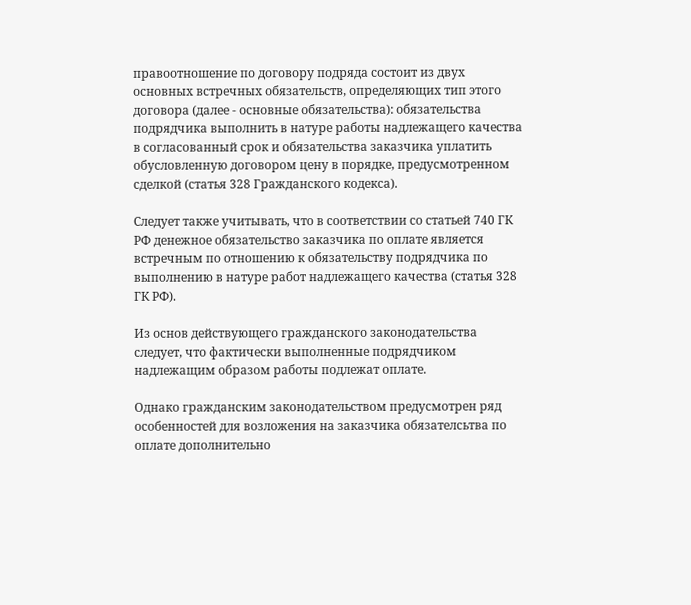правоотношение по договору подряда состоит из двух основных встречных обязательств, определяющих тип этого договора (далее - основные обязательства): обязательства подрядчика выполнить в натуре работы надлежащего качества в согласованный срок и обязательства заказчика уплатить обусловленную договором цену в порядке, предусмотренном сделкой (статья 328 Гражданского кодекса).

Следует также учитывать, что в соответствии со статьей 740 ГК РФ денежное обязательство заказчика по оплате является встречным по отношению к обязательству подрядчика по выполнению в натуре работ надлежащего качества (статья 328 ГК РФ).

Из основ действующего гражданского законодательства следует, что фактически выполненные подрядчиком надлежащим образом работы подлежат оплате.

Однако гражданским законодательством предусмотрен ряд особенностей для возложения на заказчика обязателсьтва по оплате дополнительно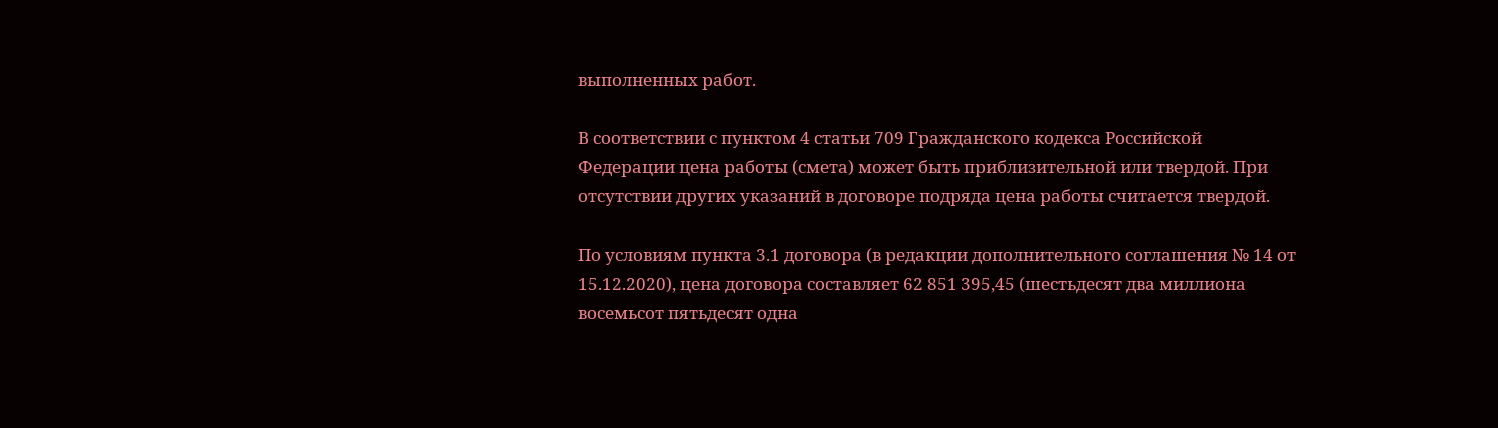выполненных работ.

В соответствии с пунктом 4 статьи 709 Гражданского кодекса Российской Федерации цена работы (смета) может быть приблизительной или твердой. При отсутствии других указаний в договоре подряда цена работы считается твердой.

По условиям пункта 3.1 договора (в редакции дополнительного соглашения № 14 от 15.12.2020), цена договора составляет 62 851 395,45 (шестьдесят два миллиона восемьсот пятьдесят одна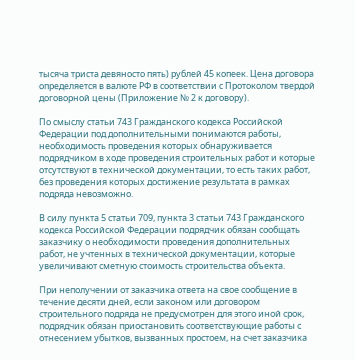тысяча триста девяносто пять) рублей 45 копеек. Цена договора определяется в валюте РФ в соответствии с Протоколом твердой договорной цены (Приложение № 2 к договору).

По смыслу статьи 743 Гражданского кодекса Российской Федерации под дополнительными понимаются работы, необходимость проведения которых обнаруживается подрядчиком в ходе проведения строительных работ и которые отсутствуют в технической документации, то есть таких работ, без проведения которых достижение результата в рамках подряда невозможно.

В силу пункта 5 статьи 709, пункта 3 статьи 743 Гражданского кодекса Российской Федерации подрядчик обязан сообщать заказчику о необходимости проведения дополнительных работ, не учтенных в технической документации, которые увеличивают сметную стоимость строительства объекта.

При неполучении от заказчика ответа на свое сообщение в течение десяти дней, если законом или договором строительного подряда не предусмотрен для этого иной срок, подрядчик обязан приостановить соответствующие работы с отнесением убытков, вызванных простоем, на счет заказчика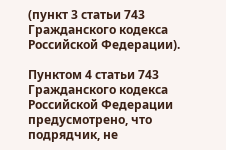(пункт 3 статьи 743 Гражданского кодекса Российской Федерации).

Пунктом 4 статьи 743 Гражданского кодекса Российской Федерации предусмотрено, что подрядчик, не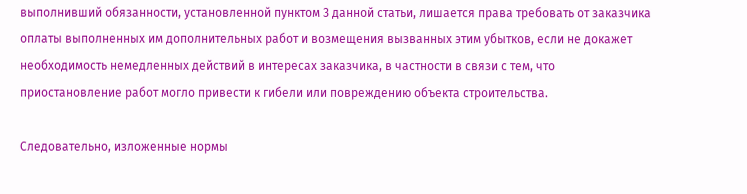выполнивший обязанности, установленной пунктом 3 данной статьи, лишается права требовать от заказчика оплаты выполненных им дополнительных работ и возмещения вызванных этим убытков, если не докажет необходимость немедленных действий в интересах заказчика, в частности в связи с тем, что приостановление работ могло привести к гибели или повреждению объекта строительства.

Следовательно, изложенные нормы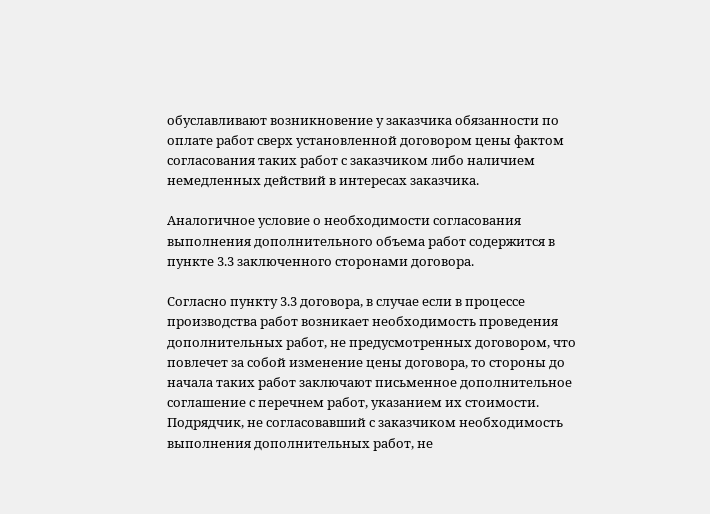обуславливают возникновение у заказчика обязанности по оплате работ сверх установленной договором цены фактом согласования таких работ с заказчиком либо наличием немедленных действий в интересах заказчика.

Аналогичное условие о необходимости согласования выполнения дополнительного объема работ содержится в пункте 3.3 заключенного сторонами договора.

Согласно пункту 3.3 договора, в случае если в процессе производства работ возникает необходимость проведения дополнительных работ, не предусмотренных договором, что повлечет за собой изменение цены договора, то стороны до начала таких работ заключают письменное дополнительное соглашение с перечнем работ, указанием их стоимости. Подрядчик, не согласовавший с заказчиком необходимость выполнения дополнительных работ, не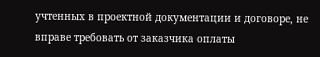учтенных в проектной документации и договоре, не вправе требовать от заказчика оплаты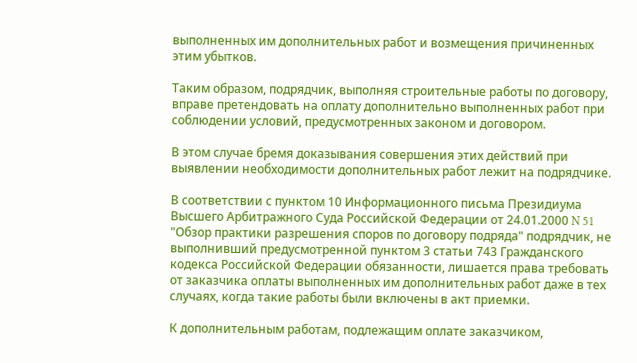выполненных им дополнительных работ и возмещения причиненных этим убытков.

Таким образом, подрядчик, выполняя строительные работы по договору, вправе претендовать на оплату дополнительно выполненных работ при соблюдении условий, предусмотренных законом и договором.

В этом случае бремя доказывания совершения этих действий при выявлении необходимости дополнительных работ лежит на подрядчике.

В соответствии с пунктом 10 Информационного письма Президиума Высшего Арбитражного Суда Российской Федерации от 24.01.2000 N 51 "Обзор практики разрешения споров по договору подряда" подрядчик, не выполнивший предусмотренной пунктом 3 статьи 743 Гражданского кодекса Российской Федерации обязанности, лишается права требовать от заказчика оплаты выполненных им дополнительных работ даже в тех случаях, когда такие работы были включены в акт приемки.

К дополнительным работам, подлежащим оплате заказчиком,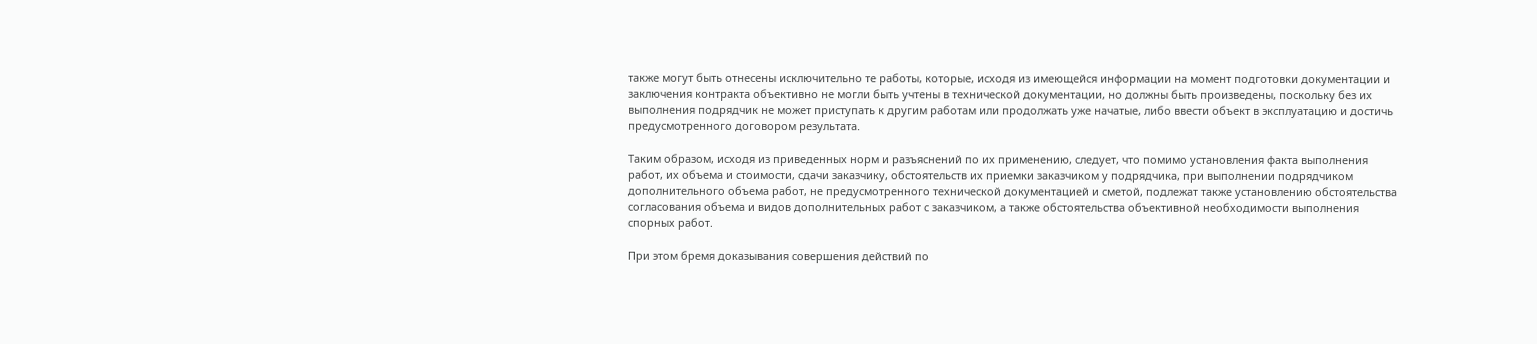также могут быть отнесены исключительно те работы, которые, исходя из имеющейся информации на момент подготовки документации и заключения контракта объективно не могли быть учтены в технической документации, но должны быть произведены, поскольку без их выполнения подрядчик не может приступать к другим работам или продолжать уже начатые, либо ввести объект в эксплуатацию и достичь предусмотренного договором результата.

Таким образом, исходя из приведенных норм и разъяснений по их применению, следует, что помимо установления факта выполнения работ, их объема и стоимости, сдачи заказчику, обстоятельств их приемки заказчиком у подрядчика, при выполнении подрядчиком дополнительного объема работ, не предусмотренного технической документацией и сметой, подлежат также установлению обстоятельства согласования объема и видов дополнительных работ с заказчиком, а также обстоятельства объективной необходимости выполнения спорных работ.

При этом бремя доказывания совершения действий по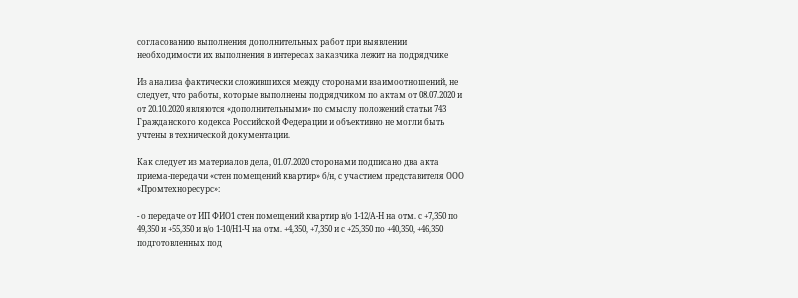согласованию выполнения дополнительных работ при выявлении необходимости их выполнения в интересах заказчика лежит на подрядчике

Из анализа фактически сложившихся между сторонами взаимоотношений, не следует, что работы, которые выполнены подрядчиком по актам от 08.07.2020 и от 20.10.2020 являются «дополнительными» по смыслу положений статьи 743 Гражданского кодекса Российской Федерации и объективно не могли быть учтены в технической документации.

Как следует из материалов дела, 01.07.2020 сторонами подписано два акта приема-передачи «стен помещений квартир» б/н, с участием представителя ООО «Промтехноресурс»:

- о передаче от ИП ФИО1 стен помещений квартир в/о 1-12/А-Н на отм. с +7,350 по 49,350 и +55,350 и в/о 1-10/Н1-Ч на отм. +4,350, +7,350 и с +25,350 по +40,350, +46,350 подготовленных под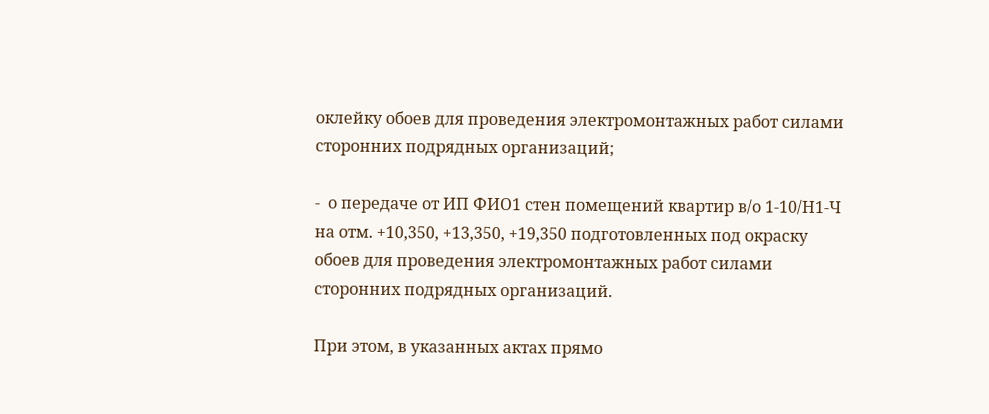оклейку обоев для проведения электромонтажных работ силами сторонних подрядных организаций;

-  о передаче от ИП ФИО1 стен помещений квартир в/о 1-10/Н1-Ч на отм. +10,350, +13,350, +19,350 подготовленных под окраску обоев для проведения электромонтажных работ силами сторонних подрядных организаций.

При этом, в указанных актах прямо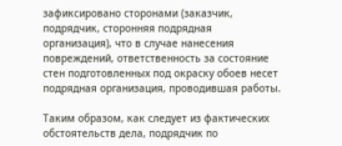зафиксировано сторонами (заказчик, подрядчик, сторонняя подрядная организация), что в случае нанесения повреждений, ответственность за состояние стен подготовленных под окраску обоев несет подрядная организация, проводившая работы.

Таким образом, как следует из фактических обстоятельств дела, подрядчик по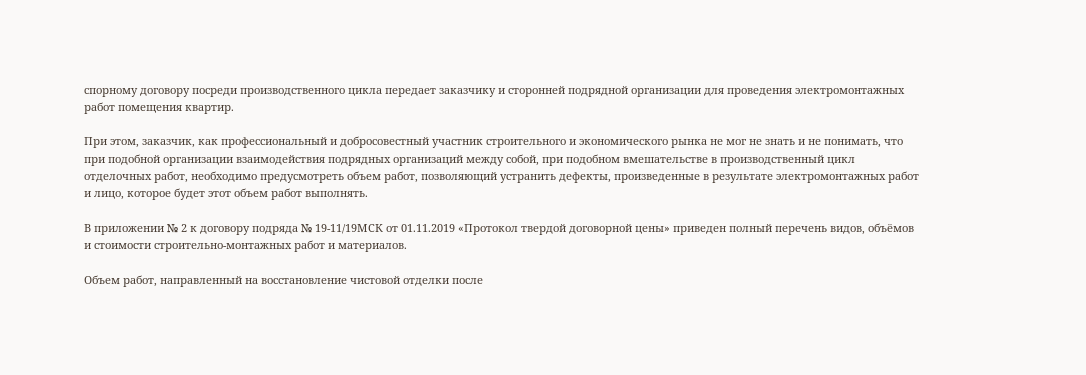спорному договору посреди производственного цикла передает заказчику и сторонней подрядной организации для проведения электромонтажных работ помещения квартир.

При этом, заказчик, как профессиональный и добросовестный участник строительного и экономического рынка не мог не знать и не понимать, что при подобной организации взаимодействия подрядных организаций между собой, при подобном вмешательстве в производственный цикл отделочных работ, необходимо предусмотреть объем работ, позволяющий устранить дефекты, произведенные в результате электромонтажных работ и лицо, которое будет этот объем работ выполнять.

В приложении № 2 к договору подряда № 19-11/19МСК от 01.11.2019 «Протокол твердой договорной цены» приведен полный перечень видов, объёмов и стоимости строительно-монтажных работ и материалов.

Объем работ, направленный на восстановление чистовой отделки после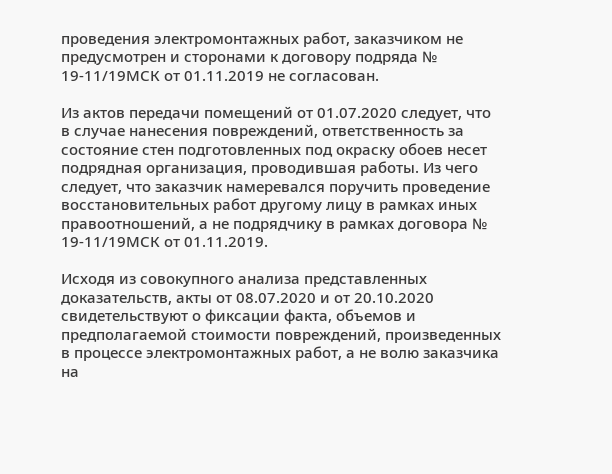проведения электромонтажных работ, заказчиком не предусмотрен и сторонами к договору подряда № 19-11/19МСК от 01.11.2019 не согласован.

Из актов передачи помещений от 01.07.2020 следует, что в случае нанесения повреждений, ответственность за состояние стен подготовленных под окраску обоев несет подрядная организация, проводившая работы. Из чего следует, что заказчик намеревался поручить проведение восстановительных работ другому лицу в рамках иных правоотношений, а не подрядчику в рамках договора № 19-11/19МСК от 01.11.2019.

Исходя из совокупного анализа представленных доказательств, акты от 08.07.2020 и от 20.10.2020 свидетельствуют о фиксации факта, объемов и предполагаемой стоимости повреждений, произведенных в процессе электромонтажных работ, а не волю заказчика на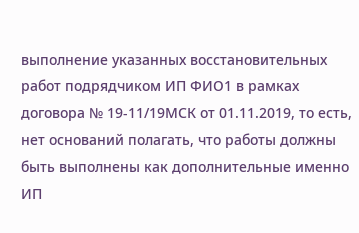выполнение указанных восстановительных работ подрядчиком ИП ФИО1 в рамках договора № 19-11/19МСК от 01.11.2019, то есть, нет оснований полагать, что работы должны быть выполнены как дополнительные именно ИП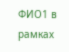ФИО1 в рамках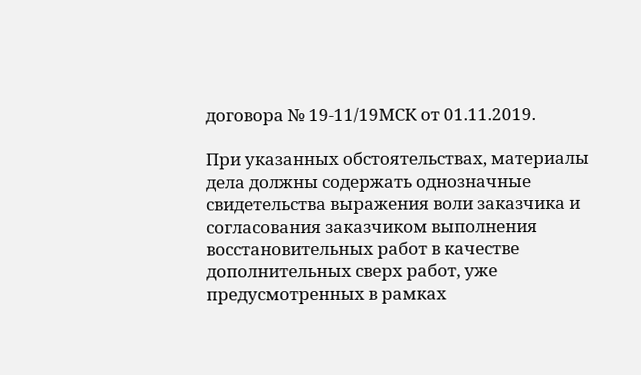договора № 19-11/19МСК от 01.11.2019.

При указанных обстоятельствах, материалы дела должны содержать однозначные свидетельства выражения воли заказчика и согласования заказчиком выполнения восстановительных работ в качестве дополнительных сверх работ, уже предусмотренных в рамках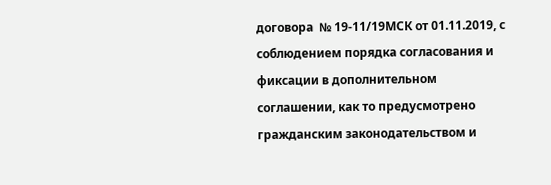договора  № 19-11/19МСК от 01.11.2019, с соблюдением порядка согласования и фиксации в дополнительном соглашении, как то предусмотрено гражданским законодательством и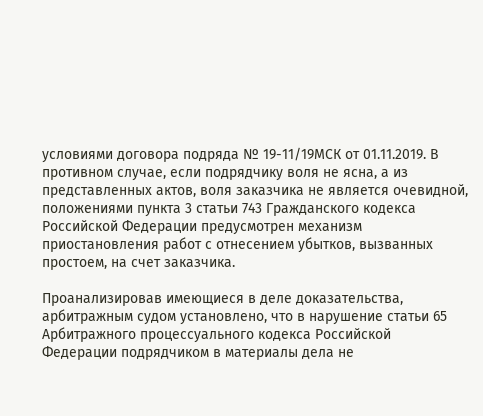условиями договора подряда № 19-11/19МСК от 01.11.2019. В противном случае, если подрядчику воля не ясна, а из представленных актов, воля заказчика не является очевидной, положениями пункта 3 статьи 743 Гражданского кодекса Российской Федерации предусмотрен механизм приостановления работ с отнесением убытков, вызванных простоем, на счет заказчика.

Проанализировав имеющиеся в деле доказательства, арбитражным судом установлено, что в нарушение статьи 65 Арбитражного процессуального кодекса Российской Федерации подрядчиком в материалы дела не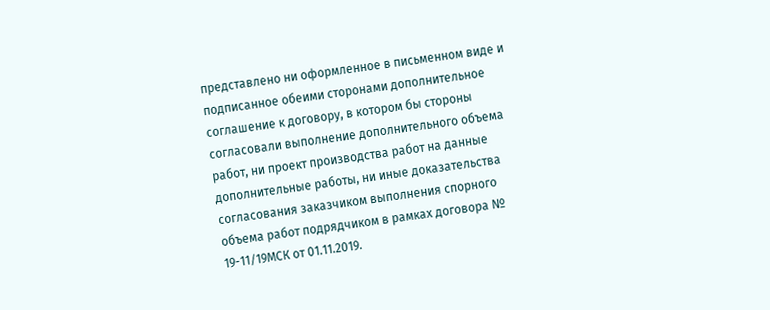представлено ни оформленное в письменном виде и подписанное обеими сторонами дополнительное соглашение к договору, в котором бы стороны согласовали выполнение дополнительного объема работ, ни проект производства работ на данные дополнительные работы, ни иные доказательства согласования заказчиком выполнения спорного объема работ подрядчиком в рамках договора № 19-11/19МСК от 01.11.2019.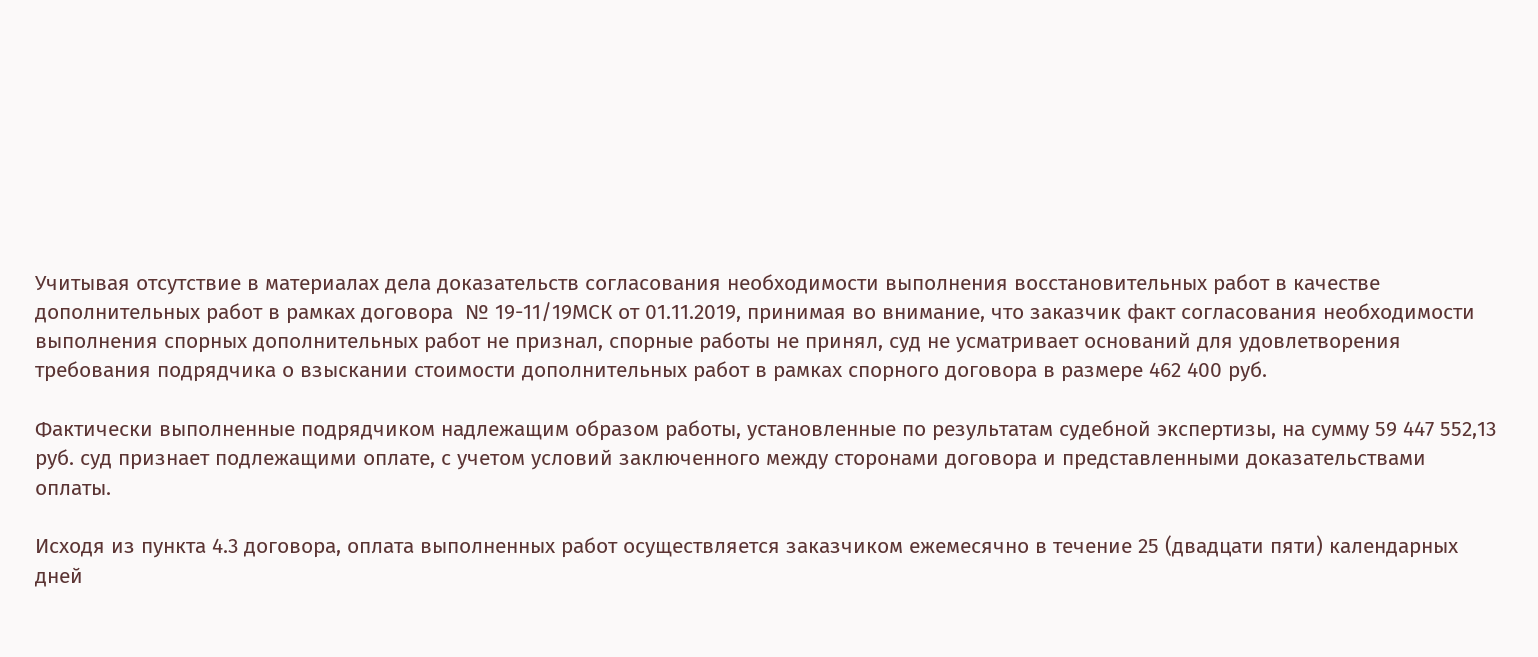Учитывая отсутствие в материалах дела доказательств согласования необходимости выполнения восстановительных работ в качестве дополнительных работ в рамках договора  № 19-11/19МСК от 01.11.2019, принимая во внимание, что заказчик факт согласования необходимости выполнения спорных дополнительных работ не признал, спорные работы не принял, суд не усматривает оснований для удовлетворения требования подрядчика о взыскании стоимости дополнительных работ в рамках спорного договора в размере 462 400 руб.

Фактически выполненные подрядчиком надлежащим образом работы, установленные по результатам судебной экспертизы, на сумму 59 447 552,13 руб. суд признает подлежащими оплате, с учетом условий заключенного между сторонами договора и представленными доказательствами оплаты.

Исходя из пункта 4.3 договора, оплата выполненных работ осуществляется заказчиком ежемесячно в течение 25 (двадцати пяти) календарных дней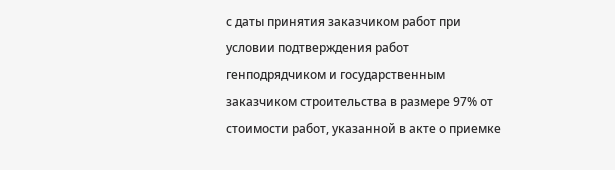с даты принятия заказчиком работ при условии подтверждения работ генподрядчиком и государственным заказчиком строительства в размере 97% от стоимости работ, указанной в акте о приемке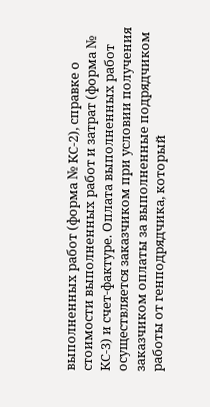выполненных работ (форма № КС-2), справке о стоимости выполненных работ и затрат (форма № КС-3) и счет-фактуре. Оплата выполненных работ осуществляется заказчиком при условии получения заказчиком оплаты за выполненные подрядчиком работы от генподрядчика, который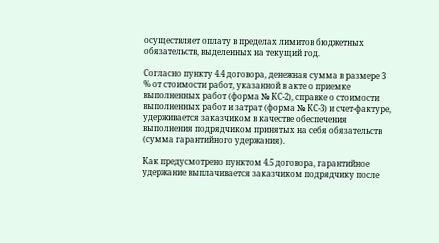осуществляет оплату в пределах лимитов бюджетных обязательств, выделенных на текущий год.

Согласно пункту 4.4 договора, денежная сумма в размере 3 % от стоимости работ, указанной в акте о приемке выполненных работ (форма № КС-2), справке о стоимости выполненных работ и затрат (форма № КС-3) и счет-фактуре, удерживается заказчиком в качестве обеспечения выполнения подрядчиком принятых на себя обязательств (сумма гарантийного удержания).

Как предусмотрено пунктом 4.5 договора, гарантийное удержание выплачивается заказчиком подрядчику после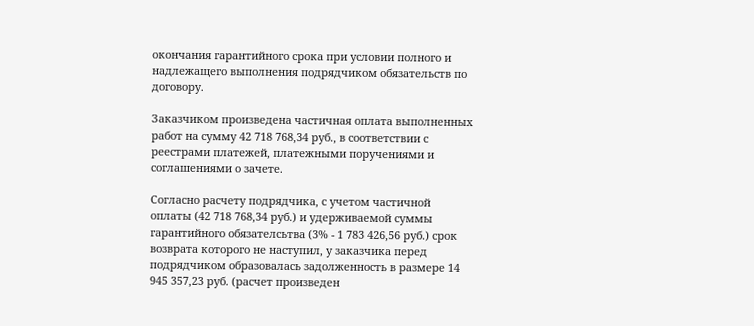окончания гарантийного срока при условии полного и надлежащего выполнения подрядчиком обязательств по договору.

Заказчиком произведена частичная оплата выполненных работ на сумму 42 718 768,34 руб., в соответствии с реестрами платежей, платежными поручениями и соглашениями о зачете.

Согласно расчету подрядчика, с учетом частичной оплаты (42 718 768,34 руб.) и удерживаемой суммы гарантийного обязателсьтва (3% - 1 783 426,56 руб.) срок возврата которого не наступил, у заказчика перед подрядчиком образовалась задолженность в размере 14 945 357,23 руб. (расчет произведен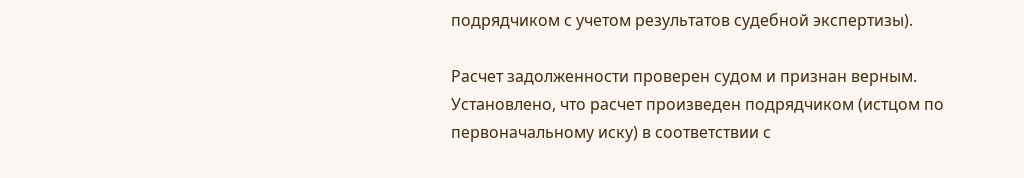подрядчиком с учетом результатов судебной экспертизы).

Расчет задолженности проверен судом и признан верным. Установлено, что расчет произведен подрядчиком (истцом по первоначальному иску) в соответствии с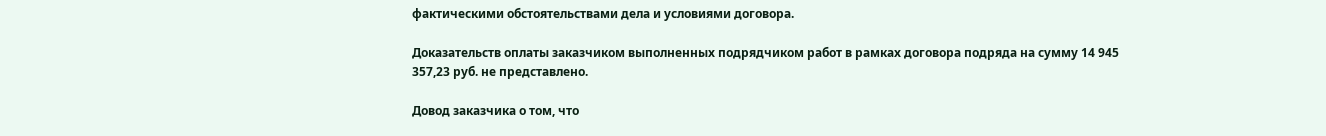фактическими обстоятельствами дела и условиями договора.

Доказательств оплаты заказчиком выполненных подрядчиком работ в рамках договора подряда на сумму 14 945 357,23 руб. не представлено.

Довод заказчика о том, что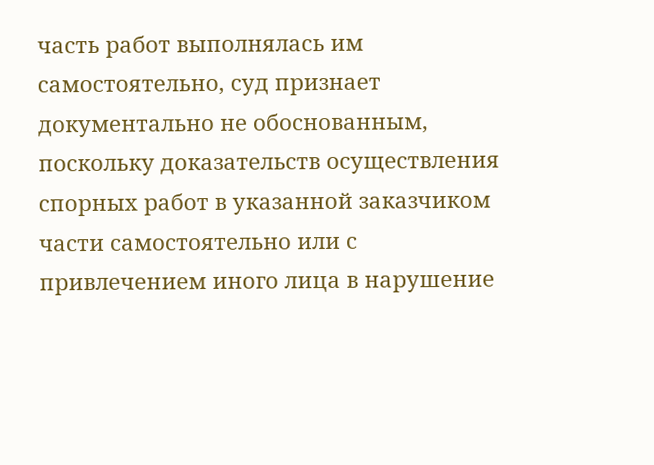часть работ выполнялась им самостоятельно, суд признает документально не обоснованным, поскольку доказательств осуществления спорных работ в указанной заказчиком части самостоятельно или с привлечением иного лица в нарушение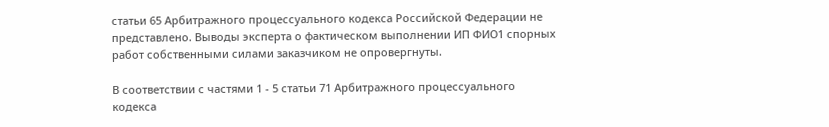статьи 65 Арбитражного процессуального кодекса Российской Федерации не представлено. Выводы эксперта о фактическом выполнении ИП ФИО1 спорных работ собственными силами заказчиком не опровергнуты.

В соответствии с частями 1 - 5 статьи 71 Арбитражного процессуального кодекса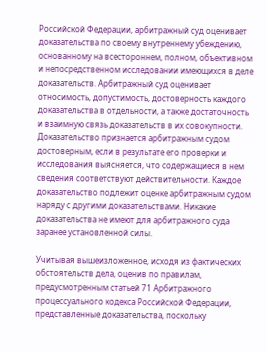Российской Федерации, арбитражный суд оценивает доказательства по своему внутреннему убеждению, основанному на всестороннем, полном, объективном и непосредственном исследовании имеющихся в деле доказательств. Арбитражный суд оценивает относимость, допустимость, достоверность каждого доказательства в отдельности, а также достаточность и взаимную связь доказательств в их совокупности. Доказательство признается арбитражным судом достоверным, если в результате его проверки и исследования выясняется, что содержащиеся в нем сведения соответствуют действительности. Каждое доказательство подлежит оценке арбитражным судом наряду с другими доказательствами. Никакие доказательства не имеют для арбитражного суда заранее установленной силы.

Учитывая вышеизложенное, исходя из фактических обстоятельств дела, оценив по правилам, предусмотренным статьей 71 Арбитражного процессуального кодекса Российской Федерации, представленные доказательства, поскольку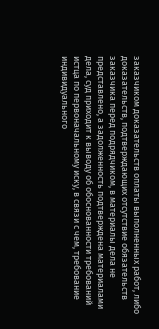заказчиком доказательств оплаты выполненных работ, либо доказательств, подтверждающих отсутствие обязательств заказчика перед подрядчиком, в материалы дела не представлено, а задолженность подтверждена материалами дела, суд приходит к выводу об обоснованности требований истца по первоначальному иску, в связи с чем, требование индивидуального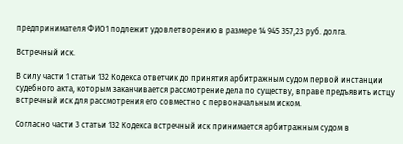предпринимателя ФИО1 подлежит удовлетворению в размере 14 945 357,23 руб. долга.

Встречный иск.

В силу части 1 статьи 132 Кодекса ответчик до принятия арбитражным судом первой инстанции судебного акта, которым заканчивается рассмотрение дела по существу, вправе предъявить истцу встречный иск для рассмотрения его совместно с первоначальным иском.

Согласно части 3 статьи 132 Кодекса встречный иск принимается арбитражным судом в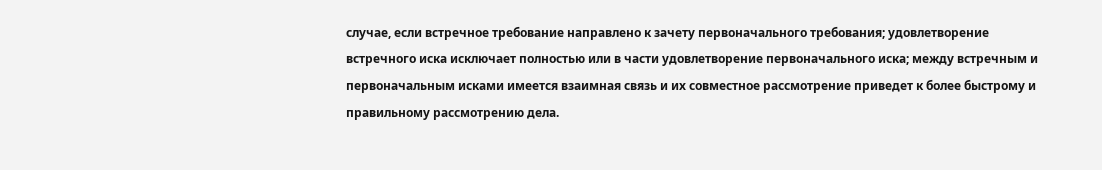случае, если встречное требование направлено к зачету первоначального требования; удовлетворение встречного иска исключает полностью или в части удовлетворение первоначального иска; между встречным и первоначальным исками имеется взаимная связь и их совместное рассмотрение приведет к более быстрому и правильному рассмотрению дела.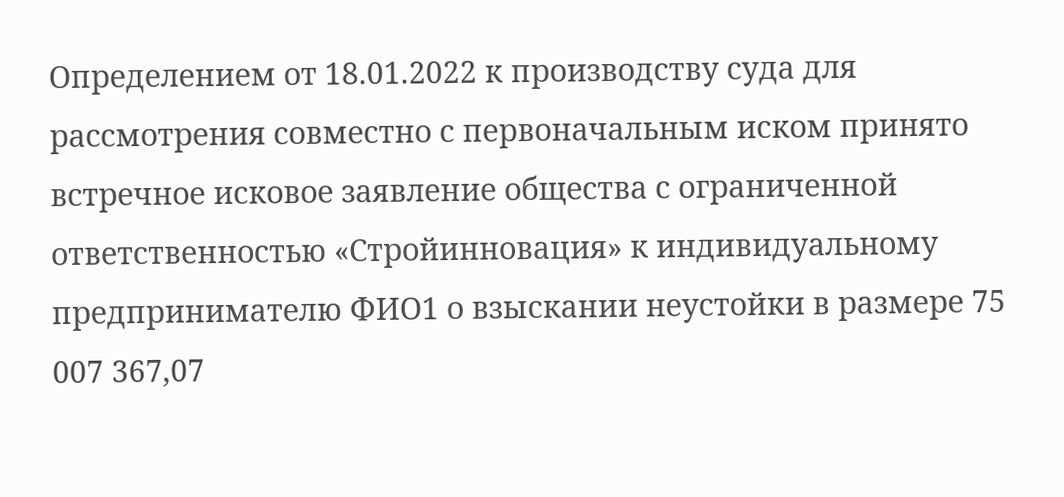Определением от 18.01.2022 к производству суда для рассмотрения совместно с первоначальным иском принято встречное исковое заявление общества с ограниченной ответственностью «Стройинновация» к индивидуальному предпринимателю ФИО1 о взыскании неустойки в размере 75 007 367,07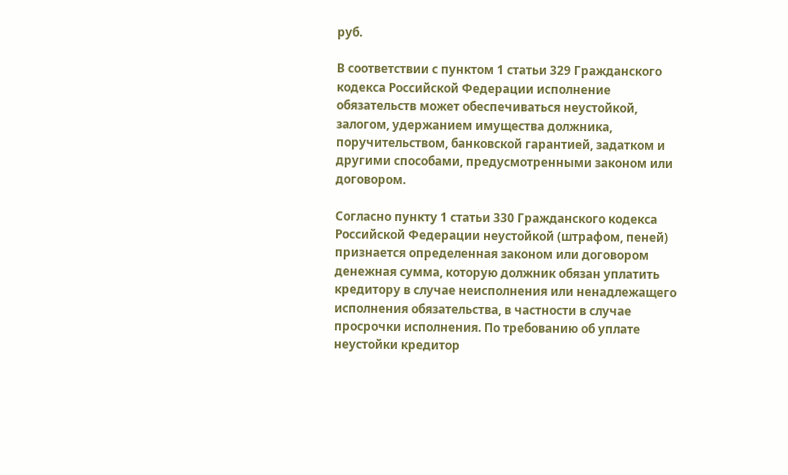руб.

В соответствии с пунктом 1 статьи 329 Гражданского кодекса Российской Федерации исполнение обязательств может обеспечиваться неустойкой, залогом, удержанием имущества должника, поручительством, банковской гарантией, задатком и другими способами, предусмотренными законом или договором.

Согласно пункту 1 статьи 330 Гражданского кодекса Российской Федерации неустойкой (штрафом, пеней) признается определенная законом или договором денежная сумма, которую должник обязан уплатить кредитору в случае неисполнения или ненадлежащего исполнения обязательства, в частности в случае просрочки исполнения. По требованию об уплате неустойки кредитор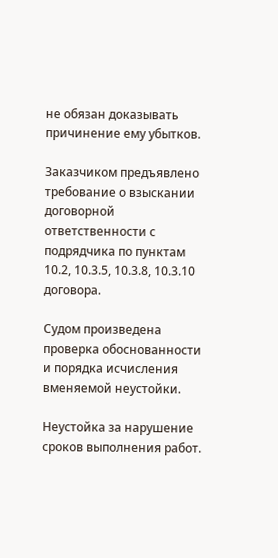не обязан доказывать причинение ему убытков.

Заказчиком предъявлено требование о взыскании договорной ответственности с подрядчика по пунктам 10.2, 10.3.5, 10.3.8, 10.3.10  договора.

Судом произведена проверка обоснованности и порядка исчисления вменяемой неустойки.

Неустойка за нарушение сроков выполнения работ.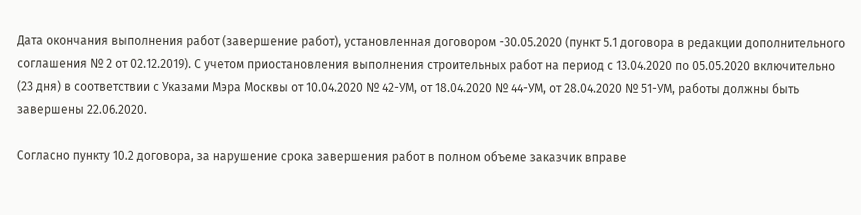Дата окончания выполнения работ (завершение работ), установленная договором -30.05.2020 (пункт 5.1 договора в редакции дополнительного соглашения № 2 от 02.12.2019). С учетом приостановления выполнения строительных работ на период с 13.04.2020 по 05.05.2020 включительно (23 дня) в соответствии с Указами Мэра Москвы от 10.04.2020 № 42-УМ, от 18.04.2020 № 44-УМ, от 28.04.2020 № 51-УМ, работы должны быть завершены 22.06.2020.

Согласно пункту 10.2 договора, за нарушение срока завершения работ в полном объеме заказчик вправе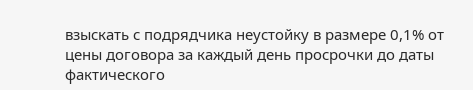взыскать с подрядчика неустойку в размере 0,1% от цены договора за каждый день просрочки до даты фактического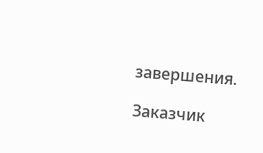завершения.

Заказчик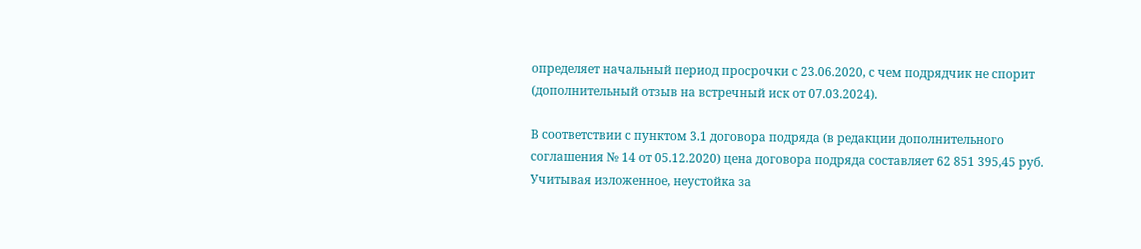определяет начальный период просрочки с 23.06.2020, с чем подрядчик не спорит  (дополнительный отзыв на встречный иск от 07.03.2024).

В соответствии с пунктом 3.1 договора подряда (в редакции дополнительного соглашения № 14 от 05.12.2020) цена договора подряда составляет 62 851 395,45 руб. Учитывая изложенное, неустойка за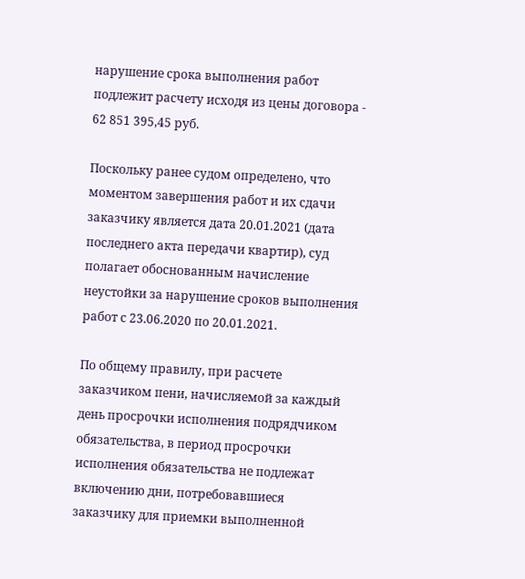нарушение срока выполнения работ подлежит расчету исходя из цены договора - 62 851 395,45 руб.

Поскольку ранее судом определено, что моментом завершения работ и их сдачи заказчику является дата 20.01.2021 (дата последнего акта передачи квартир), суд полагает обоснованным начисление неустойки за нарушение сроков выполнения работ с 23.06.2020 по 20.01.2021.

По общему правилу, при расчете заказчиком пени, начисляемой за каждый день просрочки исполнения подрядчиком обязательства, в период просрочки исполнения обязательства не подлежат включению дни, потребовавшиеся заказчику для приемки выполненной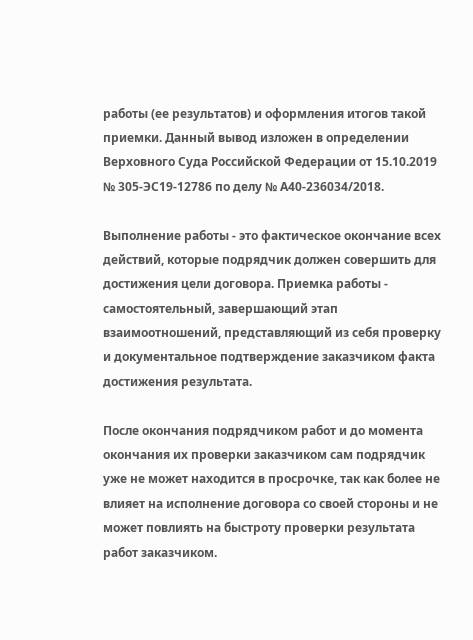работы (ее результатов) и оформления итогов такой приемки. Данный вывод изложен в определении Верховного Суда Российской Федерации от 15.10.2019 № 305-ЭС19-12786 по делу № А40-236034/2018.

Выполнение работы - это фактическое окончание всех действий, которые подрядчик должен совершить для достижения цели договора. Приемка работы - самостоятельный, завершающий этап взаимоотношений, представляющий из себя проверку и документальное подтверждение заказчиком факта достижения результата.

После окончания подрядчиком работ и до момента окончания их проверки заказчиком сам подрядчик уже не может находится в просрочке, так как более не влияет на исполнение договора со своей стороны и не может повлиять на быстроту проверки результата работ заказчиком.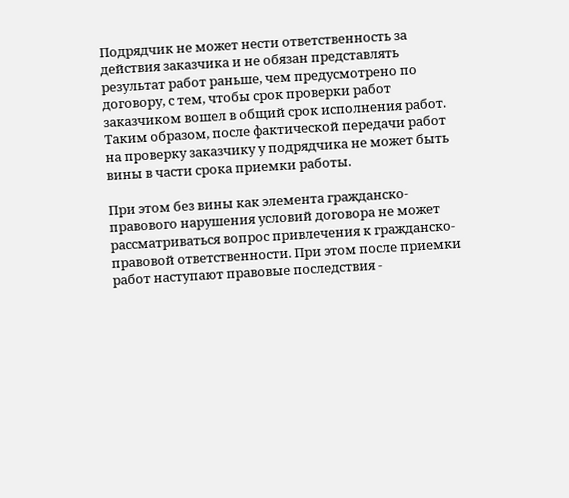Подрядчик не может нести ответственность за действия заказчика и не обязан представлять результат работ раньше, чем предусмотрено по договору, с тем, чтобы срок проверки работ заказчиком вошел в общий срок исполнения работ. Таким образом, после фактической передачи работ на проверку заказчику у подрядчика не может быть вины в части срока приемки работы.

При этом без вины как элемента гражданско-правового нарушения условий договора не может рассматриваться вопрос привлечения к гражданско-правовой ответственности. При этом после приемки работ наступают правовые последствия -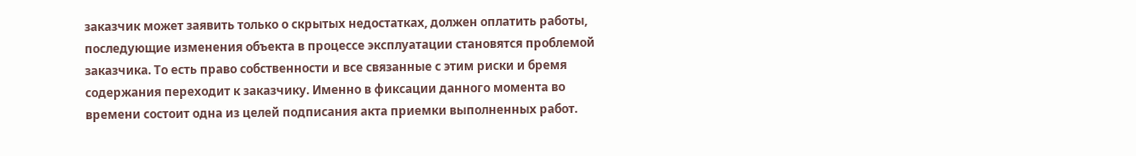заказчик может заявить только о скрытых недостатках, должен оплатить работы, последующие изменения объекта в процессе эксплуатации становятся проблемой заказчика. То есть право собственности и все связанные с этим риски и бремя содержания переходит к заказчику. Именно в фиксации данного момента во времени состоит одна из целей подписания акта приемки выполненных работ.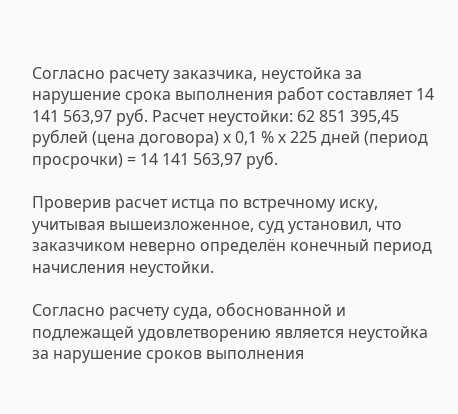Согласно расчету заказчика, неустойка за нарушение срока выполнения работ составляет 14 141 563,97 руб. Расчет неустойки: 62 851 395,45 рублей (цена договора) х 0,1 % х 225 дней (период просрочки) = 14 141 563,97 руб.

Проверив расчет истца по встречному иску, учитывая вышеизложенное, суд установил, что заказчиком неверно определён конечный период начисления неустойки.

Согласно расчету суда, обоснованной и подлежащей удовлетворению является неустойка за нарушение сроков выполнения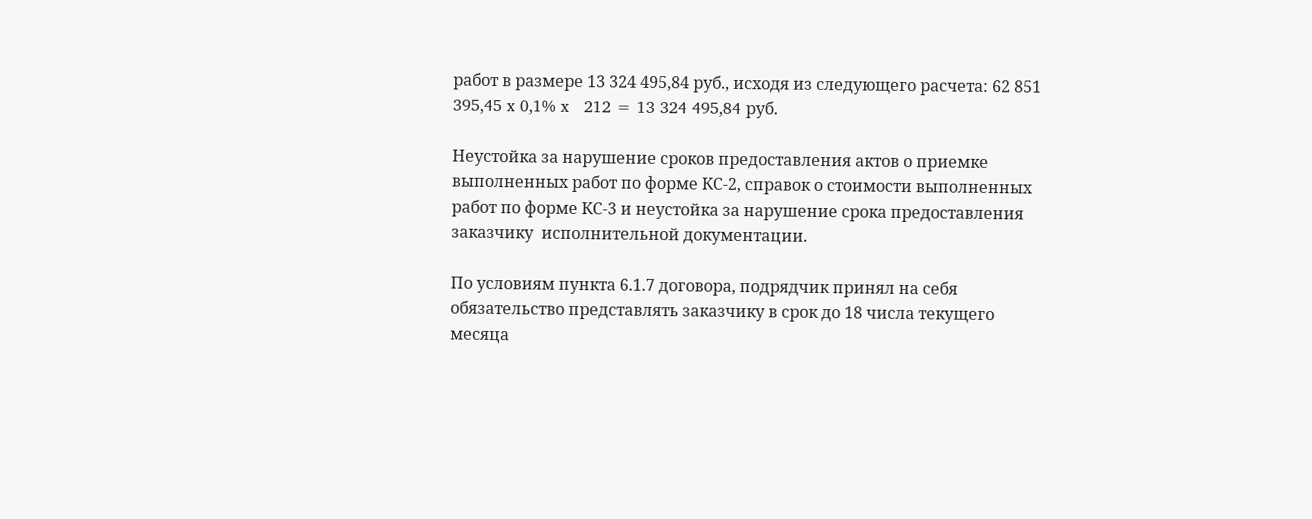работ в размере 13 324 495,84 руб., исходя из следующего расчета: 62 851 395,45 x 0,1% x   212 = 13 324 495,84 руб.

Неустойка за нарушение сроков предоставления актов о приемке выполненных работ по форме КС-2, справок о стоимости выполненных работ по форме КС-3 и неустойка за нарушение срока предоставления заказчику  исполнительной документации.

По условиям пункта 6.1.7 договора, подрядчик принял на себя обязательство представлять заказчику в срок до 18 числа текущего месяца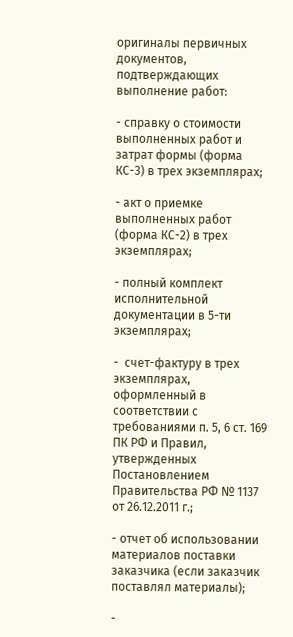оригиналы первичных документов, подтверждающих выполнение работ:

- справку о стоимости выполненных работ и затрат формы (форма КС-3) в трех экземплярах;

- акт о приемке выполненных работ (форма КС-2) в трех экземплярах;

- полный комплект исполнительной документации в 5-ти экземплярах;

-  счет-фактуру в трех экземплярах, оформленный в соответствии с требованиями п. 5, 6 ст. 169 ПК РФ и Правил, утвержденных Постановлением Правительства РФ № 1137 от 26.12.2011 г.;

- отчет об использовании материалов поставки заказчика (если заказчик поставлял материалы);

-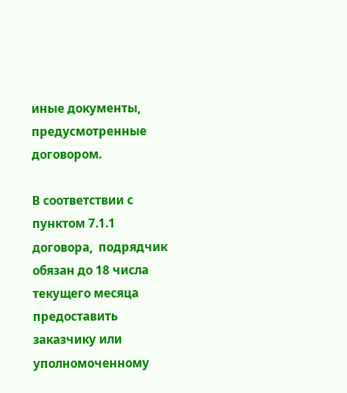иные документы, предусмотренные договором.

В соответствии с пунктом 7.1.1 договора,  подрядчик обязан до 18 числа текущего месяца предоставить заказчику или уполномоченному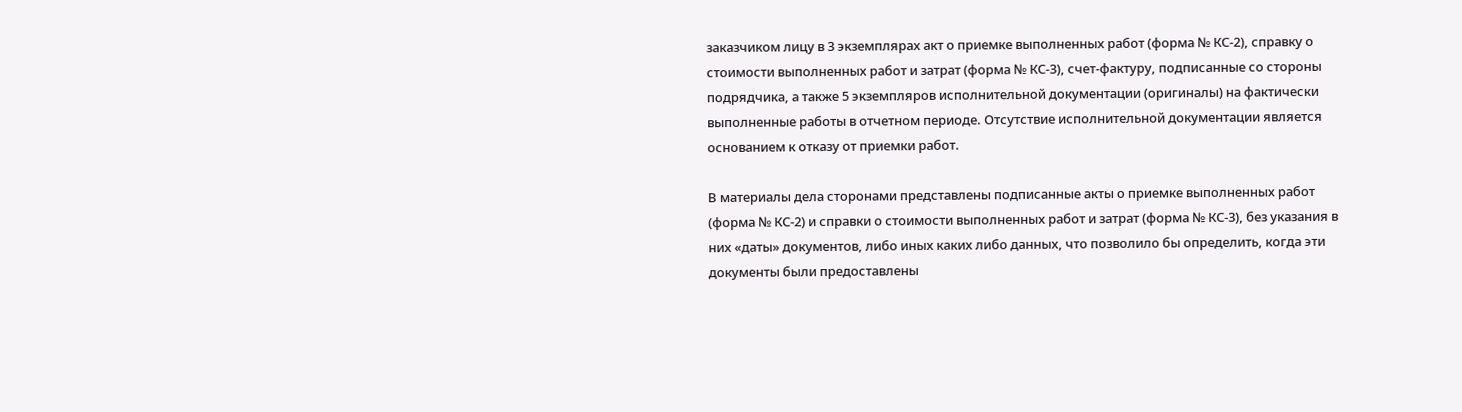заказчиком лицу в 3 экземплярах акт о приемке выполненных работ (форма № КС-2), справку о стоимости выполненных работ и затрат (форма № КС-3), счет-фактуру, подписанные со стороны подрядчика, а также 5 экземпляров исполнительной документации (оригиналы) на фактически выполненные работы в отчетном периоде. Отсутствие исполнительной документации является основанием к отказу от приемки работ.

В материалы дела сторонами представлены подписанные акты о приемке выполненных работ (форма № КС-2) и справки о стоимости выполненных работ и затрат (форма № КС-3), без указания в них «даты» документов, либо иных каких либо данных, что позволило бы определить, когда эти документы были предоставлены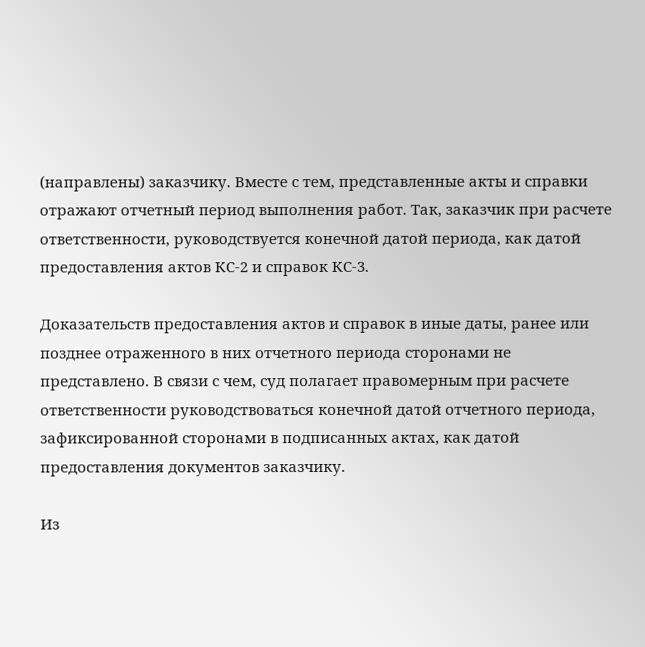(направлены) заказчику. Вместе с тем, представленные акты и справки отражают отчетный период выполнения работ. Так, заказчик при расчете ответственности, руководствуется конечной датой периода, как датой предоставления актов КС-2 и справок КС-3.

Доказательств предоставления актов и справок в иные даты, ранее или позднее отраженного в них отчетного периода сторонами не представлено. В связи с чем, суд полагает правомерным при расчете ответственности руководствоваться конечной датой отчетного периода, зафиксированной сторонами в подписанных актах, как датой предоставления документов заказчику.

Из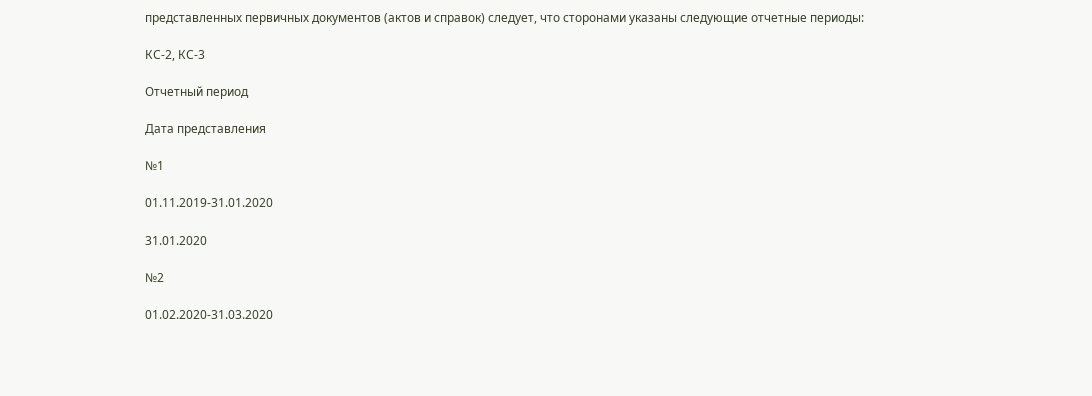представленных первичных документов (актов и справок) следует, что сторонами указаны следующие отчетные периоды:

КС-2, КС-3

Отчетный период

Дата представления

№1

01.11.2019-31.01.2020

31.01.2020

№2

01.02.2020-31.03.2020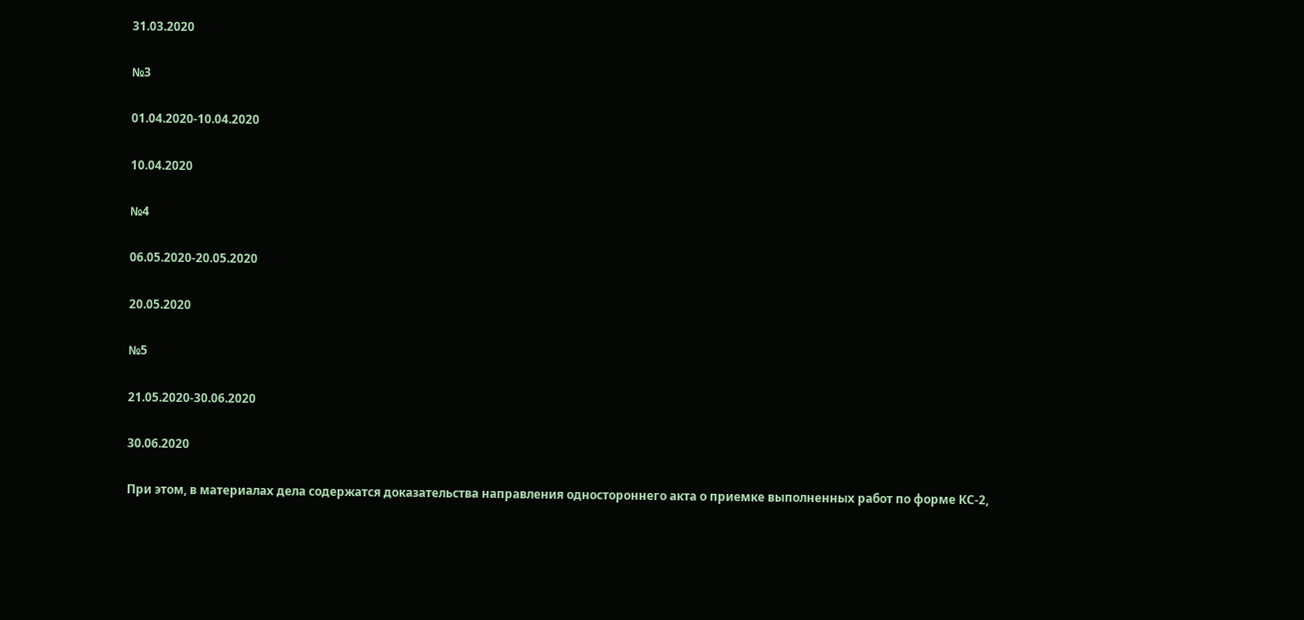31.03.2020

№3

01.04.2020-10.04.2020

10.04.2020

№4

06.05.2020-20.05.2020

20.05.2020

№5

21.05.2020-30.06.2020

30.06.2020

При этом, в материалах дела содержатся доказательства направления одностороннего акта о приемке выполненных работ по форме КС-2,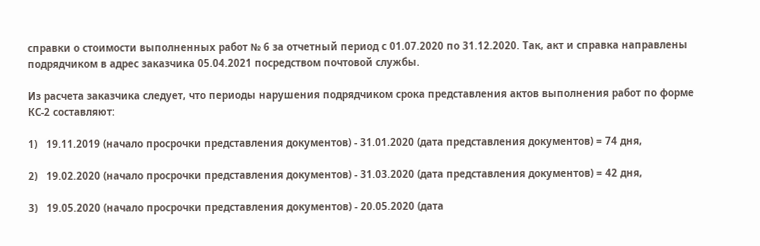справки о стоимости выполненных работ № 6 за отчетный период с 01.07.2020 по 31.12.2020. Так, акт и справка направлены подрядчиком в адрес заказчика 05.04.2021 посредством почтовой службы.

Из расчета заказчика следует, что периоды нарушения подрядчиком срока представления актов выполнения работ по форме КС-2 составляют:

1)   19.11.2019 (начало просрочки представления документов) - 31.01.2020 (дата представления документов) = 74 дня,

2)   19.02.2020 (начало просрочки представления документов) - 31.03.2020 (дата представления документов) = 42 дня,

3)   19.05.2020 (начало просрочки представления документов) - 20.05.2020 (дата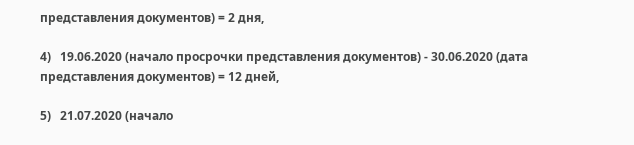представления документов) = 2 дня,

4)   19.06.2020 (начало просрочки представления документов) - 30.06.2020 (дата представления документов) = 12 дней,

5)   21.07.2020 (начало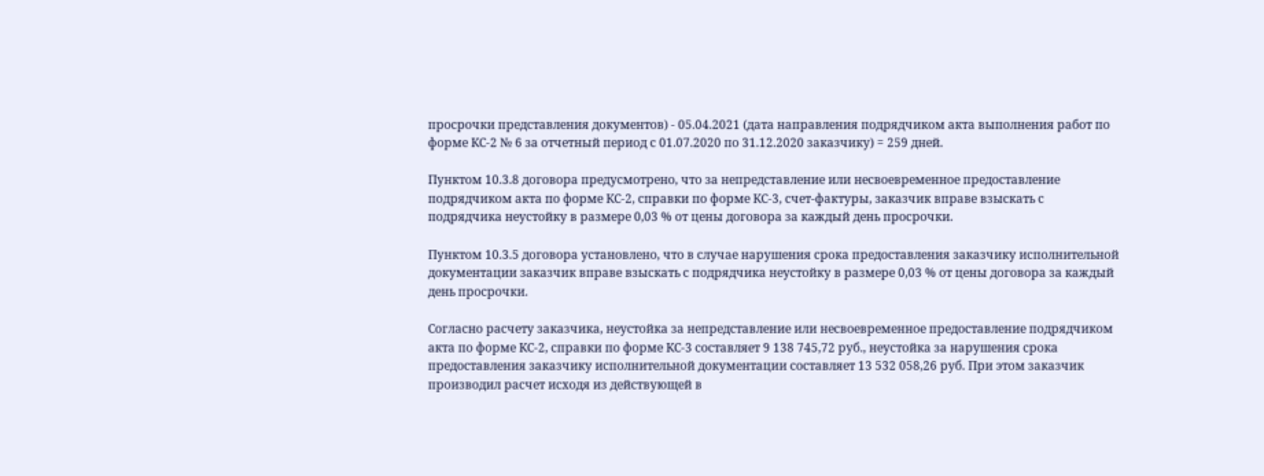просрочки представления документов) - 05.04.2021 (дата направления подрядчиком акта выполнения работ по форме КС-2 № 6 за отчетный период с 01.07.2020 по 31.12.2020 заказчику) = 259 дней.

Пунктом 10.3.8 договора предусмотрено, что за непредставление или несвоевременное предоставление подрядчиком акта по форме КС-2, справки по форме КС-3, счет-фактуры, заказчик вправе взыскать с подрядчика неустойку в размере 0,03 % от цены договора за каждый день просрочки.

Пунктом 10.3.5 договора установлено, что в случае нарушения срока предоставления заказчику исполнительной документации заказчик вправе взыскать с подрядчика неустойку в размере 0,03 % от цены договора за каждый день просрочки.

Согласно расчету заказчика, неустойка за непредставление или несвоевременное предоставление подрядчиком акта по форме КС-2, справки по форме КС-3 составляет 9 138 745,72 руб., неустойка за нарушения срока предоставления заказчику исполнительной документации составляет 13 532 058,26 руб. При этом заказчик производил расчет исходя из действующей в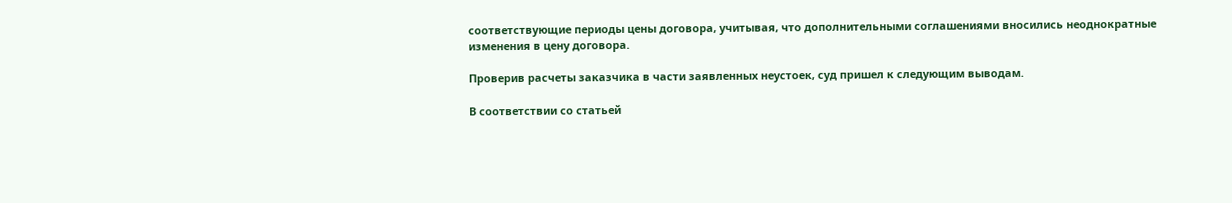соответствующие периоды цены договора, учитывая, что дополнительными соглашениями вносились неоднократные изменения в цену договора.

Проверив расчеты заказчика в части заявленных неустоек, суд пришел к следующим выводам.

В соответствии со статьей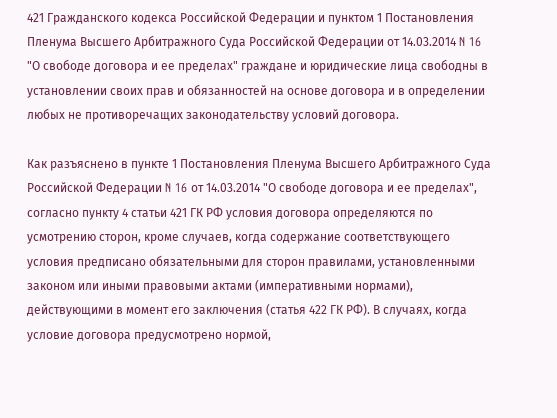421 Гражданского кодекса Российской Федерации и пунктом 1 Постановления Пленума Высшего Арбитражного Суда Российской Федерации от 14.03.2014 N 16 "О свободе договора и ее пределах" граждане и юридические лица свободны в установлении своих прав и обязанностей на основе договора и в определении любых не противоречащих законодательству условий договора.

Как разъяснено в пункте 1 Постановления Пленума Высшего Арбитражного Суда Российской Федерации N 16 от 14.03.2014 "О свободе договора и ее пределах", согласно пункту 4 статьи 421 ГК РФ условия договора определяются по усмотрению сторон, кроме случаев, когда содержание соответствующего условия предписано обязательными для сторон правилами, установленными законом или иными правовыми актами (императивными нормами), действующими в момент его заключения (статья 422 ГК РФ). В случаях, когда условие договора предусмотрено нормой,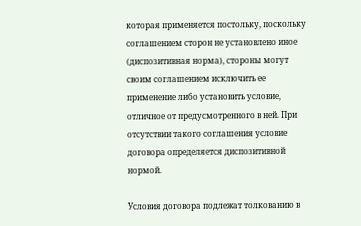которая применяется постольку, поскольку соглашением сторон не установлено иное (диспозитивная норма), стороны могут своим соглашением исключить ее применение либо установить условие, отличное от предусмотренного в ней. При отсутствии такого соглашения условие договора определяется диспозитивной нормой.

Условия договора подлежат толкованию в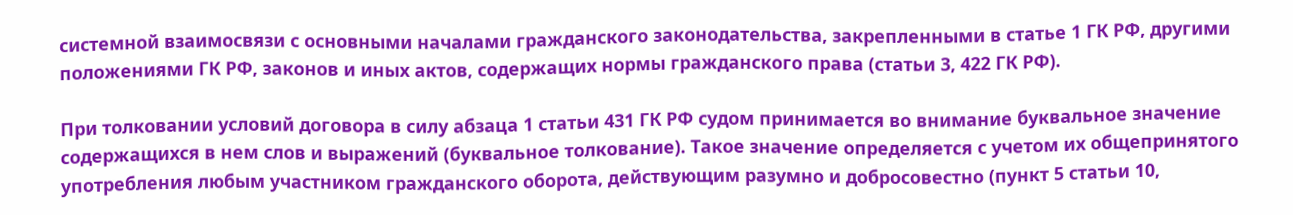системной взаимосвязи с основными началами гражданского законодательства, закрепленными в статье 1 ГК РФ, другими положениями ГК РФ, законов и иных актов, содержащих нормы гражданского права (статьи 3, 422 ГК РФ).

При толковании условий договора в силу абзаца 1 статьи 431 ГК РФ судом принимается во внимание буквальное значение содержащихся в нем слов и выражений (буквальное толкование). Такое значение определяется с учетом их общепринятого употребления любым участником гражданского оборота, действующим разумно и добросовестно (пункт 5 статьи 10,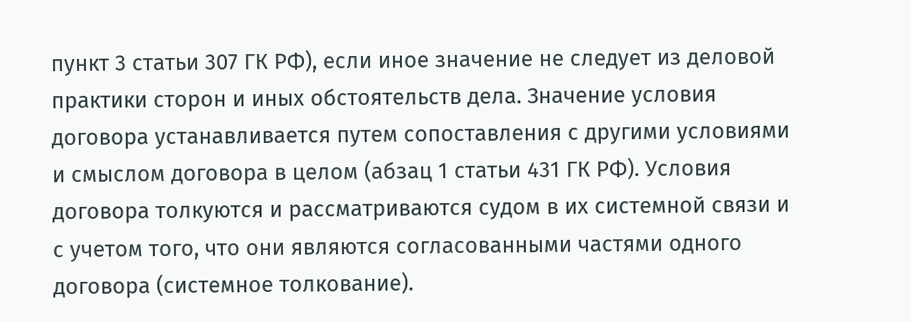пункт 3 статьи 307 ГК РФ), если иное значение не следует из деловой практики сторон и иных обстоятельств дела. Значение условия договора устанавливается путем сопоставления с другими условиями и смыслом договора в целом (абзац 1 статьи 431 ГК РФ). Условия договора толкуются и рассматриваются судом в их системной связи и с учетом того, что они являются согласованными частями одного договора (системное толкование).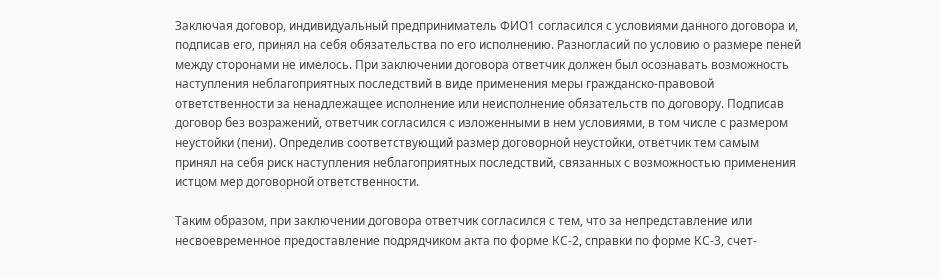Заключая договор, индивидуальный предприниматель ФИО1 согласился с условиями данного договора и, подписав его, принял на себя обязательства по его исполнению. Разногласий по условию о размере пеней между сторонами не имелось. При заключении договора ответчик должен был осознавать возможность наступления неблагоприятных последствий в виде применения меры гражданско-правовой ответственности за ненадлежащее исполнение или неисполнение обязательств по договору. Подписав договор без возражений, ответчик согласился с изложенными в нем условиями, в том числе с размером неустойки (пени). Определив соответствующий размер договорной неустойки, ответчик тем самым принял на себя риск наступления неблагоприятных последствий, связанных с возможностью применения истцом мер договорной ответственности.

Таким образом, при заключении договора ответчик согласился с тем, что за непредставление или несвоевременное предоставление подрядчиком акта по форме КС-2, справки по форме КС-3, счет-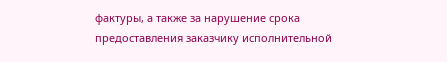фактуры, а также за нарушение срока предоставления заказчику исполнительной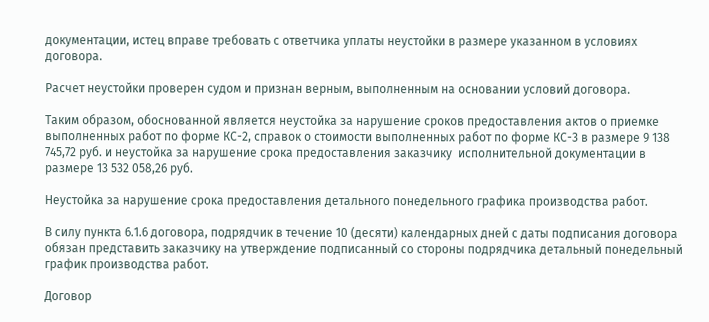документации, истец вправе требовать с ответчика уплаты неустойки в размере указанном в условиях договора.

Расчет неустойки проверен судом и признан верным, выполненным на основании условий договора.

Таким образом, обоснованной является неустойка за нарушение сроков предоставления актов о приемке выполненных работ по форме КС-2, справок о стоимости выполненных работ по форме КС-3 в размере 9 138 745,72 руб. и неустойка за нарушение срока предоставления заказчику  исполнительной документации в размере 13 532 058,26 руб.

Неустойка за нарушение срока предоставления детального понедельного графика производства работ.

В силу пункта 6.1.6 договора, подрядчик в течение 10 (десяти) календарных дней с даты подписания договора обязан представить заказчику на утверждение подписанный со стороны подрядчика детальный понедельный график производства работ.

Договор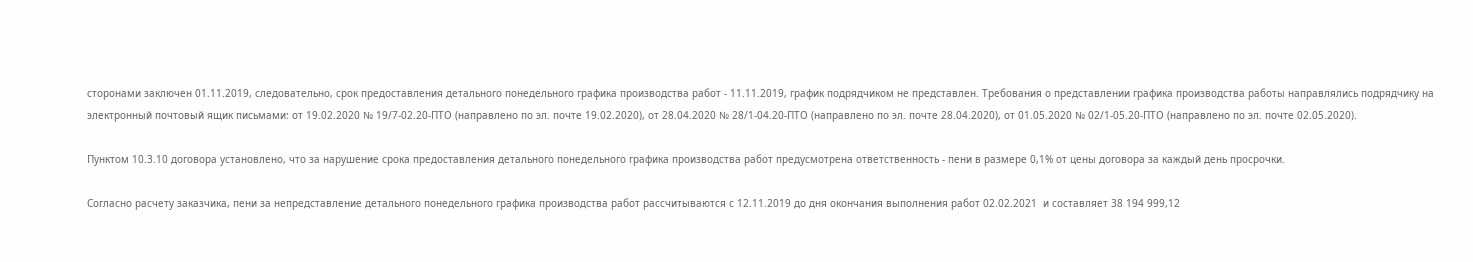сторонами заключен 01.11.2019, следовательно, срок предоставления детального понедельного графика производства работ - 11.11.2019, график подрядчиком не представлен. Требования о представлении графика производства работы направлялись подрядчику на электронный почтовый ящик письмами: от 19.02.2020 № 19/7-02.20-ПТО (направлено по эл. почте 19.02.2020), от 28.04.2020 № 28/1-04.20-ПТО (направлено по эл. почте 28.04.2020), от 01.05.2020 № 02/1-05.20-ПТО (направлено по эл. почте 02.05.2020).

Пунктом 10.3.10 договора установлено, что за нарушение срока предоставления детального понедельного графика производства работ предусмотрена ответственность - пени в размере 0,1% от цены договора за каждый день просрочки.

Согласно расчету заказчика, пени за непредставление детального понедельного графика производства работ рассчитываются с 12.11.2019 до дня окончания выполнения работ 02.02.2021  и составляет 38 194 999,12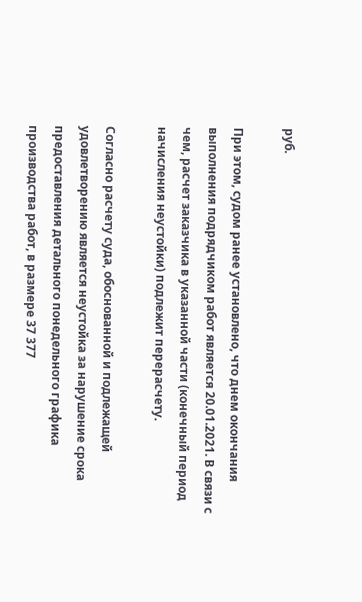руб.

При этом, судом ранее установлено, что днем окончания выполнения подрядчиком работ является 20.01.2021. В связи с чем, расчет заказчика в указанной части (конечный период начисления неустойки) подлежит перерасчету.

Согласно расчету суда, обоснованной и подлежащей удовлетворению является неустойка за нарушение срока предоставления детального понедельного графика производства работ, в размере 37 377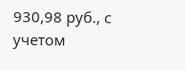930,98 руб., с учетом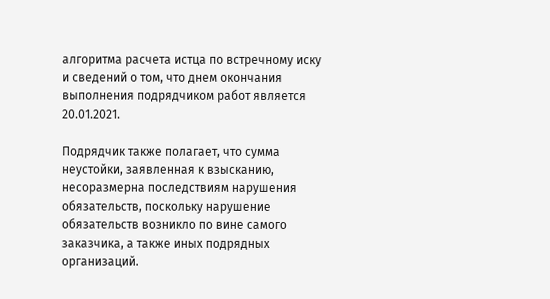алгоритма расчета истца по встречному иску и сведений о том, что днем окончания выполнения подрядчиком работ является 20.01.2021.

Подрядчик также полагает, что сумма неустойки, заявленная к взысканию, несоразмерна последствиям нарушения обязательств, поскольку нарушение обязательств возникло по вине самого заказчика, а также иных подрядных организаций.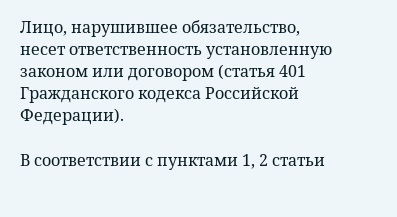Лицо, нарушившее обязательство, несет ответственность установленную законом или договором (статья 401 Гражданского кодекса Российской Федерации).

В соответствии с пунктами 1, 2 статьи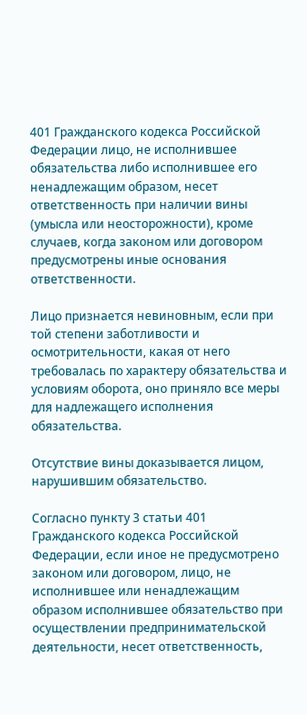401 Гражданского кодекса Российской Федерации лицо, не исполнившее обязательства либо исполнившее его ненадлежащим образом, несет ответственность при наличии вины (умысла или неосторожности), кроме случаев, когда законом или договором предусмотрены иные основания ответственности.

Лицо признается невиновным, если при той степени заботливости и осмотрительности, какая от него требовалась по характеру обязательства и условиям оборота, оно приняло все меры для надлежащего исполнения обязательства.

Отсутствие вины доказывается лицом, нарушившим обязательство.

Согласно пункту 3 статьи 401 Гражданского кодекса Российской Федерации, если иное не предусмотрено законом или договором, лицо, не исполнившее или ненадлежащим образом исполнившее обязательство при осуществлении предпринимательской деятельности, несет ответственность,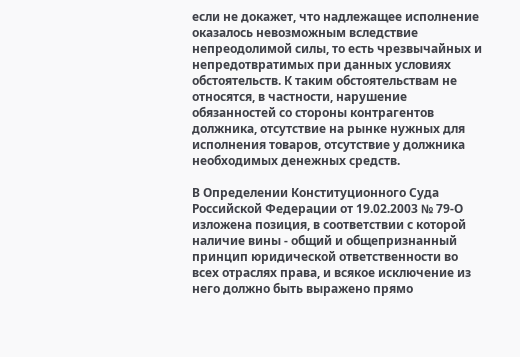если не докажет, что надлежащее исполнение оказалось невозможным вследствие непреодолимой силы, то есть чрезвычайных и непредотвратимых при данных условиях обстоятельств. К таким обстоятельствам не относятся, в частности, нарушение обязанностей со стороны контрагентов должника, отсутствие на рынке нужных для исполнения товаров, отсутствие у должника необходимых денежных средств.

В Определении Конституционного Суда Российской Федерации от 19.02.2003 № 79-О изложена позиция, в соответствии с которой наличие вины - общий и общепризнанный принцип юридической ответственности во всех отраслях права, и всякое исключение из него должно быть выражено прямо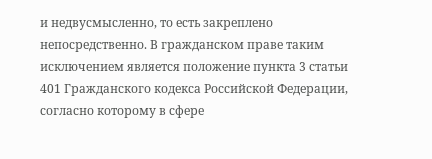и недвусмысленно, то есть закреплено непосредственно. В гражданском праве таким исключением является положение пункта 3 статьи 401 Гражданского кодекса Российской Федерации, согласно которому в сфере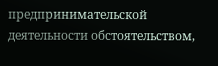предпринимательской деятельности обстоятельством,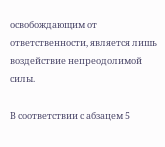освобождающим от ответственности, является лишь воздействие непреодолимой силы.

В соответствии с абзацем 5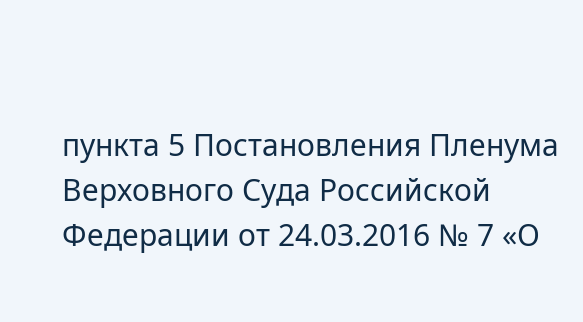пункта 5 Постановления Пленума Верховного Суда Российской Федерации от 24.03.2016 № 7 «О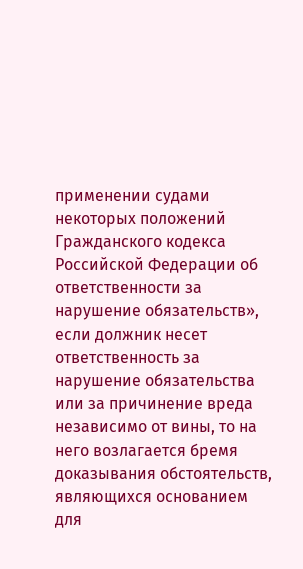применении судами некоторых положений Гражданского кодекса Российской Федерации об ответственности за нарушение обязательств», если должник несет ответственность за нарушение обязательства или за причинение вреда независимо от вины, то на него возлагается бремя доказывания обстоятельств, являющихся основанием для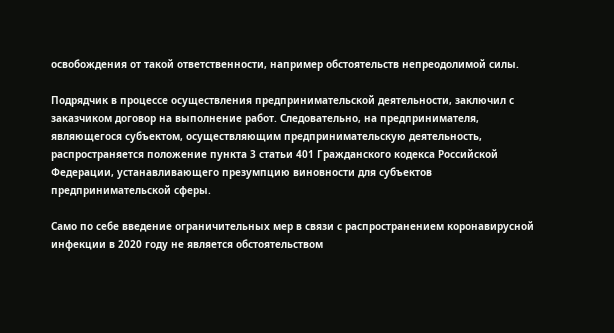освобождения от такой ответственности, например обстоятельств непреодолимой силы.

Подрядчик в процессе осуществления предпринимательской деятельности, заключил с заказчиком договор на выполнение работ. Следовательно, на предпринимателя, являющегося субъектом, осуществляющим предпринимательскую деятельность, распространяется положение пункта 3 статьи 401 Гражданского кодекса Российской Федерации, устанавливающего презумпцию виновности для субъектов предпринимательской сферы.

Само по себе введение ограничительных мер в связи с распространением коронавирусной инфекции в 2020 году не является обстоятельством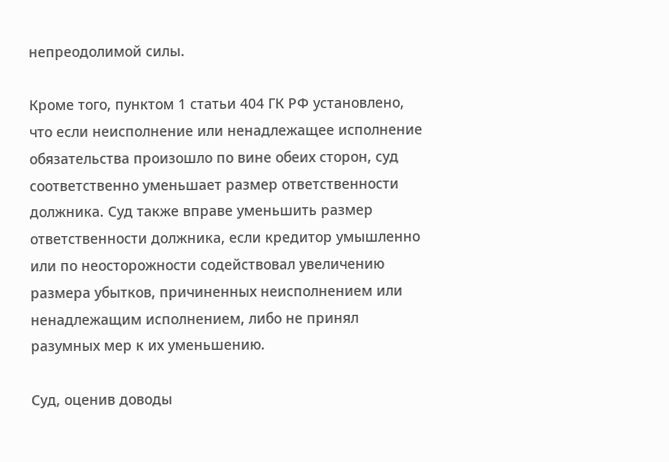непреодолимой силы.

Кроме того, пунктом 1 статьи 404 ГК РФ установлено, что если неисполнение или ненадлежащее исполнение обязательства произошло по вине обеих сторон, суд соответственно уменьшает размер ответственности должника. Суд также вправе уменьшить размер ответственности должника, если кредитор умышленно или по неосторожности содействовал увеличению размера убытков, причиненных неисполнением или ненадлежащим исполнением, либо не принял разумных мер к их уменьшению.

Суд, оценив доводы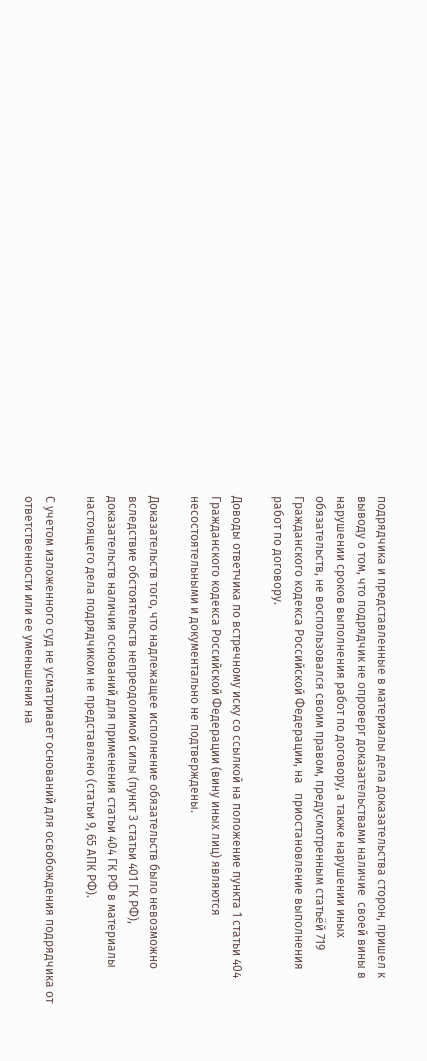подрядчика и представленные в материалы дела доказательства сторон, пришел к выводу о том, что подрядчик не опроверг доказательствами наличие  своей вины в нарушении сроков выполнения работ по договору, а также нарушении иных обязательств, не воспользовался своим правом, предусмотренным статьёй 719 Гражданского кодекса Российской Федерации, на   приостановление выполнения работ по договору.

Доводы ответчика по встречному иску со ссылкой на положение пункта 1 статьи 404 Гражданского кодекса Российской Федерации (вину иных лиц) являются несостоятельными и документально не подтверждены.

Доказательств того, что надлежащее исполнение обязательств было невозможно вследствие обстоятельств непреодолимой силы (пункт 3 статьи 401 ГК РФ), доказательств наличия оснований для применения статьи 404 ГК РФ в материалы настоящего дела подрядчиком не представлено (статьи 9, 65 АПК РФ).

С учетом изложенного суд не усматривает оснований для освобождения подрядчика от ответственности или ее уменьшения на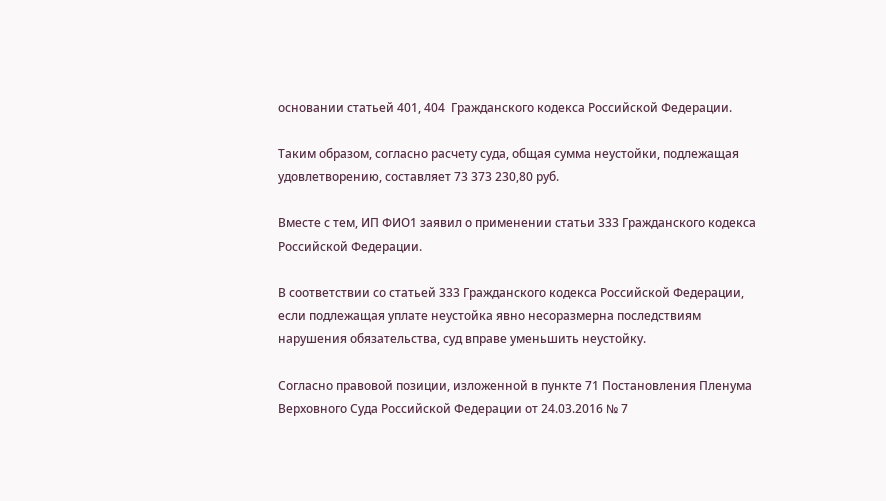основании статьей 401, 404  Гражданского кодекса Российской Федерации.

Таким образом, согласно расчету суда, общая сумма неустойки, подлежащая удовлетворению, составляет 73 373 230,80 руб.

Вместе с тем, ИП ФИО1 заявил о применении статьи 333 Гражданского кодекса Российской Федерации.

В соответствии со статьей 333 Гражданского кодекса Российской Федерации, если подлежащая уплате неустойка явно несоразмерна последствиям нарушения обязательства, суд вправе уменьшить неустойку.

Согласно правовой позиции, изложенной в пункте 71 Постановления Пленума Верховного Суда Российской Федерации от 24.03.2016 № 7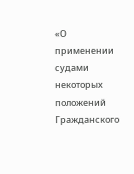«О применении судами некоторых положений Гражданского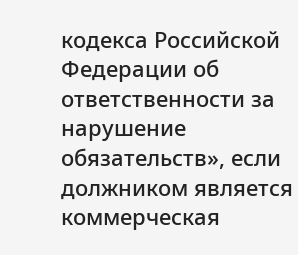кодекса Российской Федерации об ответственности за нарушение обязательств», если должником является коммерческая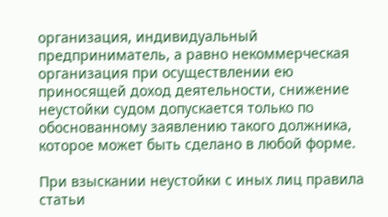организация, индивидуальный предприниматель, а равно некоммерческая организация при осуществлении ею приносящей доход деятельности, снижение неустойки судом допускается только по обоснованному заявлению такого должника, которое может быть сделано в любой форме.

При взыскании неустойки с иных лиц правила статьи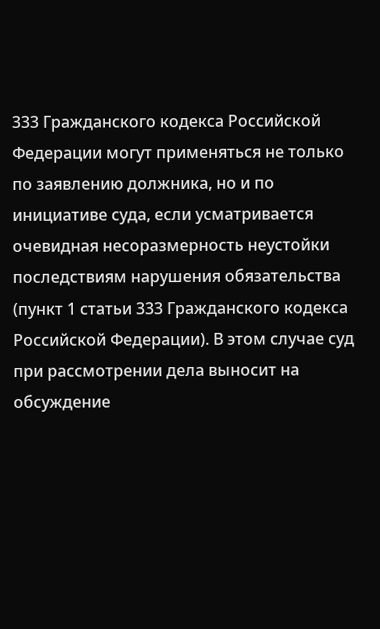333 Гражданского кодекса Российской Федерации могут применяться не только по заявлению должника, но и по инициативе суда, если усматривается очевидная несоразмерность неустойки последствиям нарушения обязательства (пункт 1 статьи 333 Гражданского кодекса Российской Федерации). В этом случае суд при рассмотрении дела выносит на обсуждение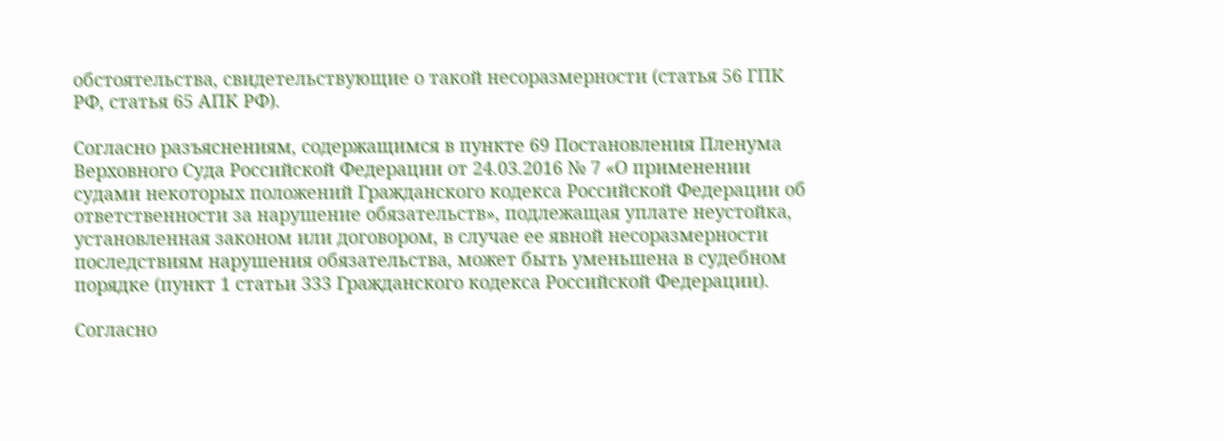обстоятельства, свидетельствующие о такой несоразмерности (статья 56 ГПК РФ, статья 65 АПК РФ).

Согласно разъяснениям, содержащимся в пункте 69 Постановления Пленума Верховного Суда Российской Федерации от 24.03.2016 № 7 «О применении судами некоторых положений Гражданского кодекса Российской Федерации об ответственности за нарушение обязательств», подлежащая уплате неустойка, установленная законом или договором, в случае ее явной несоразмерности последствиям нарушения обязательства, может быть уменьшена в судебном порядке (пункт 1 статьи 333 Гражданского кодекса Российской Федерации).

Согласно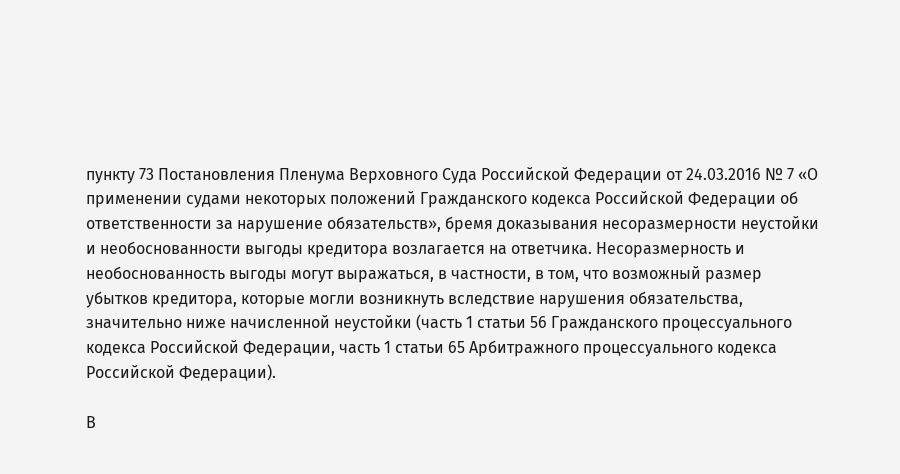пункту 73 Постановления Пленума Верховного Суда Российской Федерации от 24.03.2016 № 7 «О применении судами некоторых положений Гражданского кодекса Российской Федерации об ответственности за нарушение обязательств», бремя доказывания несоразмерности неустойки и необоснованности выгоды кредитора возлагается на ответчика. Несоразмерность и необоснованность выгоды могут выражаться, в частности, в том, что возможный размер убытков кредитора, которые могли возникнуть вследствие нарушения обязательства, значительно ниже начисленной неустойки (часть 1 статьи 56 Гражданского процессуального кодекса Российской Федерации, часть 1 статьи 65 Арбитражного процессуального кодекса Российской Федерации).

В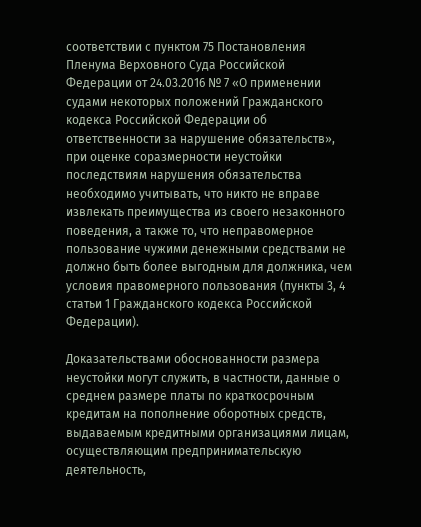соответствии с пунктом 75 Постановления Пленума Верховного Суда Российской Федерации от 24.03.2016 № 7 «О применении судами некоторых положений Гражданского кодекса Российской Федерации об ответственности за нарушение обязательств», при оценке соразмерности неустойки последствиям нарушения обязательства необходимо учитывать, что никто не вправе извлекать преимущества из своего незаконного поведения, а также то, что неправомерное пользование чужими денежными средствами не должно быть более выгодным для должника, чем условия правомерного пользования (пункты 3, 4 статьи 1 Гражданского кодекса Российской Федерации).

Доказательствами обоснованности размера неустойки могут служить, в частности, данные о среднем размере платы по краткосрочным кредитам на пополнение оборотных средств, выдаваемым кредитными организациями лицам, осуществляющим предпринимательскую деятельность,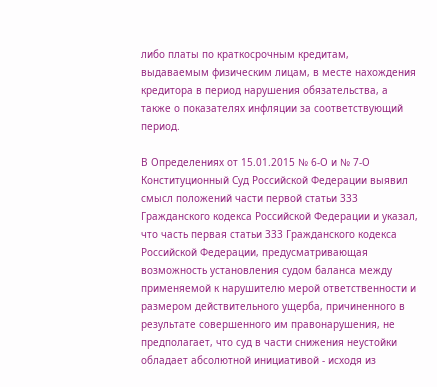либо платы по краткосрочным кредитам, выдаваемым физическим лицам, в месте нахождения кредитора в период нарушения обязательства, а также о показателях инфляции за соответствующий период.

В Определениях от 15.01.2015 № 6-О и № 7-О Конституционный Суд Российской Федерации выявил смысл положений части первой статьи 333 Гражданского кодекса Российской Федерации и указал, что часть первая статьи 333 Гражданского кодекса Российской Федерации, предусматривающая возможность установления судом баланса между применяемой к нарушителю мерой ответственности и размером действительного ущерба, причиненного в результате совершенного им правонарушения, не предполагает, что суд в части снижения неустойки обладает абсолютной инициативой - исходя из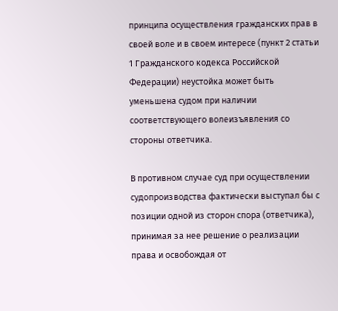принципа осуществления гражданских прав в своей воле и в своем интересе (пункт 2 статьи 1 Гражданского кодекса Российской Федерации) неустойка может быть уменьшена судом при наличии соответствующего волеизъявления со стороны ответчика.

В противном случае суд при осуществлении судопроизводства фактически выступал бы с позиции одной из сторон спора (ответчика), принимая за нее решение о реализации права и освобождая от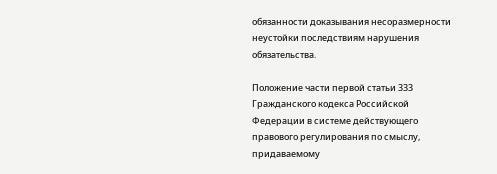обязанности доказывания несоразмерности неустойки последствиям нарушения обязательства.

Положение части первой статьи 333 Гражданского кодекса Российской Федерации в системе действующего правового регулирования по смыслу, придаваемому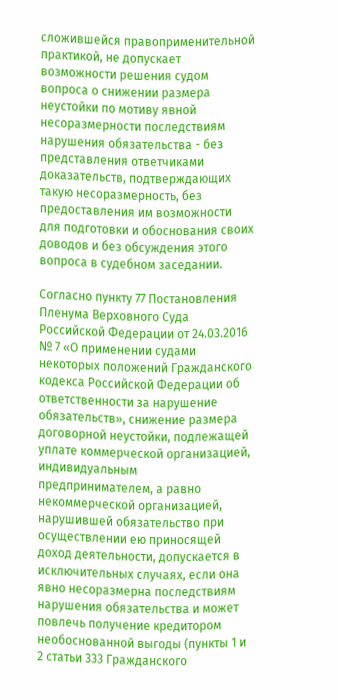сложившейся правоприменительной практикой, не допускает возможности решения судом вопроса о снижении размера неустойки по мотиву явной несоразмерности последствиям нарушения обязательства - без представления ответчиками доказательств, подтверждающих такую несоразмерность, без предоставления им возможности для подготовки и обоснования своих доводов и без обсуждения этого вопроса в судебном заседании.

Согласно пункту 77 Постановления Пленума Верховного Суда Российской Федерации от 24.03.2016 № 7 «О применении судами некоторых положений Гражданского кодекса Российской Федерации об ответственности за нарушение обязательств», снижение размера договорной неустойки, подлежащей уплате коммерческой организацией, индивидуальным предпринимателем, а равно некоммерческой организацией, нарушившей обязательство при осуществлении ею приносящей доход деятельности, допускается в исключительных случаях, если она явно несоразмерна последствиям нарушения обязательства и может повлечь получение кредитором необоснованной выгоды (пункты 1 и 2 статьи 333 Гражданского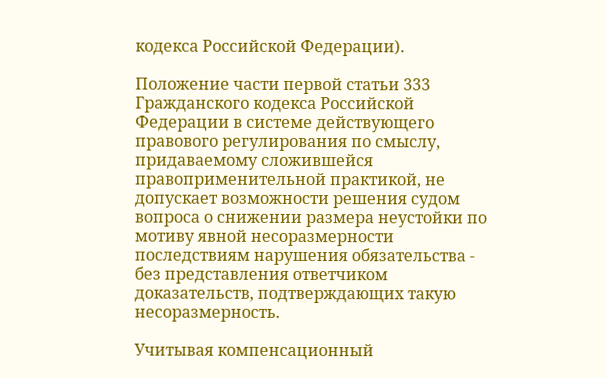кодекса Российской Федерации).

Положение части первой статьи 333 Гражданского кодекса Российской Федерации в системе действующего правового регулирования по смыслу, придаваемому сложившейся правоприменительной практикой, не допускает возможности решения судом вопроса о снижении размера неустойки по мотиву явной несоразмерности последствиям нарушения обязательства - без представления ответчиком доказательств, подтверждающих такую несоразмерность.

Учитывая компенсационный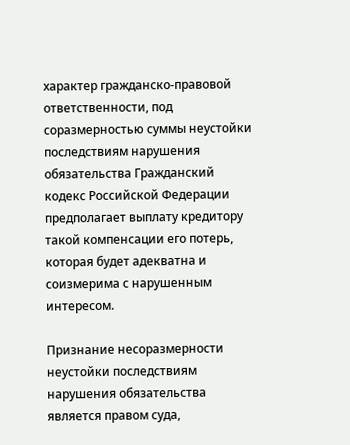характер гражданско-правовой ответственности, под соразмерностью суммы неустойки последствиям нарушения обязательства Гражданский кодекс Российской Федерации предполагает выплату кредитору такой компенсации его потерь, которая будет адекватна и соизмерима с нарушенным интересом.

Признание несоразмерности неустойки последствиям нарушения обязательства является правом суда,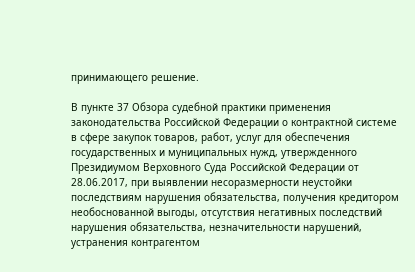принимающего решение.

В пункте 37 Обзора судебной практики применения законодательства Российской Федерации о контрактной системе в сфере закупок товаров, работ, услуг для обеспечения государственных и муниципальных нужд, утвержденного Президиумом Верховного Суда Российской Федерации от 28.06.2017, при выявлении несоразмерности неустойки последствиям нарушения обязательства, получения кредитором необоснованной выгоды, отсутствия негативных последствий нарушения обязательства, незначительности нарушений, устранения контрагентом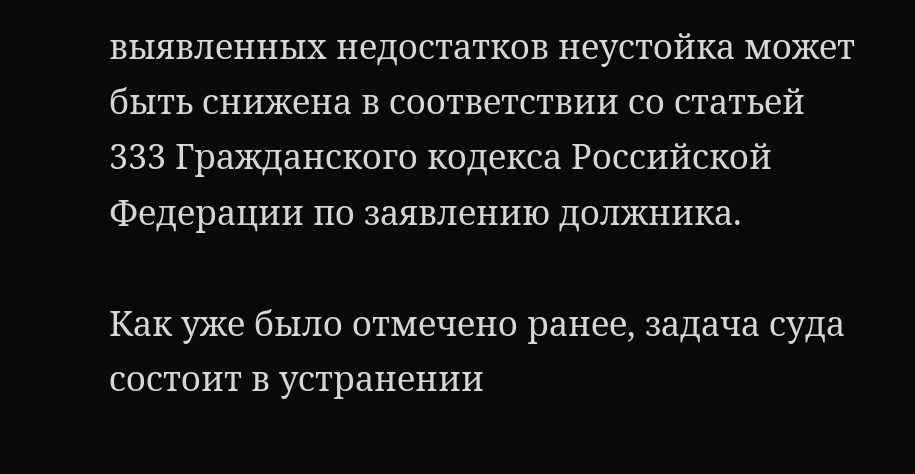выявленных недостатков неустойка может быть снижена в соответствии со статьей 333 Гражданского кодекса Российской Федерации по заявлению должника.

Как уже было отмечено ранее, задача суда состоит в устранении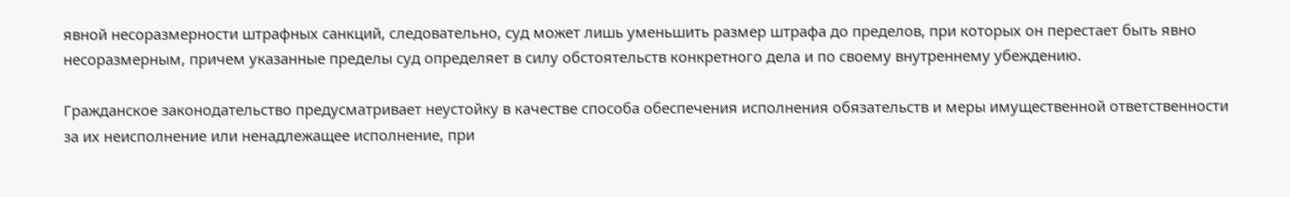явной несоразмерности штрафных санкций, следовательно, суд может лишь уменьшить размер штрафа до пределов, при которых он перестает быть явно несоразмерным, причем указанные пределы суд определяет в силу обстоятельств конкретного дела и по своему внутреннему убеждению.

Гражданское законодательство предусматривает неустойку в качестве способа обеспечения исполнения обязательств и меры имущественной ответственности за их неисполнение или ненадлежащее исполнение, при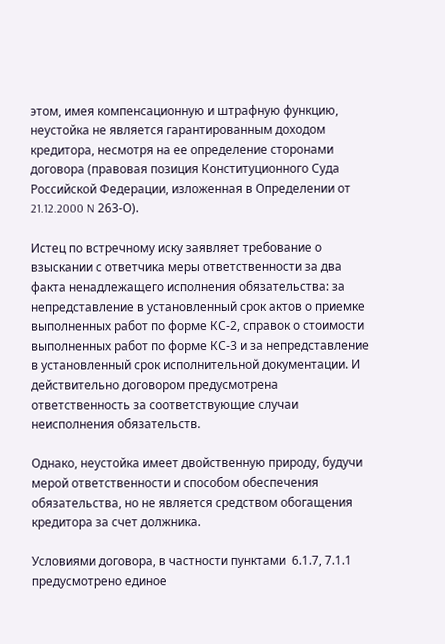этом, имея компенсационную и штрафную функцию, неустойка не является гарантированным доходом кредитора, несмотря на ее определение сторонами договора (правовая позиция Конституционного Суда Российской Федерации, изложенная в Определении от 21.12.2000 N 263-О).

Истец по встречному иску заявляет требование о взыскании с ответчика меры ответственности за два факта ненадлежащего исполнения обязательства: за непредставление в установленный срок актов о приемке выполненных работ по форме КС-2, справок о стоимости выполненных работ по форме КС-3 и за непредставление в установленный срок исполнительной документации. И действительно договором предусмотрена ответственность за соответствующие случаи неисполнения обязательств.

Однако, неустойка имеет двойственную природу, будучи мерой ответственности и способом обеспечения обязательства, но не является средством обогащения кредитора за счет должника.

Условиями договора, в частности пунктами  6.1.7, 7.1.1 предусмотрено единое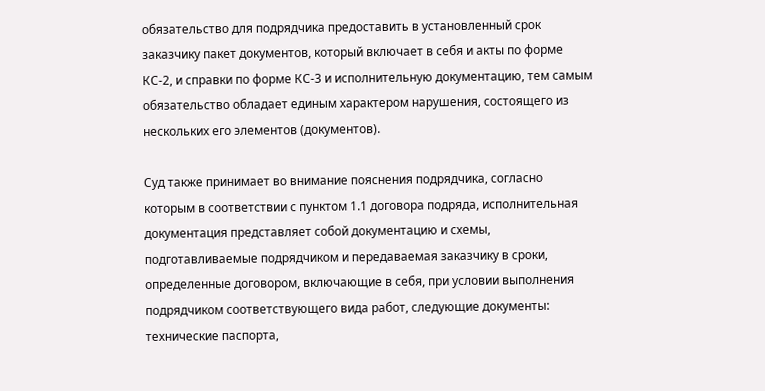обязательство для подрядчика предоставить в установленный срок заказчику пакет документов, который включает в себя и акты по форме КС-2, и справки по форме КС-3 и исполнительную документацию, тем самым обязательство обладает единым характером нарушения, состоящего из нескольких его элементов (документов).

Суд также принимает во внимание пояснения подрядчика, согласно которым в соответствии с пунктом 1.1 договора подряда, исполнительная документация представляет собой документацию и схемы, подготавливаемые подрядчиком и передаваемая заказчику в сроки, определенные договором, включающие в себя, при условии выполнения подрядчиком соответствующего вида работ, следующие документы: технические паспорта,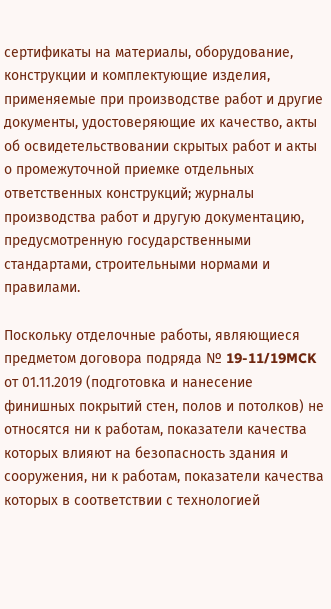сертификаты на материалы, оборудование, конструкции и комплектующие изделия, применяемые при производстве работ и другие документы, удостоверяющие их качество, акты об освидетельствовании скрытых работ и акты о промежуточной приемке отдельных ответственных конструкций; журналы производства работ и другую документацию, предусмотренную государственными стандартами, строительными нормами и правилами.

Поскольку отделочные работы, являющиеся предметом договора подряда № 19-11/19MCK от 01.11.2019 (подготовка и нанесение финишных покрытий стен, полов и потолков) не относятся ни к работам, показатели качества которых влияют на безопасность здания и сооружения, ни к работам, показатели качества которых в соответствии с технологией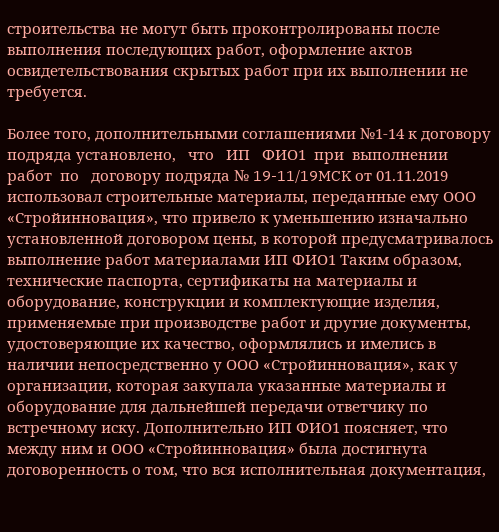строительства не могут быть проконтролированы после выполнения последующих работ, оформление актов освидетельствования скрытых работ при их выполнении не требуется.

Более того, дополнительными соглашениями №1-14 к договору подряда установлено,   что   ИП   ФИО1  при  выполнении  работ  по   договору подряда № 19-11/19MCK от 01.11.2019 использовал строительные материалы, переданные ему ООО «Стройинновация», что привело к уменьшению изначально установленной договором цены, в которой предусматривалось выполнение работ материалами ИП ФИО1 Таким образом, технические паспорта, сертификаты на материалы и оборудование, конструкции и комплектующие изделия, применяемые при производстве работ и другие документы, удостоверяющие их качество, оформлялись и имелись в наличии непосредственно у ООО «Стройинновация», как у организации, которая закупала указанные материалы и оборудование для дальнейшей передачи ответчику по встречному иску. Дополнительно ИП ФИО1 поясняет, что между ним и ООО «Стройинновация» была достигнута договоренность о том, что вся исполнительная документация,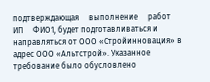подтверждающая     выполнение     работ     ИП     ФИО1, будет подготавливаться и направляться от ООО «Стройинновация» в адрес ООО «Альтстрой». Указанное требование было обусловлено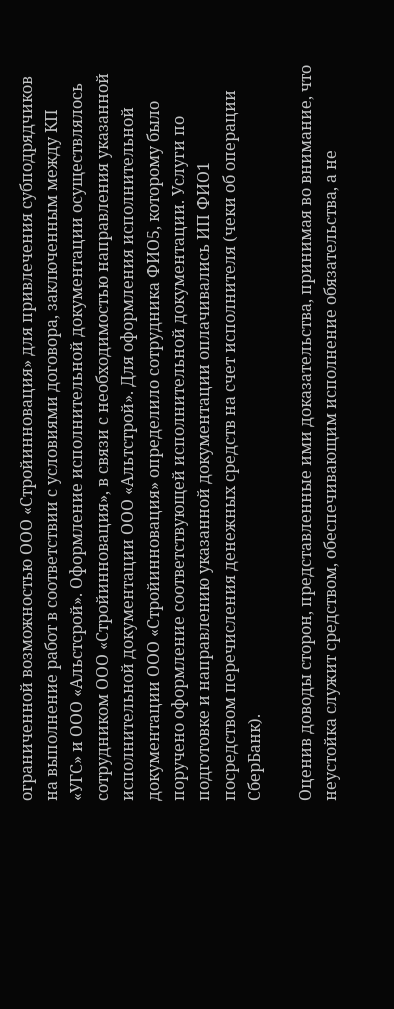ограниченной возможностью ООО «Стройинновация» для привлечения субподрядчиков на выполнение работ в соответствии с условиями договора, заключенным между КП «УГС» и ООО «Альстсрой». Оформление исполнительной документации осуществлялось сотрудником ООО «Стройинновация», в связи с необходимостью направления указанной исполнительной документации ООО «Альтстрой». Для оформления исполнительной документации ООО «Стройинновация» определило сотрудника ФИО5, которому было поручено оформление соответствующей исполнительной документации. Услуги по подготовке и направлению указанной документации оплачивались ИП ФИО1 посредством перечисления денежных средств на счет исполнителя (чеки об операции СберБанк).

Оценив доводы сторон, представленные ими доказательства, принимая во внимание, что неустойка служит средством, обеспечивающим исполнение обязательства, а не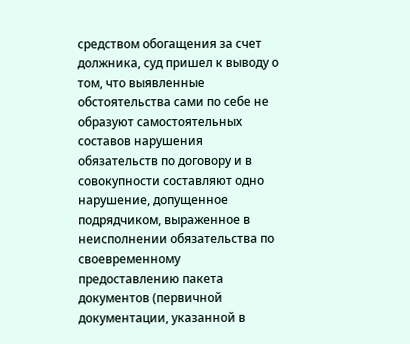средством обогащения за счет должника, суд пришел к выводу о том, что выявленные обстоятельства сами по себе не образуют самостоятельных составов нарушения обязательств по договору и в совокупности составляют одно нарушение, допущенное подрядчиком, выраженное в неисполнении обязательства по своевременному предоставлению пакета документов (первичной документации, указанной в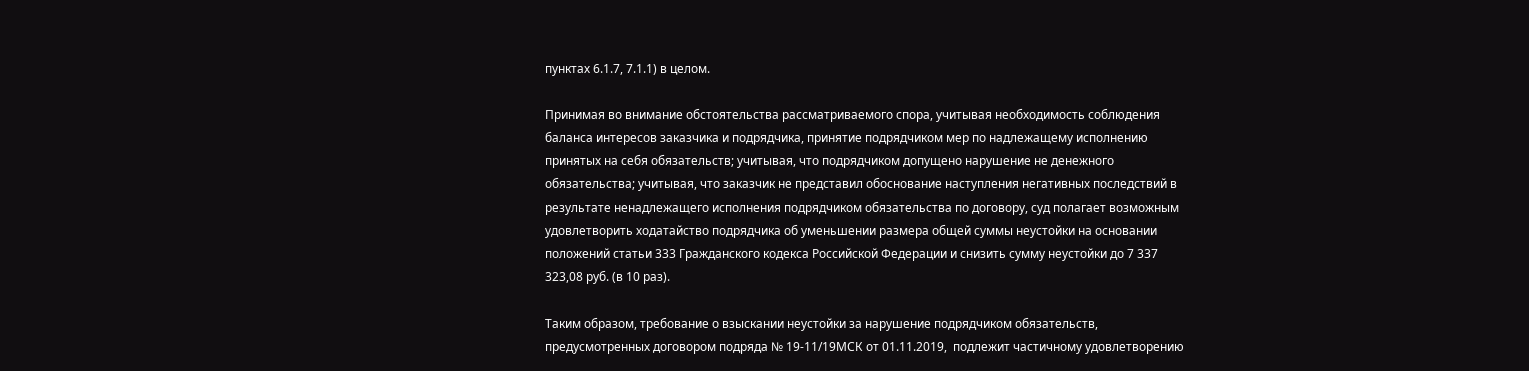пунктах 6.1.7, 7.1.1) в целом.

Принимая во внимание обстоятельства рассматриваемого спора, учитывая необходимость соблюдения баланса интересов заказчика и подрядчика, принятие подрядчиком мер по надлежащему исполнению принятых на себя обязательств; учитывая, что подрядчиком допущено нарушение не денежного обязательства; учитывая, что заказчик не представил обоснование наступления негативных последствий в результате ненадлежащего исполнения подрядчиком обязательства по договору, суд полагает возможным удовлетворить ходатайство подрядчика об уменьшении размера общей суммы неустойки на основании положений статьи 333 Гражданского кодекса Российской Федерации и снизить сумму неустойки до 7 337 323,08 руб. (в 10 раз).

Таким образом, требование о взыскании неустойки за нарушение подрядчиком обязательств, предусмотренных договором подряда № 19-11/19МСК от 01.11.2019,  подлежит частичному удовлетворению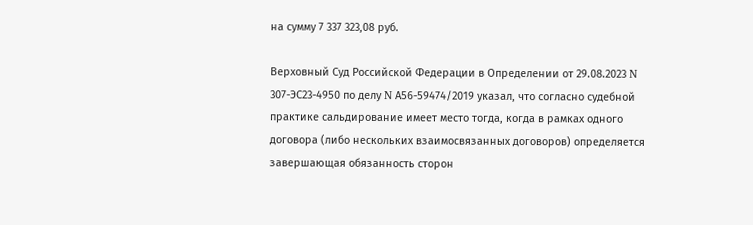на сумму 7 337 323,08 руб.

Верховный Суд Российской Федерации в Определении от 29.08.2023 N 307-ЭС23-4950 по делу N А56-59474/2019 указал, что согласно судебной практике сальдирование имеет место тогда, когда в рамках одного договора (либо нескольких взаимосвязанных договоров) определяется завершающая обязанность сторон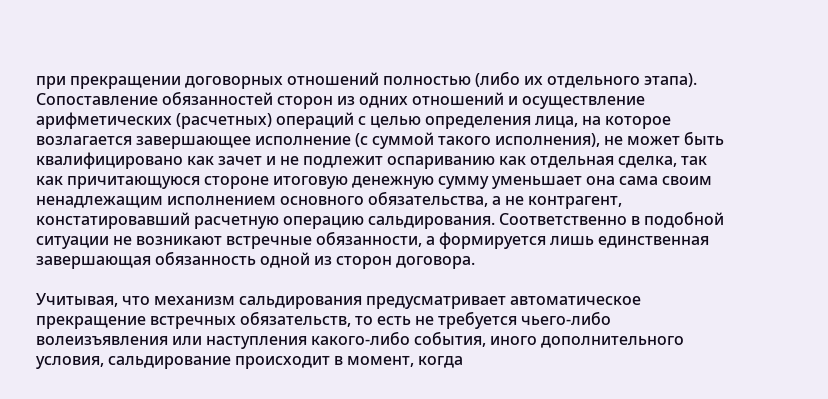при прекращении договорных отношений полностью (либо их отдельного этапа). Сопоставление обязанностей сторон из одних отношений и осуществление арифметических (расчетных) операций с целью определения лица, на которое возлагается завершающее исполнение (с суммой такого исполнения), не может быть квалифицировано как зачет и не подлежит оспариванию как отдельная сделка, так как причитающуюся стороне итоговую денежную сумму уменьшает она сама своим ненадлежащим исполнением основного обязательства, а не контрагент, констатировавший расчетную операцию сальдирования. Соответственно в подобной ситуации не возникают встречные обязанности, а формируется лишь единственная завершающая обязанность одной из сторон договора.

Учитывая, что механизм сальдирования предусматривает автоматическое прекращение встречных обязательств, то есть не требуется чьего-либо волеизъявления или наступления какого-либо события, иного дополнительного условия, сальдирование происходит в момент, когда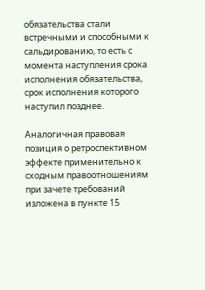обязательства стали встречными и способными к сальдированию, то есть с момента наступления срока исполнения обязательства, срок исполнения которого наступил позднее.

Аналогичная правовая позиция о ретроспективном эффекте применительно к сходным правоотношениям при зачете требований изложена в пункте 15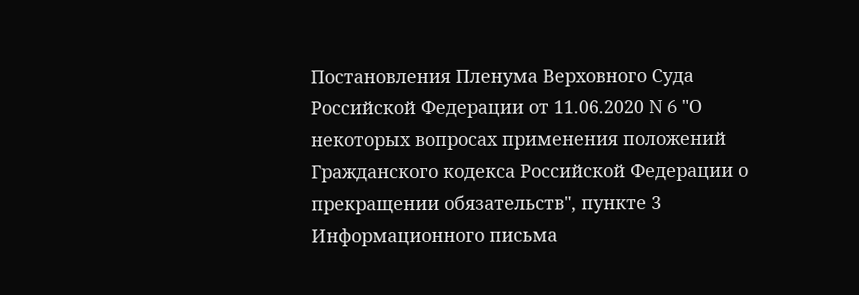Постановления Пленума Верховного Суда Российской Федерации от 11.06.2020 N 6 "О некоторых вопросах применения положений Гражданского кодекса Российской Федерации о прекращении обязательств", пункте 3 Информационного письма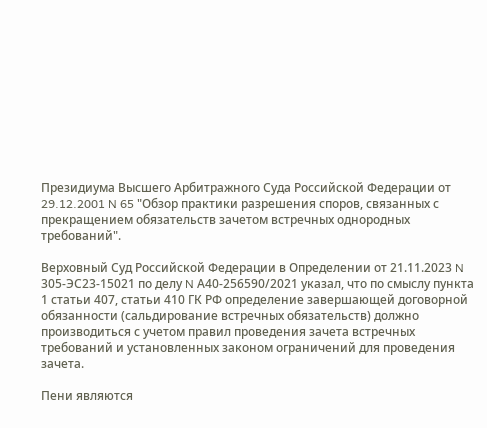Президиума Высшего Арбитражного Суда Российской Федерации от 29.12.2001 N 65 "Обзор практики разрешения споров, связанных с прекращением обязательств зачетом встречных однородных требований".

Верховный Суд Российской Федерации в Определении от 21.11.2023 N 305-ЭС23-15021 по делу N А40-256590/2021 указал, что по смыслу пункта 1 статьи 407, статьи 410 ГК РФ определение завершающей договорной обязанности (сальдирование встречных обязательств) должно производиться с учетом правил проведения зачета встречных требований и установленных законом ограничений для проведения зачета.

Пени являются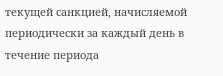текущей санкцией, начисляемой периодически за каждый день в течение периода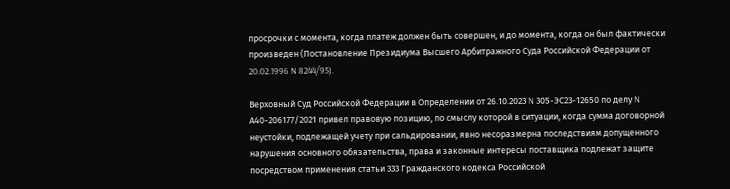просрочки с момента, когда платеж должен быть совершен, и до момента, когда он был фактически произведен (Постановление Президиума Высшего Арбитражного Суда Российской Федерации от 20.02.1996 N 8244/95).

Верховный Суд Российской Федерации в Определении от 26.10.2023 N 305-ЭС23-12650 по делу N А40-206177/2021 привел правовую позицию, по смыслу которой в ситуации, когда сумма договорной неустойки, подлежащей учету при сальдировании, явно несоразмерна последствиям допущенного нарушения основного обязательства, права и законные интересы поставщика подлежат защите посредством применения статьи 333 Гражданского кодекса Российской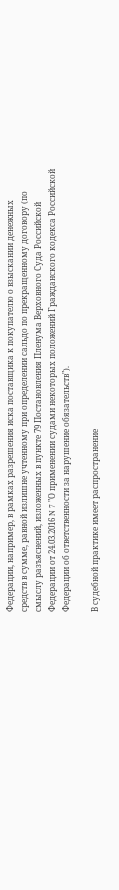Федерации, например, в рамках разрешения иска поставщика к покупателю о взыскании денежных средств в сумме, равной излишне учтенному при определении сальдо по прекращенному договору (по смыслу разъяснений, изложенных в пункте 79 Постановления Пленума Верховного Суда Российской Федерации от 24.03.2016 N 7 "О применении судами некоторых положений Гражданского кодекса Российской Федерации об ответственности за нарушение обязательств").

В судебной практике имеет распространение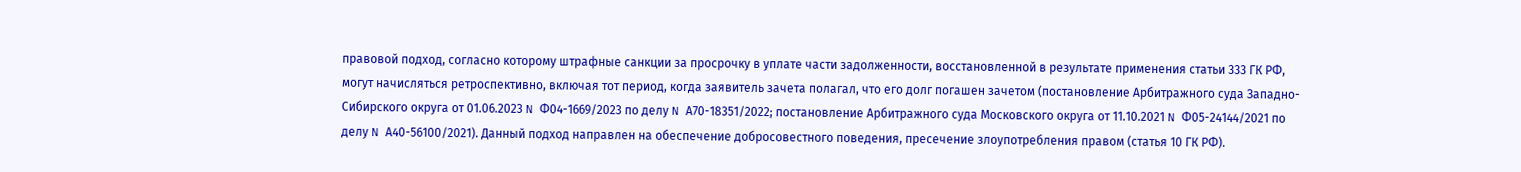правовой подход, согласно которому штрафные санкции за просрочку в уплате части задолженности, восстановленной в результате применения статьи 333 ГК РФ, могут начисляться ретроспективно, включая тот период, когда заявитель зачета полагал, что его долг погашен зачетом (постановление Арбитражного суда Западно-Сибирского округа от 01.06.2023 N Ф04-1669/2023 по делу N А70-18351/2022; постановление Арбитражного суда Московского округа от 11.10.2021 N Ф05-24144/2021 по делу N А40-56100/2021). Данный подход направлен на обеспечение добросовестного поведения, пресечение злоупотребления правом (статья 10 ГК РФ).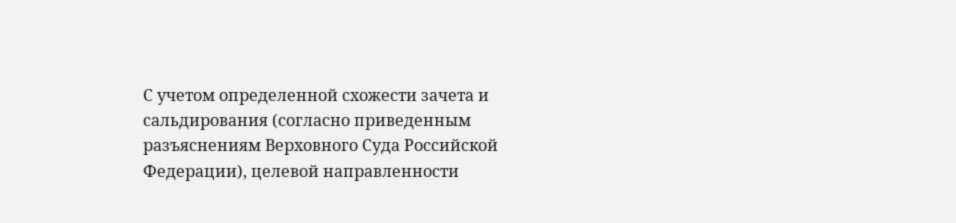С учетом определенной схожести зачета и сальдирования (согласно приведенным разъяснениям Верховного Суда Российской Федерации), целевой направленности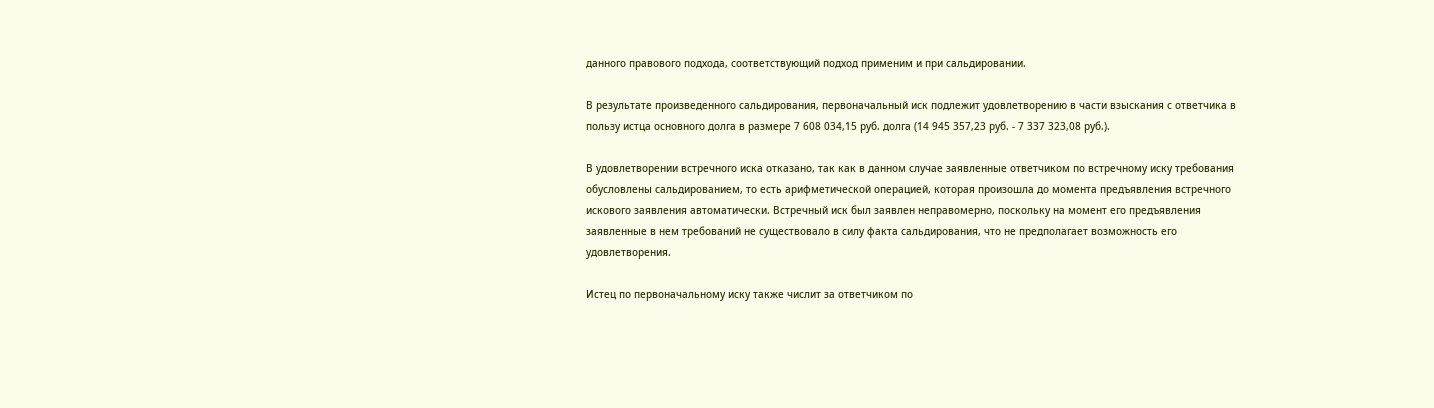данного правового подхода, соответствующий подход применим и при сальдировании.

В результате произведенного сальдирования, первоначальный иск подлежит удовлетворению в части взыскания с ответчика в пользу истца основного долга в размере 7 608 034,15 руб. долга (14 945 357,23 руб. - 7 337 323,08 руб.).

В удовлетворении встречного иска отказано, так как в данном случае заявленные ответчиком по встречному иску требования обусловлены сальдированием, то есть арифметической операцией, которая произошла до момента предъявления встречного искового заявления автоматически. Встречный иск был заявлен неправомерно, поскольку на момент его предъявления заявленные в нем требований не существовало в силу факта сальдирования, что не предполагает возможность его удовлетворения.

Истец по первоначальному иску также числит за ответчиком по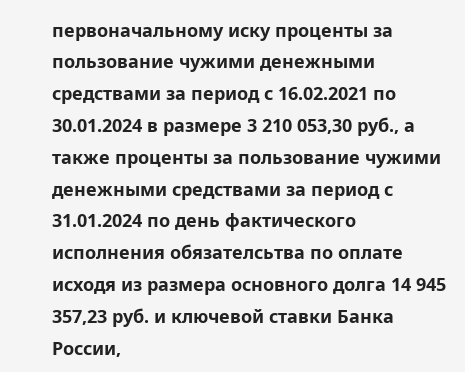первоначальному иску проценты за пользование чужими денежными средствами за период с 16.02.2021 по 30.01.2024 в размере 3 210 053,30 руб., а также проценты за пользование чужими денежными средствами за период с 31.01.2024 по день фактического исполнения обязателсьтва по оплате исходя из размера основного долга 14 945 357,23 руб. и ключевой ставки Банка России,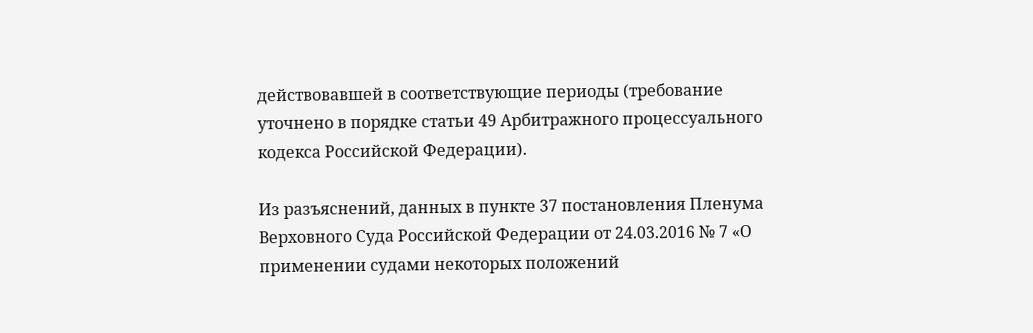действовавшей в соответствующие периоды (требование уточнено в порядке статьи 49 Арбитражного процессуального кодекса Российской Федерации).

Из разъяснений, данных в пункте 37 постановления Пленума Верховного Суда Российской Федерации от 24.03.2016 № 7 «О применении судами некоторых положений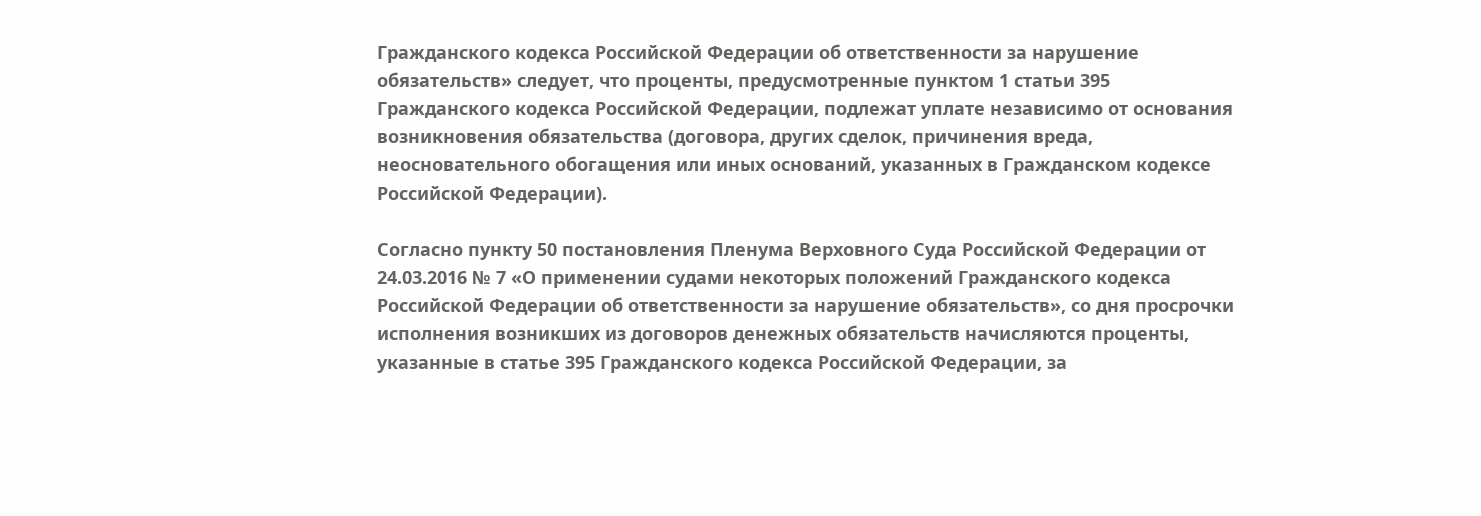Гражданского кодекса Российской Федерации об ответственности за нарушение обязательств» следует, что проценты, предусмотренные пунктом 1 статьи 395 Гражданского кодекса Российской Федерации, подлежат уплате независимо от основания возникновения обязательства (договора, других сделок, причинения вреда, неосновательного обогащения или иных оснований, указанных в Гражданском кодексе Российской Федерации).

Согласно пункту 50 постановления Пленума Верховного Суда Российской Федерации от 24.03.2016 № 7 «О применении судами некоторых положений Гражданского кодекса Российской Федерации об ответственности за нарушение обязательств», со дня просрочки исполнения возникших из договоров денежных обязательств начисляются проценты, указанные в статье 395 Гражданского кодекса Российской Федерации, за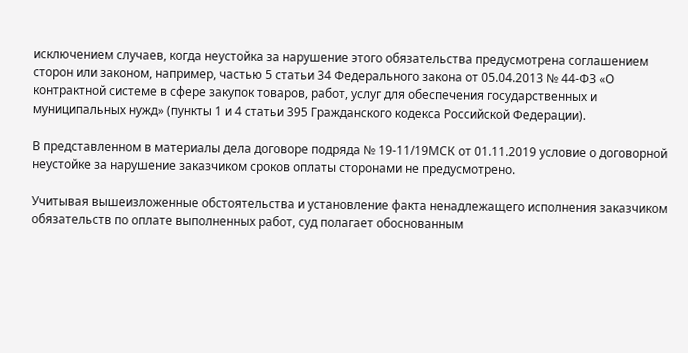исключением случаев, когда неустойка за нарушение этого обязательства предусмотрена соглашением сторон или законом, например, частью 5 статьи 34 Федерального закона от 05.04.2013 № 44-ФЗ «О контрактной системе в сфере закупок товаров, работ, услуг для обеспечения государственных и муниципальных нужд» (пункты 1 и 4 статьи 395 Гражданского кодекса Российской Федерации).

В представленном в материалы дела договоре подряда № 19-11/19МСК от 01.11.2019 условие о договорной неустойке за нарушение заказчиком сроков оплаты сторонами не предусмотрено.

Учитывая вышеизложенные обстоятельства и установление факта ненадлежащего исполнения заказчиком обязательств по оплате выполненных работ, суд полагает обоснованным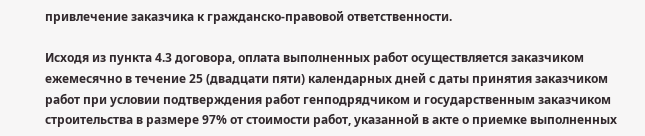привлечение заказчика к гражданско-правовой ответственности.

Исходя из пункта 4.3 договора, оплата выполненных работ осуществляется заказчиком ежемесячно в течение 25 (двадцати пяти) календарных дней с даты принятия заказчиком работ при условии подтверждения работ генподрядчиком и государственным заказчиком строительства в размере 97% от стоимости работ, указанной в акте о приемке выполненных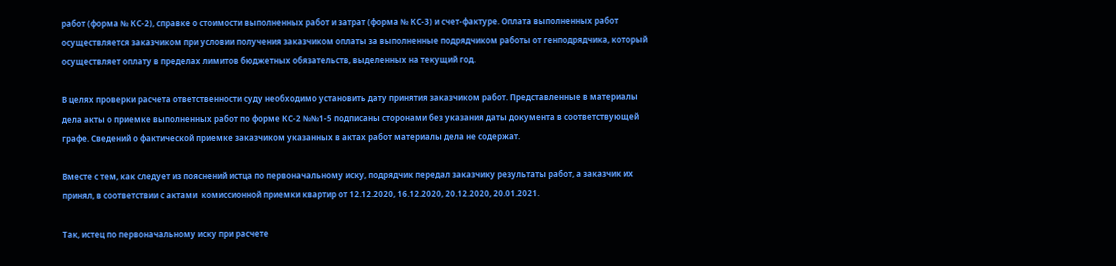работ (форма № КС-2), справке о стоимости выполненных работ и затрат (форма № КС-3) и счет-фактуре. Оплата выполненных работ осуществляется заказчиком при условии получения заказчиком оплаты за выполненные подрядчиком работы от генподрядчика, который осуществляет оплату в пределах лимитов бюджетных обязательств, выделенных на текущий год.

В целях проверки расчета ответственности суду необходимо установить дату принятия заказчиком работ. Представленные в материалы дела акты о приемке выполненных работ по форме КС-2 №№1-5 подписаны сторонами без указания даты документа в соответствующей графе. Сведений о фактической приемке заказчиком указанных в актах работ материалы дела не содержат.

Вместе с тем, как следует из пояснений истца по первоначальному иску, подрядчик передал заказчику результаты работ, а заказчик их принял, в соответствии с актами  комиссионной приемки квартир от 12.12.2020, 16.12.2020, 20.12.2020, 20.01.2021.

Так, истец по первоначальному иску при расчете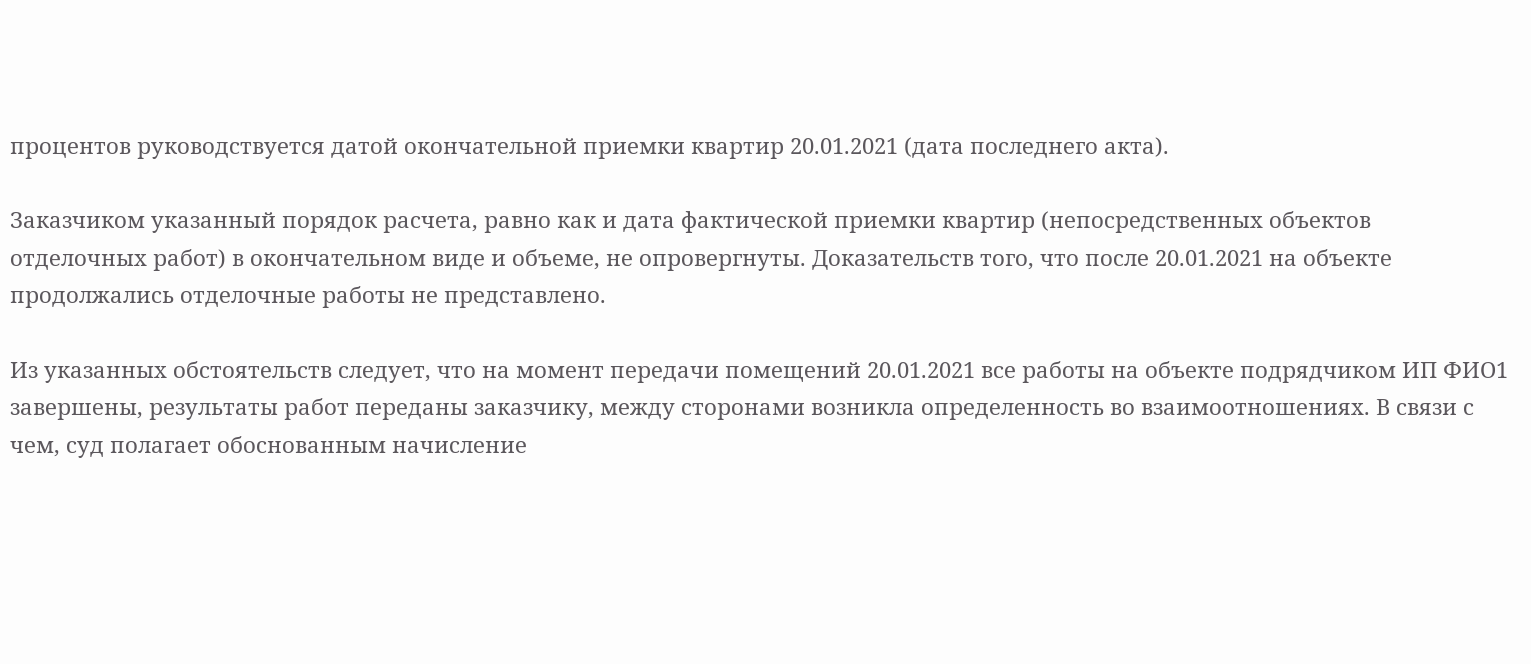процентов руководствуется датой окончательной приемки квартир 20.01.2021 (дата последнего акта).

Заказчиком указанный порядок расчета, равно как и дата фактической приемки квартир (непосредственных объектов отделочных работ) в окончательном виде и объеме, не опровергнуты. Доказательств того, что после 20.01.2021 на объекте продолжались отделочные работы не представлено.

Из указанных обстоятельств следует, что на момент передачи помещений 20.01.2021 все работы на объекте подрядчиком ИП ФИО1 завершены, результаты работ переданы заказчику, между сторонами возникла определенность во взаимоотношениях. В связи с чем, суд полагает обоснованным начисление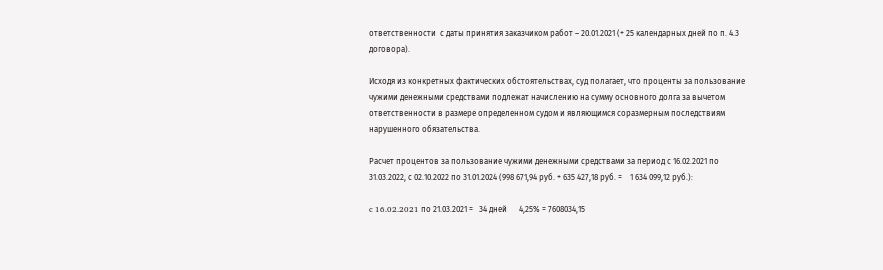ответственности  с даты принятия заказчиком работ – 20.01.2021 (+ 25 календарных дней по п. 4.3 договора).

Исходя из конкретных фактических обстоятельствах, суд полагает, что проценты за пользование чужими денежными средствами подлежат начислению на сумму основного долга за вычетом ответственности в размере определенном судом и являющимся соразмерным последствиям нарушенного обязательства.

Расчет процентов за пользование чужими денежными средствами за период с 16.02.2021 по 31.03.2022, с 02.10.2022 по 31.01.2024 (998 671,94 руб. + 635 427,18 руб. =    1 634 099,12 руб.):

c 16.02.2021 по 21.03.2021 =   34 дней      4,25% = 7608034,15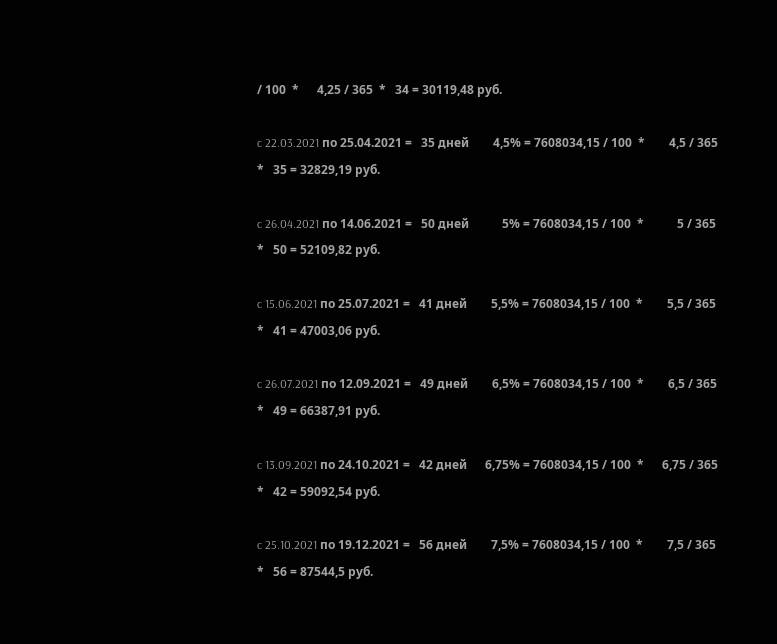/ 100  *      4,25 / 365  *   34 = 30119,48 руб.

c 22.03.2021 по 25.04.2021 =   35 дней        4,5% = 7608034,15 / 100  *        4,5 / 365  *   35 = 32829,19 руб.

c 26.04.2021 по 14.06.2021 =   50 дней           5% = 7608034,15 / 100  *           5 / 365  *   50 = 52109,82 руб.

c 15.06.2021 по 25.07.2021 =   41 дней        5,5% = 7608034,15 / 100  *        5,5 / 365  *   41 = 47003,06 руб.

c 26.07.2021 по 12.09.2021 =   49 дней        6,5% = 7608034,15 / 100  *        6,5 / 365  *   49 = 66387,91 руб.

c 13.09.2021 по 24.10.2021 =   42 дней      6,75% = 7608034,15 / 100  *      6,75 / 365  *   42 = 59092,54 руб.

c 25.10.2021 по 19.12.2021 =   56 дней        7,5% = 7608034,15 / 100  *        7,5 / 365  *   56 = 87544,5 руб.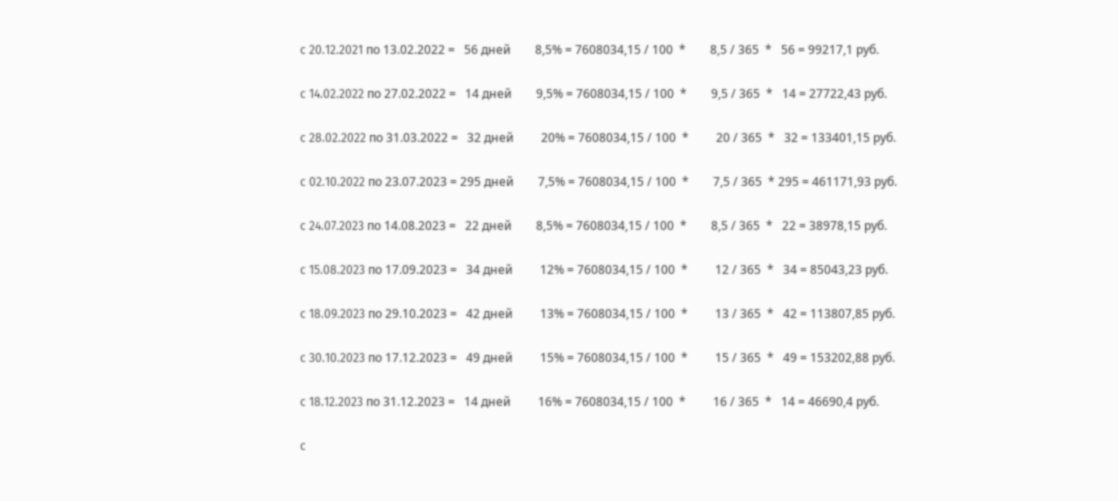c 20.12.2021 по 13.02.2022 =   56 дней        8,5% = 7608034,15 / 100  *        8,5 / 365  *   56 = 99217,1 руб.

c 14.02.2022 по 27.02.2022 =   14 дней        9,5% = 7608034,15 / 100  *        9,5 / 365  *   14 = 27722,43 руб.

c 28.02.2022 по 31.03.2022 =   32 дней         20% = 7608034,15 / 100  *         20 / 365  *   32 = 133401,15 руб.

c 02.10.2022 по 23.07.2023 = 295 дней        7,5% = 7608034,15 / 100  *        7,5 / 365  * 295 = 461171,93 руб.

c 24.07.2023 по 14.08.2023 =   22 дней        8,5% = 7608034,15 / 100  *        8,5 / 365  *   22 = 38978,15 руб.

c 15.08.2023 по 17.09.2023 =   34 дней         12% = 7608034,15 / 100  *         12 / 365  *   34 = 85043,23 руб.

c 18.09.2023 по 29.10.2023 =   42 дней         13% = 7608034,15 / 100  *         13 / 365  *   42 = 113807,85 руб.

c 30.10.2023 по 17.12.2023 =   49 дней         15% = 7608034,15 / 100  *         15 / 365  *   49 = 153202,88 руб.

c 18.12.2023 по 31.12.2023 =   14 дней         16% = 7608034,15 / 100  *         16 / 365  *   14 = 46690,4 руб.

c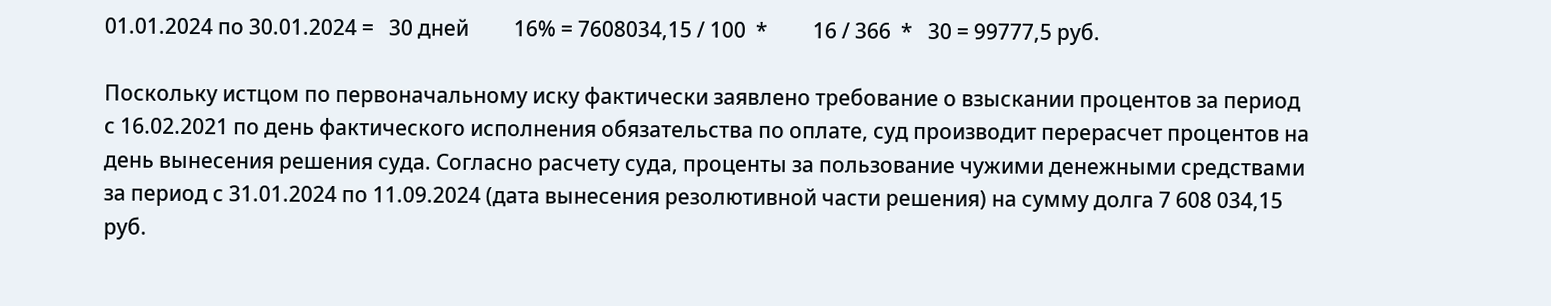01.01.2024 по 30.01.2024 =   30 дней         16% = 7608034,15 / 100  *         16 / 366  *   30 = 99777,5 руб.

Поскольку истцом по первоначальному иску фактически заявлено требование о взыскании процентов за период с 16.02.2021 по день фактического исполнения обязательства по оплате, суд производит перерасчет процентов на день вынесения решения суда. Согласно расчету суда, проценты за пользование чужими денежными средствами за период с 31.01.2024 по 11.09.2024 (дата вынесения резолютивной части решения) на сумму долга 7 608 034,15 руб.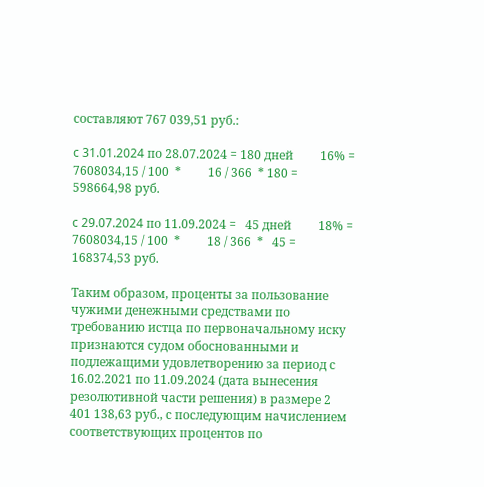составляют 767 039,51 руб.:

c 31.01.2024 по 28.07.2024 = 180 дней         16% = 7608034,15 / 100  *         16 / 366  * 180 = 598664,98 руб.

c 29.07.2024 по 11.09.2024 =   45 дней         18% = 7608034,15 / 100  *         18 / 366  *   45 = 168374,53 руб.

Таким образом, проценты за пользование чужими денежными средствами по требованию истца по первоначальному иску признаются судом обоснованными и подлежащими удовлетворению за период с 16.02.2021 по 11.09.2024 (дата вынесения резолютивной части решения) в размере 2 401 138,63 руб., с последующим начислением соответствующих процентов по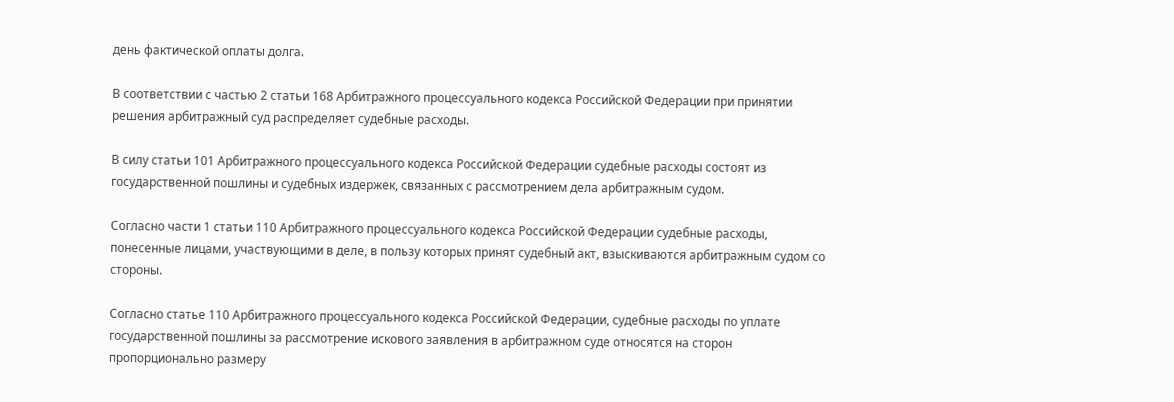день фактической оплаты долга.

В соответствии с частью 2 статьи 168 Арбитражного процессуального кодекса Российской Федерации при принятии решения арбитражный суд распределяет судебные расходы.

В силу статьи 101 Арбитражного процессуального кодекса Российской Федерации судебные расходы состоят из государственной пошлины и судебных издержек, связанных с рассмотрением дела арбитражным судом.

Согласно части 1 статьи 110 Арбитражного процессуального кодекса Российской Федерации судебные расходы, понесенные лицами, участвующими в деле, в пользу которых принят судебный акт, взыскиваются арбитражным судом со стороны.

Согласно статье 110 Арбитражного процессуального кодекса Российской Федерации, судебные расходы по уплате государственной пошлины за рассмотрение искового заявления в арбитражном суде относятся на сторон пропорционально размеру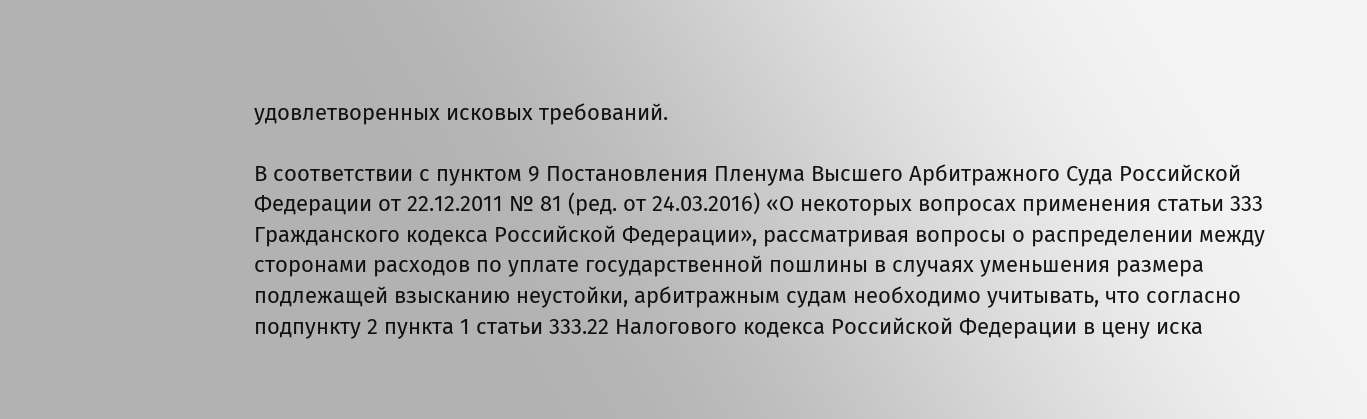удовлетворенных исковых требований.

В соответствии с пунктом 9 Постановления Пленума Высшего Арбитражного Суда Российской Федерации от 22.12.2011 № 81 (ред. от 24.03.2016) «О некоторых вопросах применения статьи 333 Гражданского кодекса Российской Федерации», рассматривая вопросы о распределении между сторонами расходов по уплате государственной пошлины в случаях уменьшения размера подлежащей взысканию неустойки, арбитражным судам необходимо учитывать, что согласно подпункту 2 пункта 1 статьи 333.22 Налогового кодекса Российской Федерации в цену иска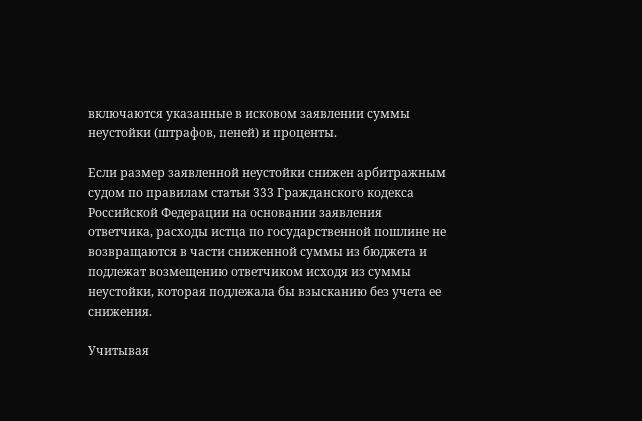включаются указанные в исковом заявлении суммы неустойки (штрафов, пеней) и проценты.

Если размер заявленной неустойки снижен арбитражным судом по правилам статьи 333 Гражданского кодекса Российской Федерации на основании заявления ответчика, расходы истца по государственной пошлине не возвращаются в части сниженной суммы из бюджета и подлежат возмещению ответчиком исходя из суммы неустойки, которая подлежала бы взысканию без учета ее снижения.

Учитывая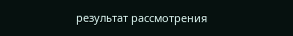результат рассмотрения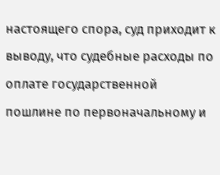настоящего спора, суд приходит к выводу, что судебные расходы по оплате государственной пошлине по первоначальному и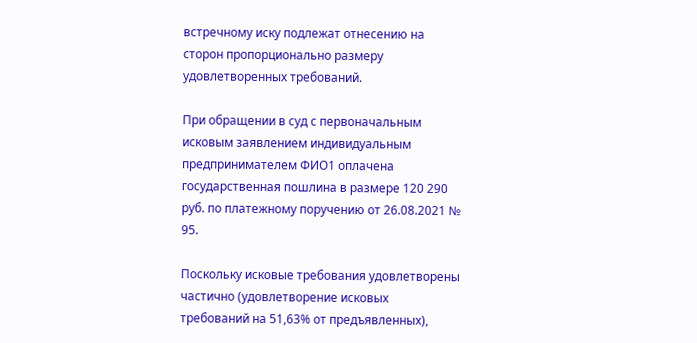встречному иску подлежат отнесению на сторон пропорционально размеру удовлетворенных требований.

При обращении в суд с первоначальным исковым заявлением индивидуальным предпринимателем ФИО1 оплачена государственная пошлина в размере 120 290 руб. по платежному поручению от 26.08.2021 № 95.

Поскольку исковые требования удовлетворены частично (удовлетворение исковых требований на 51,63% от предъявленных),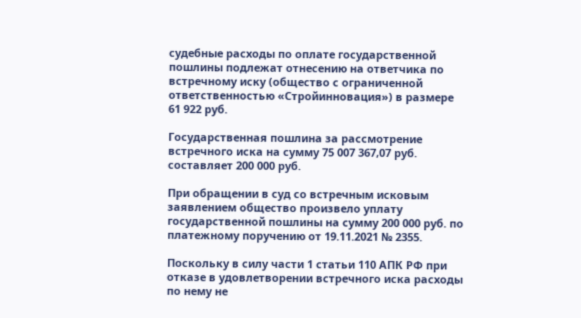судебные расходы по оплате государственной пошлины подлежат отнесению на ответчика по встречному иску (общество с ограниченной ответственностью «Стройинновация») в размере 61 922 руб.

Государственная пошлина за рассмотрение встречного иска на сумму 75 007 367,07 руб. составляет 200 000 руб.

При обращении в суд со встречным исковым заявлением общество произвело уплату государственной пошлины на сумму 200 000 руб. по платежному поручению от 19.11.2021 № 2355.

Поскольку в силу части 1 статьи 110 АПК РФ при отказе в удовлетворении встречного иска расходы по нему не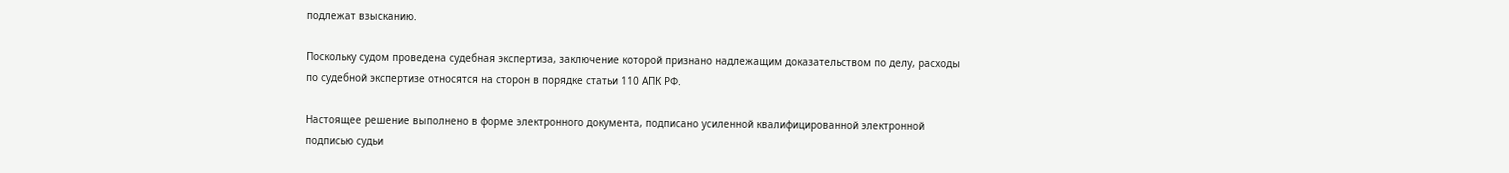подлежат взысканию.

Поскольку судом проведена судебная экспертиза, заключение которой признано надлежащим доказательством по делу, расходы по судебной экспертизе относятся на сторон в порядке статьи 110 АПК РФ.

Настоящее решение выполнено в форме электронного документа, подписано усиленной квалифицированной электронной подписью судьи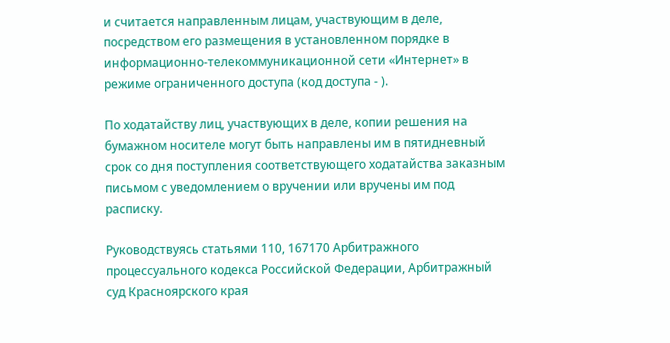и считается направленным лицам, участвующим в деле, посредством его размещения в установленном порядке в информационно-телекоммуникационной сети «Интернет» в режиме ограниченного доступа (код доступа - ).

По ходатайству лиц, участвующих в деле, копии решения на бумажном носителе могут быть направлены им в пятидневный срок со дня поступления соответствующего ходатайства заказным письмом с уведомлением о вручении или вручены им под расписку.

Руководствуясь статьями 110, 167170 Арбитражного процессуального кодекса Российской Федерации, Арбитражный суд Красноярского края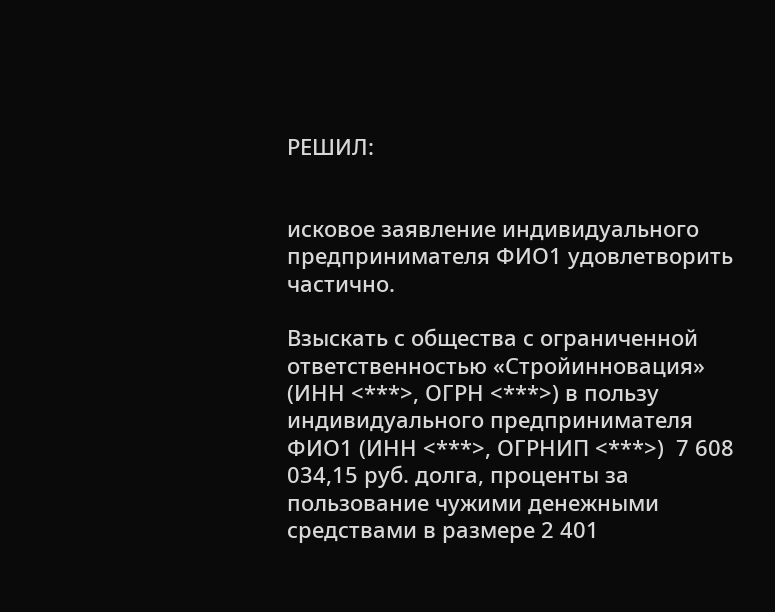РЕШИЛ:


исковое заявление индивидуального предпринимателя ФИО1 удовлетворить частично.

Взыскать с общества с ограниченной ответственностью «Стройинновация» (ИНН <***>, ОГРН <***>) в пользу индивидуального предпринимателя ФИО1 (ИНН <***>, ОГРНИП <***>)  7 608 034,15 руб. долга, проценты за пользование чужими денежными средствами в размере 2 401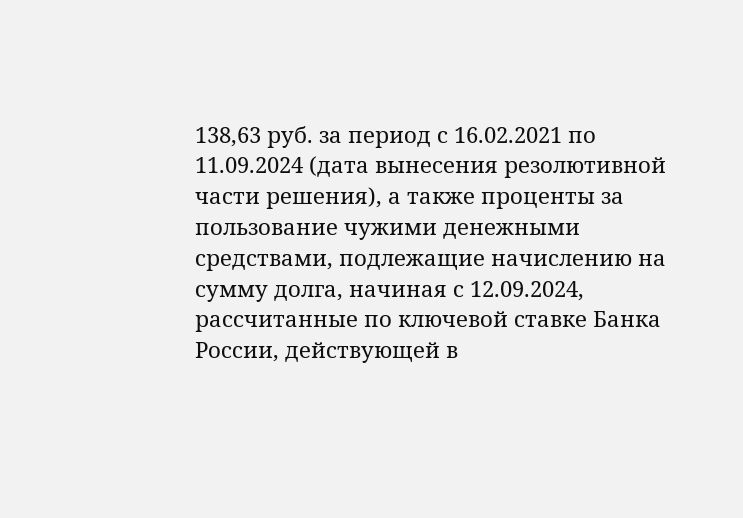138,63 руб. за период с 16.02.2021 по 11.09.2024 (дата вынесения резолютивной части решения), а также проценты за пользование чужими денежными средствами, подлежащие начислению на сумму долга, начиная с 12.09.2024, рассчитанные по ключевой ставке Банка России, действующей в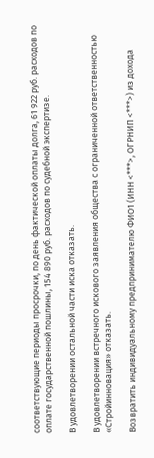соответствующие периоды просрочки, по день фактической оплаты долга, 61 922 руб. расходов по оплате государственной пошлины, 154 890 руб. расходов по судебной экспертизе.

В удовлетворении остальной части иска отказать.

В удовлетворении встречного искового заявления общества с ограниченной ответственностью «Стройинновация» отказать.

Возвратить индивидуальному предпринимателю ФИО1 (ИНН <***>, ОГРНИП <***>) из дохода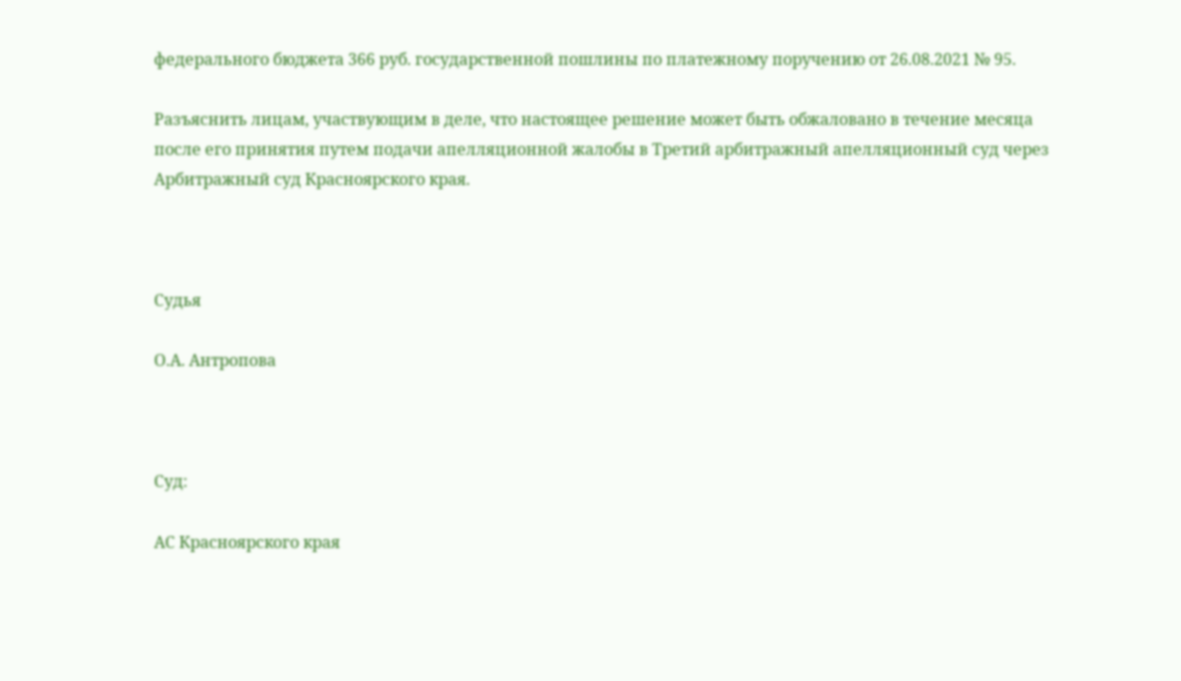федерального бюджета 366 руб. государственной пошлины по платежному поручению от 26.08.2021 № 95.

Разъяснить лицам, участвующим в деле, что настоящее решение может быть обжаловано в течение месяца после его принятия путем подачи апелляционной жалобы в Третий арбитражный апелляционный суд через Арбитражный суд Красноярского края.



Судья

О.А. Антропова



Суд:

АС Красноярского края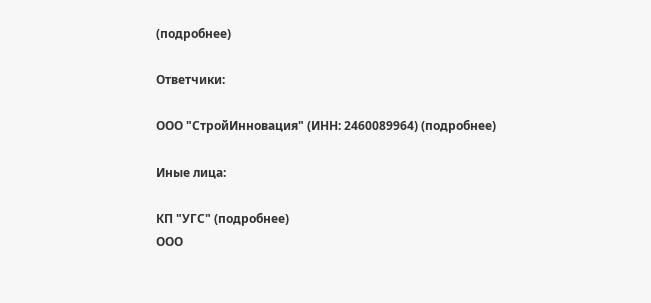(подробнее)

Ответчики:

ООО "СтройИнновация" (ИНН: 2460089964) (подробнее)

Иные лица:

КП "УГС" (подробнее)
ООО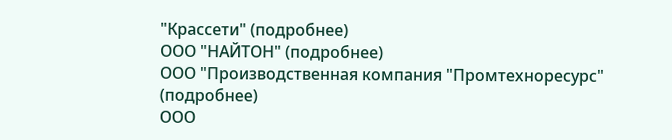"Крассети" (подробнее)
ООО "НАЙТОН" (подробнее)
ООО "Производственная компания "Промтехноресурс" (подробнее)
ООО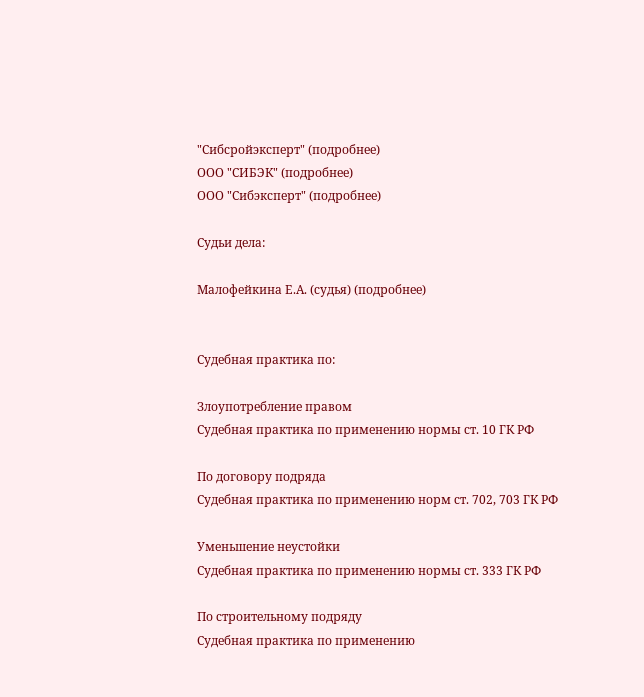"Сибсройэксперт" (подробнее)
ООО "СИБЭК" (подробнее)
ООО "Сибэксперт" (подробнее)

Судьи дела:

Малофейкина Е.А. (судья) (подробнее)


Судебная практика по:

Злоупотребление правом
Судебная практика по применению нормы ст. 10 ГК РФ

По договору подряда
Судебная практика по применению норм ст. 702, 703 ГК РФ

Уменьшение неустойки
Судебная практика по применению нормы ст. 333 ГК РФ

По строительному подряду
Судебная практика по применению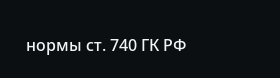нормы ст. 740 ГК РФ